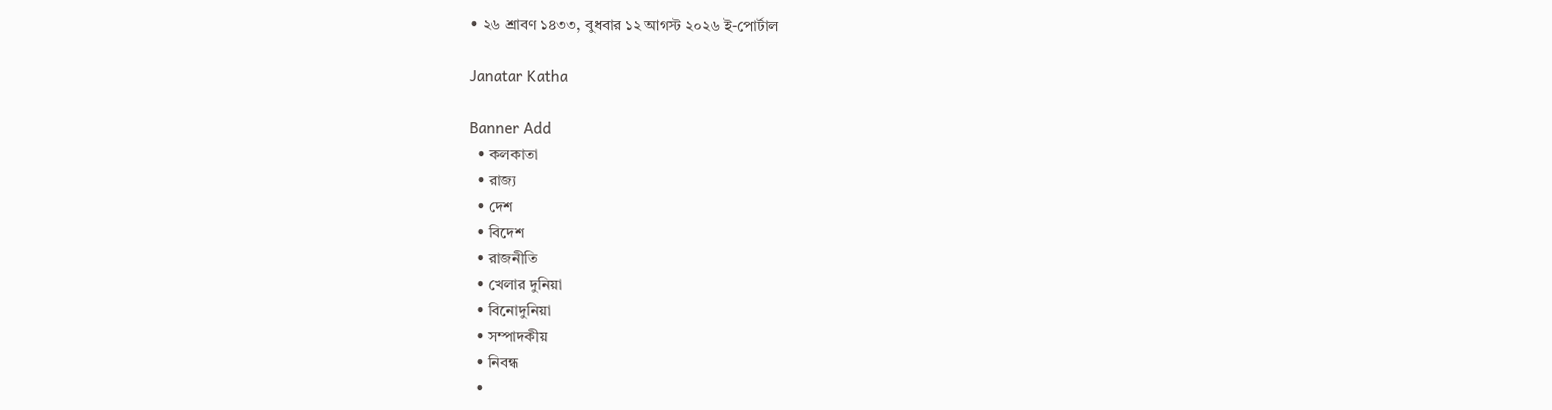• ২৬ শ্রাবণ ১৪৩৩, বুধবার ১২ আগস্ট ২০২৬ ই-পোর্টাল

Janatar Katha

Banner Add
  • কলকাতা
  • রাজ্য
  • দেশ
  • বিদেশ
  • রাজনীতি
  • খেলার দুনিয়া
  • বিনোদুনিয়া
  • সম্পাদকীয়
  • নিবন্ধ
  •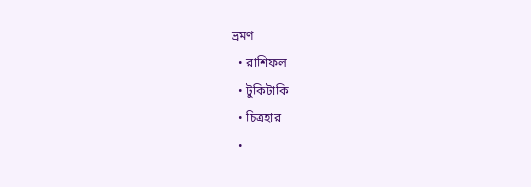ভ্রমণ
  • রাশিফল
  • টুকিটাকি
  • চিত্রহার
  •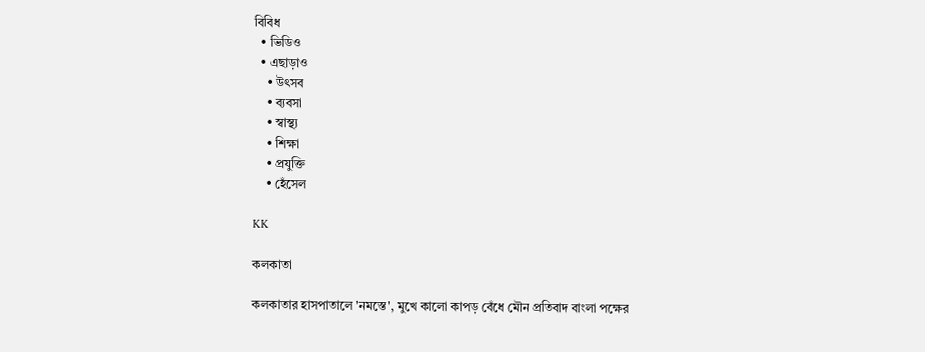বিবিধ
  • ভিডিও
  • এছাড়াও
    • উৎসব
    • ব্যবসা
    • স্বাস্থ্য
    • শিক্ষা
    • প্রযুক্তি
    • হেঁসেল

KK

কলকাতা

কলকাতার হাসপাতালে 'নমস্তে', মুখে কালো কাপড় বেঁধে মৌন প্রতিবাদ বাংলা পক্ষের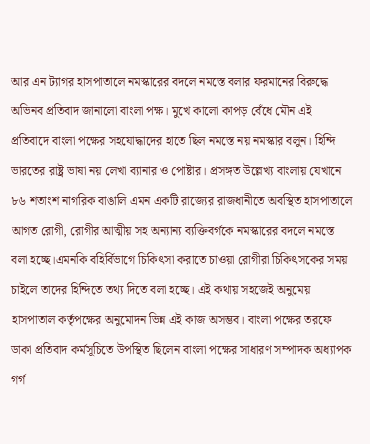আর এন ট্যাগর হাসপাতালে নমস্কারের বদলে নমস্তে বলার ফরমানের বিরুদ্ধে অভিনব প্রতিবাদ জানালো বাংলা পক্ষ। মুখে কালো কাপড় বেঁধে মৌন এই প্রতিবাদে বাংলা পক্ষের সহযোদ্ধাদের হাতে ছিল নমস্তে নয় নমস্কার বলুন। হিন্দি ভারতের রাষ্ট্র ভাষা নয় লেখা ব্যানার ও পোষ্টার। প্রসঙ্গত উল্লেখ্য বাংলায় যেখানে ৮৬ শতাংশ নাগরিক বাঙালি এমন একটি রাজ্যের রাজধানীতে অবস্থিত হাসপাতালে আগত রোগী, রোগীর আত্মীয় সহ অন্যান্য ব্যক্তিবর্গকে নমস্কারের বদলে নমস্তে বলা হচ্ছে।এমনকি বহির্বিভাগে চিকিৎসা করাতে চাওয়া রোগীরা চিকিৎসকের সময় চাইলে তাদের হিন্দিতে তথ্য দিতে বলা হচ্ছে। এই কথায় সহজেই অনুমেয় হাসপাতাল কর্তৃপক্ষের অনুমোদন ভিন্ন এই কাজ অসম্ভব। বাংলা পক্ষের তরফে ডাকা প্রতিবাদ কর্মসূচিতে উপস্থিত ছিলেন বাংলা পক্ষের সাধারণ সম্পাদক অধ্যাপক গর্গ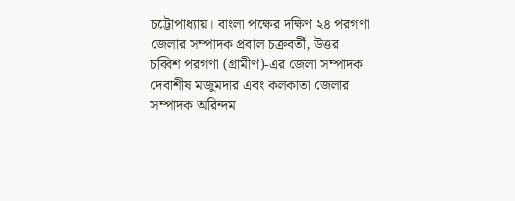চট্টোপাধ্যায়। বাংলা পক্ষের দক্ষিণ ২৪ পরগণা জেলার সম্পাদক প্রবাল চক্রবর্তী, উত্তর চব্বিশ পরগণা (গ্রামীণ)-এর জেলা সম্পাদক দেবাশীষ মজুমদার এবং কলকাতা জেলার সম্পাদক অরিন্দম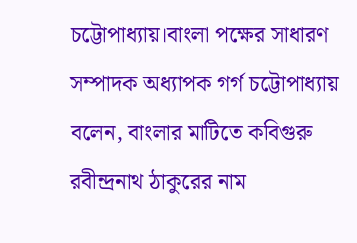চট্টোপাধ্যায়।বাংলা পক্ষের সাধারণ সম্পাদক অধ্যাপক গর্গ চট্টোপাধ্যায় বলেন, বাংলার মাটিতে কবিগুরু রবীন্দ্রনাথ ঠাকুরের নাম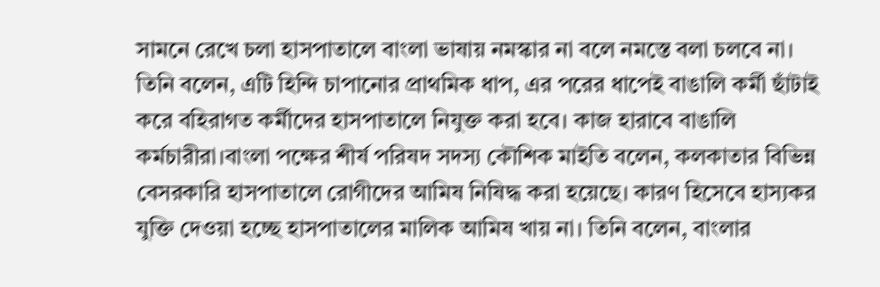সামনে রেখে চলা হাসপাতালে বাংলা ভাষায় নমস্কার না বলে নমস্তে বলা চলবে না। তিনি বলেন, এটি হিন্দি চাপানোর প্রাথমিক ধাপ, এর পরের ধাপেই বাঙালি কর্মী ছাঁটাই করে বহিরাগত কর্মীদের হাসপাতালে নিযুক্ত করা হবে। কাজ হারাবে বাঙালি কর্মচারীরা।বাংলা পক্ষের শীর্ষ পরিষদ সদস্য কৌশিক মাইতি বলেন, কলকাতার বিভিন্ন বেসরকারি হাসপাতালে রোগীদের আমিষ নিষিদ্ধ করা হয়েছে। কারণ হিসেবে হাস্যকর যুক্তি দেওয়া হচ্ছে হাসপাতালের মালিক আমিষ খায় না। তিনি বলেন, বাংলার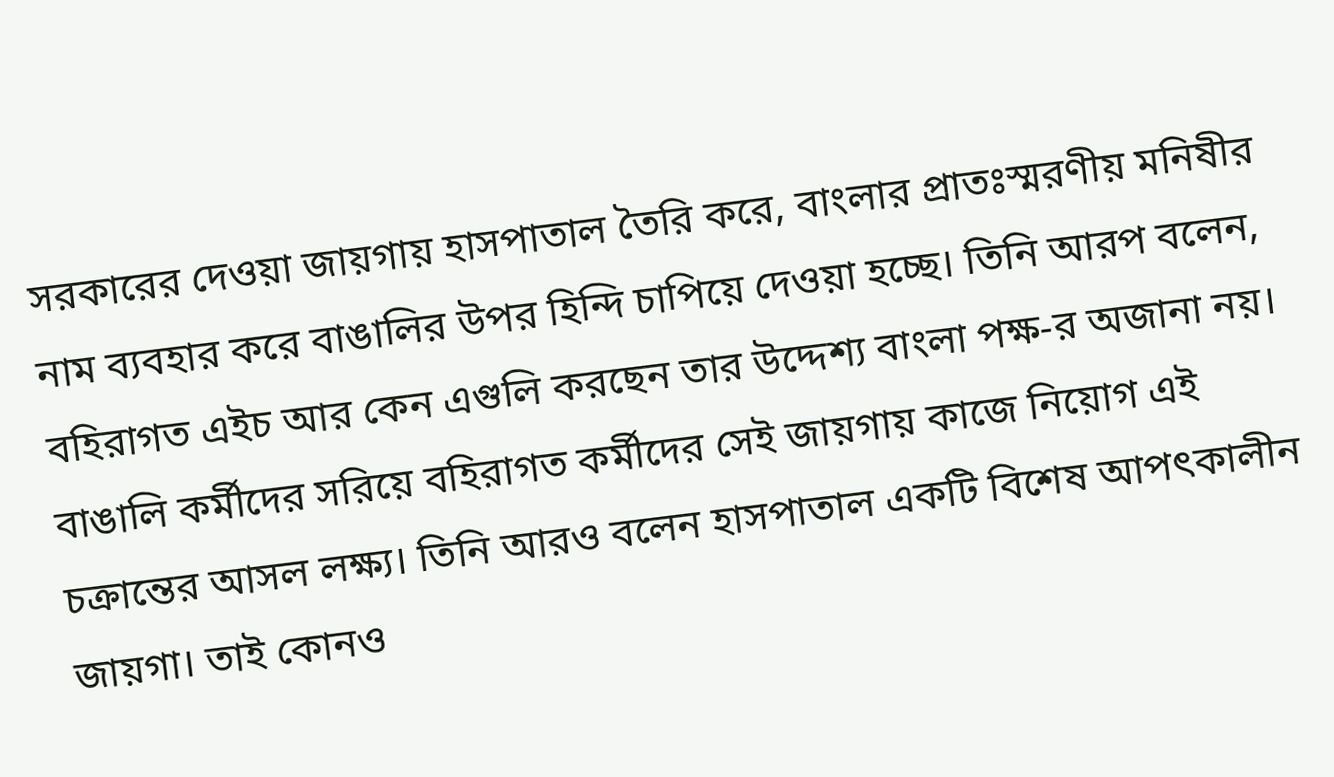সরকারের দেওয়া জায়গায় হাসপাতাল তৈরি করে, বাংলার প্রাতঃস্মরণীয় মনিষীর নাম ব্যবহার করে বাঙালির উপর হিন্দি চাপিয়ে দেওয়া হচ্ছে। তিনি আরপ বলেন, বহিরাগত এইচ আর কেন এগুলি করছেন তার উদ্দেশ্য বাংলা পক্ষ-র অজানা নয়। বাঙালি কর্মীদের সরিয়ে বহিরাগত কর্মীদের সেই জায়গায় কাজে নিয়োগ এই চক্রান্তের আসল লক্ষ্য। তিনি আরও বলেন হাসপাতাল একটি বিশেষ আপৎকালীন জায়গা। তাই কোনও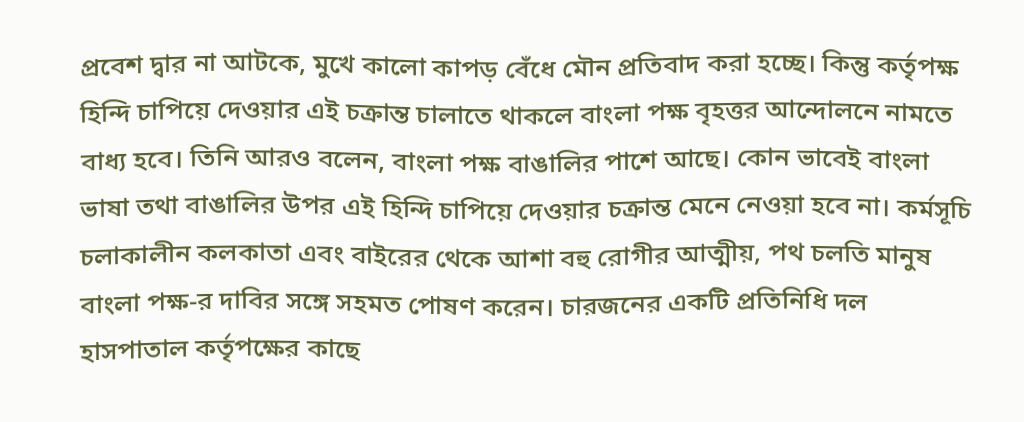প্রবেশ দ্বার না আটকে, মুখে কালো কাপড় বেঁধে মৌন প্রতিবাদ করা হচ্ছে। কিন্তু কর্তৃপক্ষ হিন্দি চাপিয়ে দেওয়ার এই চক্রান্ত চালাতে থাকলে বাংলা পক্ষ বৃহত্তর আন্দোলনে নামতে বাধ্য হবে। তিনি আরও বলেন, বাংলা পক্ষ বাঙালির পাশে আছে। কোন ভাবেই বাংলা ভাষা তথা বাঙালির উপর এই হিন্দি চাপিয়ে দেওয়ার চক্রান্ত মেনে নেওয়া হবে না। কর্মসূচি চলাকালীন কলকাতা এবং বাইরের থেকে আশা বহু রোগীর আত্মীয়, পথ চলতি মানুষ বাংলা পক্ষ-র দাবির সঙ্গে সহমত পোষণ করেন। চারজনের একটি প্রতিনিধি দল হাসপাতাল কর্তৃপক্ষের কাছে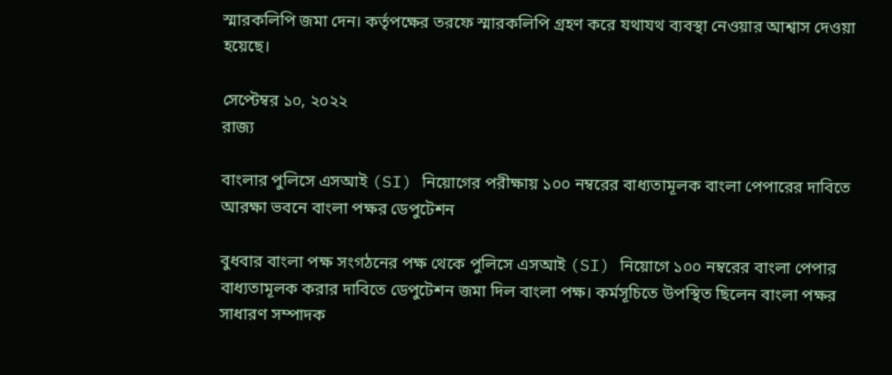স্মারকলিপি জমা দেন। কর্তৃপক্ষের তরফে স্মারকলিপি গ্রহণ করে যথাযথ ব্যবস্থা নেওয়ার আশ্বাস দেওয়া হয়েছে।

সেপ্টেম্বর ১০, ২০২২
রাজ্য

বাংলার পুলিসে এসআই (SI) নিয়োগের পরীক্ষায় ১০০ নম্বরের বাধ্যতামূলক বাংলা পেপারের দাবিতে আরক্ষা ভবনে বাংলা পক্ষর ডেপুটেশন

বুধবার বাংলা পক্ষ সংগঠনের পক্ষ থেকে পুলিসে এসআই (SI) নিয়োগে ১০০ নম্বরের বাংলা পেপার বাধ্যতামূলক করার দাবিতে ডেপুটেশন জমা দিল বাংলা পক্ষ। কর্মসূচিতে উপস্থিত ছিলেন বাংলা পক্ষর সাধারণ সম্পাদক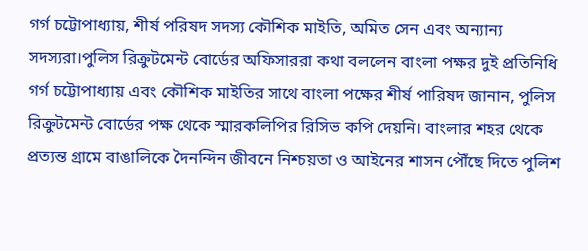গর্গ চট্টোপাধ্যায়, শীর্ষ পরিষদ সদস্য কৌশিক মাইতি, অমিত সেন এবং অন্যান্য সদস্যরা।পুলিস রিক্রুটমেন্ট বোর্ডের অফিসাররা কথা বললেন বাংলা পক্ষর দুই প্রতিনিধি গর্গ চট্টোপাধ্যায় এবং কৌশিক মাইতির সাথে বাংলা পক্ষের শীর্ষ পারিষদ জানান, পুলিস রিক্রুটমেন্ট বোর্ডের পক্ষ থেকে স্মারকলিপির রিসিভ কপি দেয়নি। বাংলার শহর থেকে প্রত্যন্ত গ্রামে বাঙালিকে দৈনন্দিন জীবনে নিশ্চয়তা ও আইনের শাসন পৌঁছে দিতে পুলিশ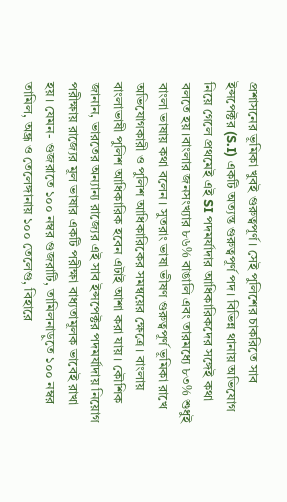প্রশাসনের ভূমিকা খুবই গুরুত্বপূর্ণ। সেই পুলিশের চাকরিতে সাব ইন্সপেক্টর (S.I) একটি অত্যন্ত গুরুত্বপূর্ণ পদ। বিভিন্ন থানায় অভিযোগ নিয়ে গেলে প্রথমেই এই SI পদমর্যাদার আধিকারিকদের সঙ্গেই কথা বলতে হয়।বাংলার জনসংখ্যার ৮৬% বাঙালি এবং তারমধ্যে ৮৩% শুধুই বাংলা ভাষায় কথা বলেন। সুতরাং ভাষা ভীষণ গুরুত্বপূর্ণ ভূমিকা রাখে অভিযোগকারী ও পুলিশ আধিকারিকের সমন্বয়ের ক্ষেত্রে। বাংলায় বাংলাভাষী পুলিশ আধিকারিক হবেন এটাই আশা করা যায়। কৌশিক জানান, ভারতের অন্যান্য রাজ্যের এই সাব ইন্সপেক্টর পদমর্যাদায় নিয়োগ পরীক্ষায় রাজ্যের মূল ভাষার একটি পরীক্ষা বাধ্যতামূলক ভাবেই রাখা হয়। যেমন- গুজরাতে ১০০ নম্বর গুজরাটি, তামিলনাড়ুতে ১০০ নম্বর তামিল, অন্ধ্র ও তেলেঙ্গানায় ১০০ তেলেগু, বিহারে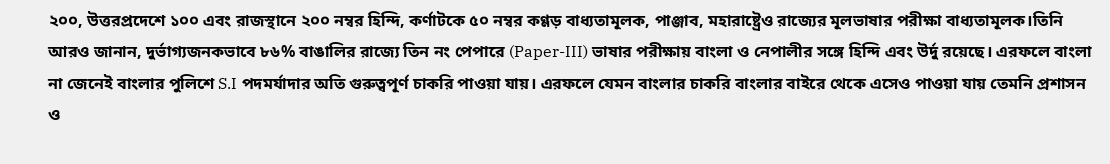২০০, উত্তরপ্রদেশে ১০০ এবং রাজস্থানে ২০০ নম্বর হিন্দি, কর্ণাটকে ৫০ নম্বর কণ্ণড় বাধ্যতামূলক, পাঞ্জাব, মহারাষ্ট্রেও রাজ্যের মূলভাষার পরীক্ষা বাধ্যতামূলক।তিনি আরও জানান, দুর্ভাগ্যজনকভাবে ৮৬% বাঙালির রাজ্যে তিন নং পেপারে (Paper-III) ভাষার পরীক্ষায় বাংলা ও নেপালীর সঙ্গে হিন্দি এবং উর্দু রয়েছে। এরফলে বাংলা না জেনেই বাংলার পুলিশে S.I পদমর্যাদার অতি গুরুত্বপূর্ণ চাকরি পাওয়া যায়। এরফলে যেমন বাংলার চাকরি বাংলার বাইরে থেকে এসেও পাওয়া যায় তেমনি প্রশাসন ও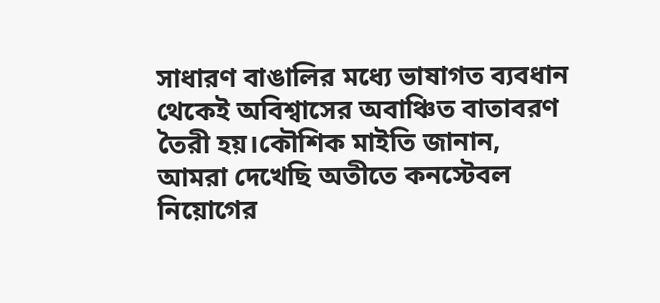সাধারণ বাঙালির মধ্যে ভাষাগত ব্যবধান থেকেই অবিশ্বাসের অবাঞ্চিত বাতাবরণ তৈরী হয়।কৌশিক মাইতি জানান, আমরা দেখেছি অতীতে কনস্টেবল নিয়োগের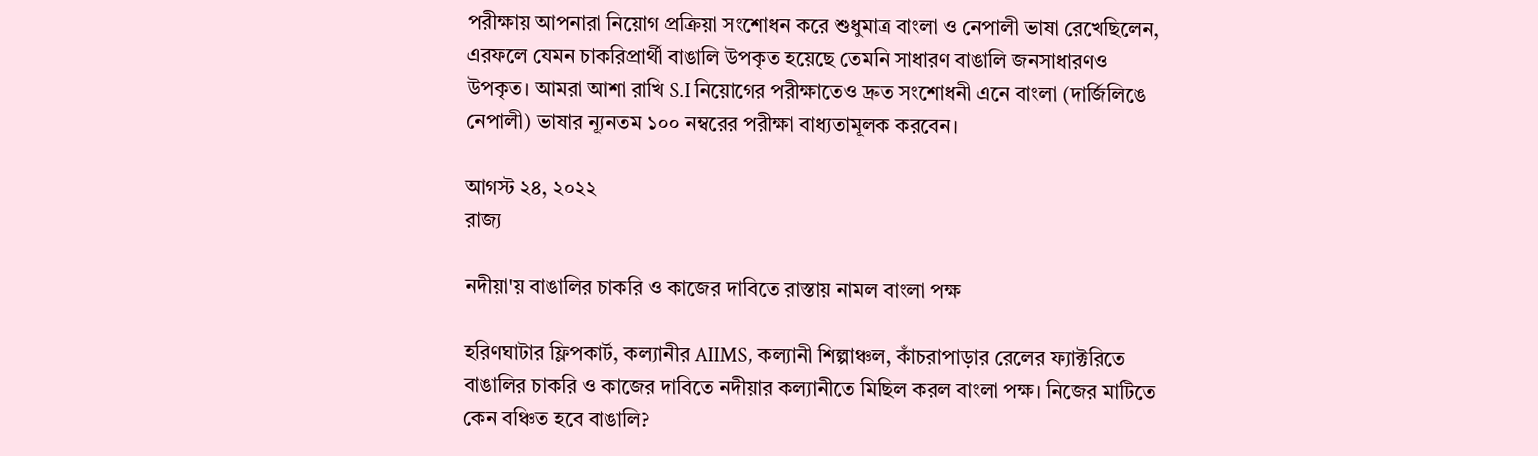পরীক্ষায় আপনারা নিয়োগ প্রক্রিয়া সংশোধন করে শুধুমাত্র বাংলা ও নেপালী ভাষা রেখেছিলেন, এরফলে যেমন চাকরিপ্রার্থী বাঙালি উপকৃত হয়েছে তেমনি সাধারণ বাঙালি জনসাধারণও উপকৃত। আমরা আশা রাখি S.I নিয়োগের পরীক্ষাতেও দ্রুত সংশোধনী এনে বাংলা (দার্জিলিঙে নেপালী) ভাষার ন্যূনতম ১০০ নম্বরের পরীক্ষা বাধ্যতামূলক করবেন।

আগস্ট ২৪, ২০২২
রাজ্য

নদীয়া'য় বাঙালির চাকরি ও কাজের দাবিতে রাস্তায় নামল বাংলা পক্ষ

হরিণঘাটার ফ্লিপকার্ট, কল্যানীর AIIMS, কল্যানী শিল্পাঞ্চল, কাঁচরাপাড়ার রেলের ফ্যাক্টরিতে বাঙালির চাকরি ও কাজের দাবিতে নদীয়ার কল্যানীতে মিছিল করল বাংলা পক্ষ। নিজের মাটিতে কেন বঞ্চিত হবে বাঙালি?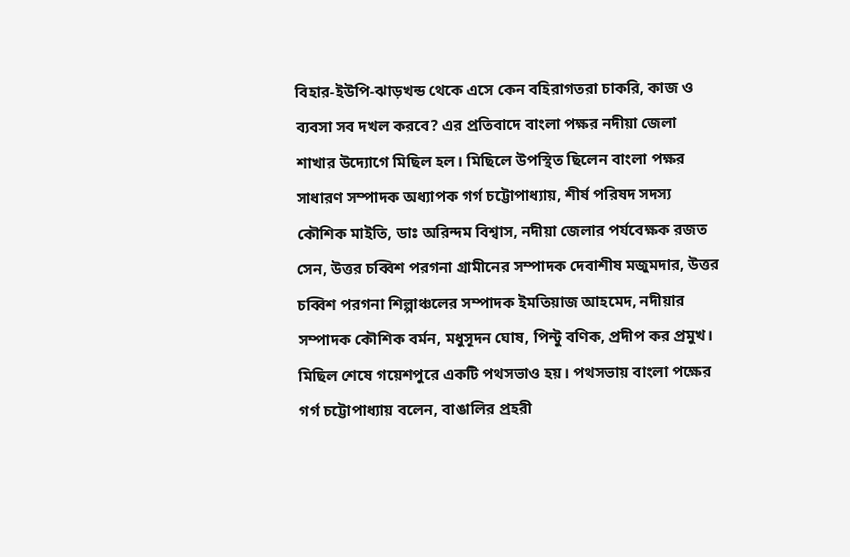বিহার-ইউপি-ঝাড়খন্ড থেকে এসে কেন বহিরাগতরা চাকরি, কাজ ও ব্যবসা সব দখল করবে? এর প্রতিবাদে বাংলা পক্ষর নদীয়া জেলা শাখার উদ্যোগে মিছিল হল। মিছিলে উপস্থিত ছিলেন বাংলা পক্ষর সাধারণ সম্পাদক অধ্যাপক গর্গ চট্টোপাধ্যায়, শীর্ষ পরিষদ সদস্য কৌশিক মাইতি, ডাঃ অরিন্দম বিশ্বাস, নদীয়া জেলার পর্যবেক্ষক রজত সেন, উত্তর চব্বিশ পরগনা গ্রামীনের সম্পাদক দেবাশীষ মজুমদার, উত্তর চব্বিশ পরগনা শিল্পাঞ্চলের সম্পাদক ইমতিয়াজ আহমেদ, নদীয়ার সম্পাদক কৌশিক বর্মন, মধুসূদন ঘোষ, পিন্টু বণিক, প্রদীপ কর প্রমুখ। মিছিল শেষে গয়েশপুরে একটি পথসভাও হয়। পথসভায় বাংলা পক্ষের গর্গ চট্টোপাধ্যায় বলেন, বাঙালির প্রহরী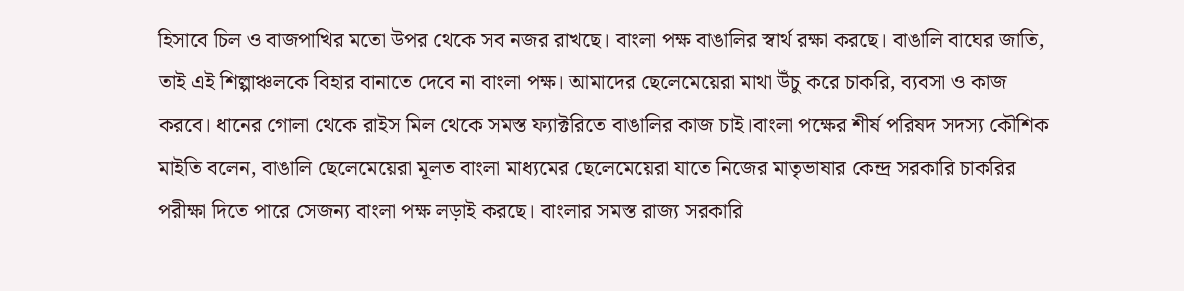হিসাবে চিল ও বাজপাখির মতো উপর থেকে সব নজর রাখছে। বাংলা পক্ষ বাঙালির স্বার্থ রক্ষা করছে। বাঙালি বাঘের জাতি, তাই এই শিল্পাঞ্চলকে বিহার বানাতে দেবে না বাংলা পক্ষ। আমাদের ছেলেমেয়েরা মাথা উঁচু করে চাকরি, ব্যবসা ও কাজ করবে। ধানের গোলা থেকে রাইস মিল থেকে সমস্ত ফ্যাক্টরিতে বাঙালির কাজ চাই।বাংলা পক্ষের শীর্ষ পরিষদ সদস্য কৌশিক মাইতি বলেন, বাঙালি ছেলেমেয়েরা মূলত বাংলা মাধ্যমের ছেলেমেয়েরা যাতে নিজের মাতৃভাষার কেন্দ্র সরকারি চাকরির পরীক্ষা দিতে পারে সেজন্য বাংলা পক্ষ লড়াই করছে। বাংলার সমস্ত রাজ্য সরকারি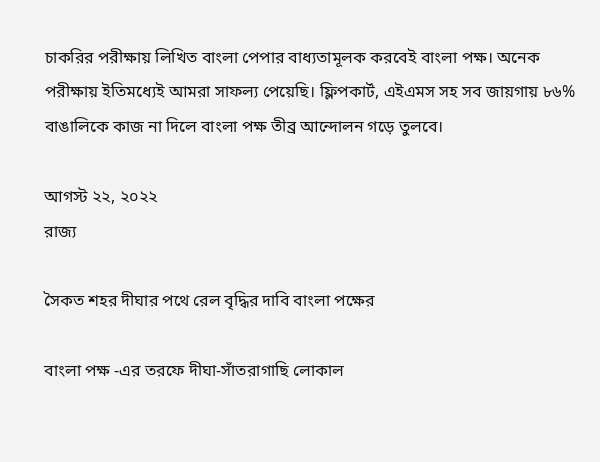চাকরির পরীক্ষায় লিখিত বাংলা পেপার বাধ্যতামূলক করবেই বাংলা পক্ষ। অনেক পরীক্ষায় ইতিমধ্যেই আমরা সাফল্য পেয়েছি। ফ্লিপকার্ট, এইএমস সহ সব জায়গায় ৮৬% বাঙালিকে কাজ না দিলে বাংলা পক্ষ তীব্র আন্দোলন গড়ে তুলবে।

আগস্ট ২২, ২০২২
রাজ্য

সৈকত শহর দীঘার পথে রেল বৃদ্ধির দাবি বাংলা পক্ষের

বাংলা পক্ষ -এর তরফে দীঘা-সাঁতরাগাছি লোকাল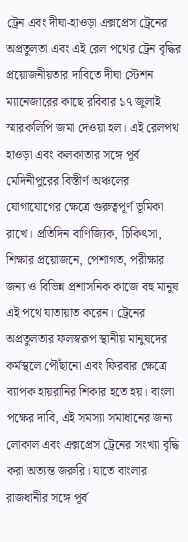ট্রেন এবং দীঘা-হাওড়া এক্সপ্রেস ট্রেনের অপ্রতুলতা এবং এই রেল পথের ট্রেন বৃদ্ধির প্রয়োজনীয়তার দাবিতে দীঘা স্টেশন ম্যানেজারের কাছে রবিবার ১৭ জুলাই স্মারকলিপি জমা দেওয়া হল। এই রেলপথ হাওড়া এবং কলকাতার সঙ্গে পূর্ব মেদিনীপুরের বিস্তীর্ণ অঞ্চলের যোগাযোগের ক্ষেত্রে গুরুত্বপূর্ণ ভূমিকা রাখে। প্রতিদিন বাণিজ্যিক, চিকিৎসা, শিক্ষার প্রয়োজনে, পেশাগত, পরীক্ষার জন্য ও বিভিন্ন প্রশাসনিক কাজে বহু মানুষ এই পথে যাতায়াত করেন। ট্রেনের অপ্রতুলতার ফলস্বরূপ স্থানীয় মানুষদের কর্মস্থলে পৌঁছানো এবং ফিরবার ক্ষেত্রে ব্যাপক হায়রানির শিকার হতে হয়। বাংলা পক্ষের দাবি, এই সমস্যা সমাধানের জন্য লোকাল এবং এক্সপ্রেস ট্রেনের সংখ্যা বৃদ্ধি করা অত্যন্ত জরুরি। যাতে বাংলার রাজধানীর সঙ্গে পূর্ব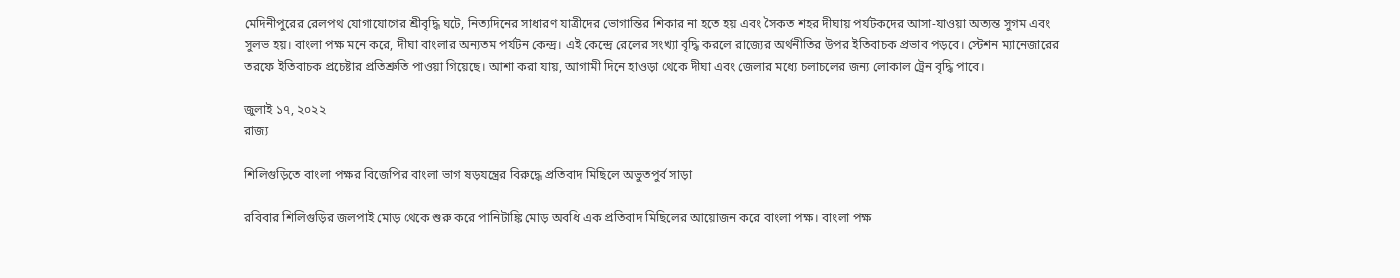মেদিনীপুরের রেলপথ যোগাযোগের শ্রীবৃদ্ধি ঘটে, নিত্যদিনের সাধারণ যাত্রীদের ভোগান্তির শিকার না হতে হয় এবং সৈকত শহর দীঘায় পর্যটকদের আসা-যাওয়া অত্যন্ত সুগম এবং সুলভ হয়। বাংলা পক্ষ মনে করে, দীঘা বাংলার অন্যতম পর্যটন কেন্দ্র। এই কেন্দ্রে রেলের সংখ্যা বৃদ্ধি করলে রাজ্যের অর্থনীতির উপর ইতিবাচক প্রভাব পড়বে। স্টেশন ম্যানেজারের তরফে ইতিবাচক প্রচেষ্টার প্রতিশ্রুতি পাওয়া গিয়েছে। আশা করা যায়, আগামী দিনে হাওড়া থেকে দীঘা এবং জেলার মধ্যে চলাচলের জন্য লোকাল ট্রেন বৃদ্ধি পাবে।

জুলাই ১৭, ২০২২
রাজ্য

শিলিগুড়িতে বাংলা পক্ষর বিজেপির বাংলা ভাগ ষড়যন্ত্রের বিরুদ্ধে প্রতিবাদ মিছিলে অভুতপুর্ব সাড়া

রবিবার শিলিগুড়ির জলপাই মোড় থেকে শুরু করে পানিটাঙ্কি মোড় অবধি এক প্রতিবাদ মিছিলের আয়োজন করে বাংলা পক্ষ। বাংলা পক্ষ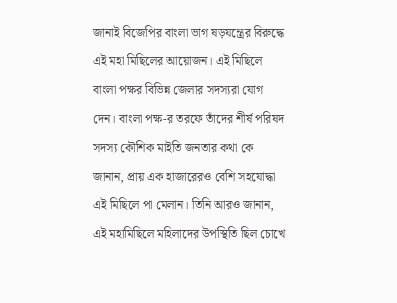জানাই বিজেপির বাংলা ভাগ ষড়যন্ত্রের বিরুদ্ধে এই মহা মিছিলের আয়োজন। এই মিছিলে বাংলা পক্ষর বিভিন্ন জেলার সদস্যরা যোগ দেন। বাংলা পক্ষ-র তরফে তাঁদের শীর্ষ পরিষদ সদস্য কৌশিক মাইতি জনতার কথা কে জানান, প্রায় এক হাজারেরও বেশি সহযোদ্ধা এই মিছিলে পা মেলান। তিনি আরও জানান, এই মহামিছিলে মহিলাদের উপস্থিতি ছিল চোখে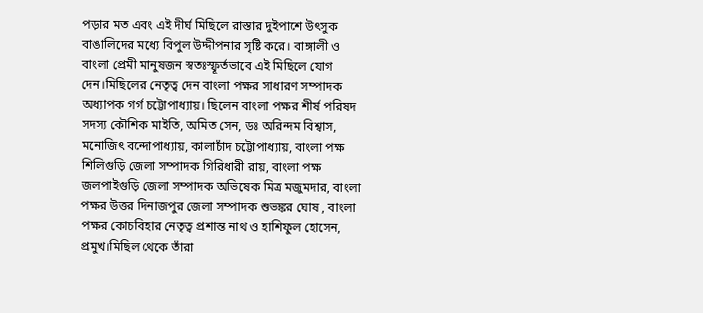পড়ার মত এবং এই দীর্ঘ মিছিলে রাস্তার দুইপাশে উৎসুক বাঙালিদের মধ্যে বিপুল উদ্দীপনার সৃষ্টি করে। বাঙ্গালী ও বাংলা প্রেমী মানুষজন স্বতঃস্ফূর্তভাবে এই মিছিলে যোগ দেন।মিছিলের নেতৃত্ব দেন বাংলা পক্ষর সাধারণ সম্পাদক অধ্যাপক গর্গ চট্টোপাধ্যায়। ছিলেন বাংলা পক্ষর শীর্ষ পরিষদ সদস্য কৌশিক মাইতি, অমিত সেন, ডঃ অরিন্দম বিশ্বাস, মনোজিৎ বন্দোপাধ্যায়, কালাচাঁদ চট্টোপাধ্যায়, বাংলা পক্ষ শিলিগুড়ি জেলা সম্পাদক গিরিধারী রায়, বাংলা পক্ষ জলপাইগুড়ি জেলা সম্পাদক অভিষেক মিত্র মজুমদার, বাংলা পক্ষর উত্তর দিনাজপুর জেলা সম্পাদক শুভঙ্কর ঘোষ , বাংলা পক্ষর কোচবিহার নেতৃত্ব প্রশান্ত নাথ ও হাশিফুল হোসেন, প্রমুখ।মিছিল থেকে তাঁরা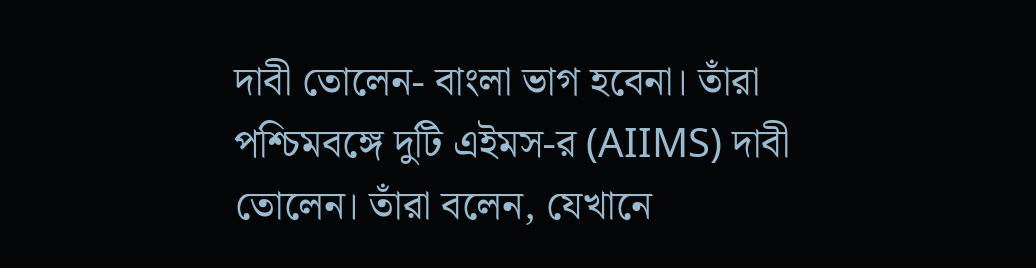দাবী তোলেন- বাংলা ভাগ হবেনা। তাঁরা পশ্চিমবঙ্গে দুটি এইমস-র (AIIMS) দাবী তোলেন। তাঁরা বলেন, যেখানে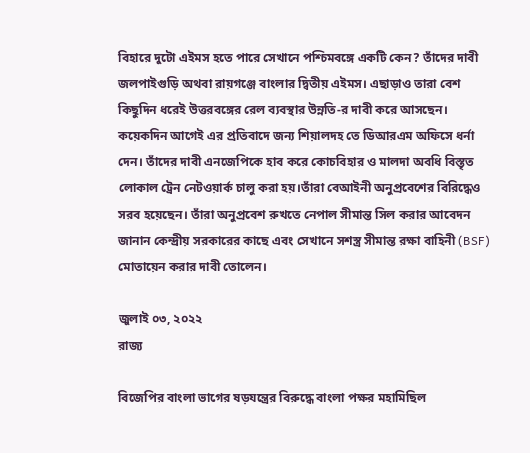বিহারে দুটো এইমস হতে পারে সেখানে পশ্চিমবঙ্গে একটি কেন? তাঁদের দাবী জলপাইগুড়ি অথবা রায়গঞ্জে বাংলার দ্বিতীয় এইমস। এছাড়াও তারা বেশ কিছুদিন ধরেই উত্তরবঙ্গের রেল ব্যবস্থার উন্নতি-র দাবী করে আসছেন। কয়েকদিন আগেই এর প্রতিবাদে জন্য শিয়ালদহ তে ডিআরএম অফিসে ধর্না দেন। তাঁদের দাবী এনজেপিকে হাব করে কোচবিহার ও মালদা অবধি বিস্তৃত লোকাল ট্রেন নেটওয়ার্ক চালু করা হয়।তাঁরা বেআইনী অনুপ্রবেশের বিরিদ্ধেও সরব হয়েছেন। তাঁরা অনুপ্রবেশ রুখতে নেপাল সীমান্ত সিল করার আবেদন জানান কেন্দ্রীয় সরকারের কাছে এবং সেখানে সশস্ত্র সীমান্ত রক্ষা বাহিনী (BSF) মোতায়েন করার দাবী তোলেন।

জুলাই ০৩, ২০২২
রাজ্য

বিজেপির বাংলা ভাগের ষড়যন্ত্রের বিরুদ্ধে বাংলা পক্ষর মহামিছিল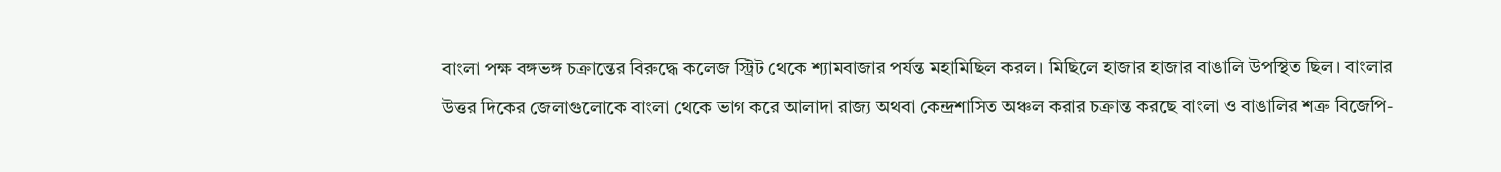বাংলা পক্ষ বঙ্গভঙ্গ চক্রান্তের বিরুদ্ধে কলেজ স্ট্রিট থেকে শ্যামবাজার পর্যন্ত মহামিছিল করল। মিছিলে হাজার হাজার বাঙালি উপস্থিত ছিল। বাংলার উত্তর দিকের জেলাগুলোকে বাংলা থেকে ভাগ করে আলাদা রাজ্য অথবা কেন্দ্রশাসিত অঞ্চল করার চক্রান্ত করছে বাংলা ও বাঙালির শত্রু বিজেপি-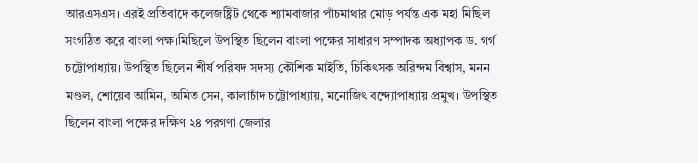আরএসএস। এরই প্রতিবাদে কলেজষ্ট্রিট থেকে শ্যামবাজার পাঁচমাথার মোড় পর্যন্ত এক মহা মিছিল সংগঠিত করে বাংলা পক্ষ।মিছিলে উপস্থিত ছিলেন বাংলা পক্ষের সাধারণ সম্পাদক অধ্যাপক ড. গর্গ চট্টোপাধ্যায়। উপস্থিত ছিলেন শীর্ষ পরিষদ সদস্য কৌশিক মাইতি, চিকিৎসক অরিন্দম বিশ্বাস, মনন মণ্ডল, শোয়েব আমিন, অমিত সেন, কালাচাঁদ চট্টোপাধ্যায়, মনোজিৎ বন্দ্যোপাধ্যায় প্রমুখ। উপস্থিত ছিলেন বাংলা পক্ষের দক্ষিণ ২৪ পরগণা জেলার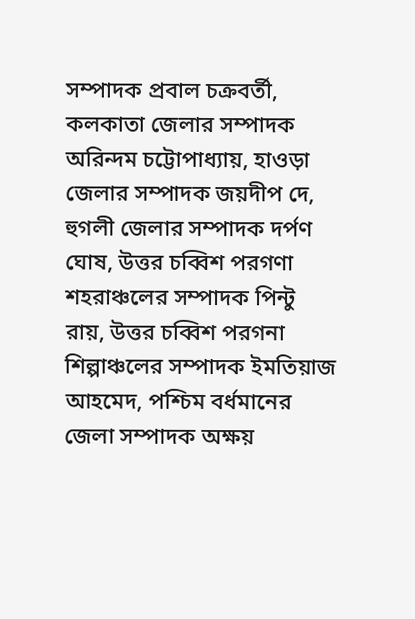সম্পাদক প্রবাল চক্রবর্তী, কলকাতা জেলার সম্পাদক অরিন্দম চট্টোপাধ্যায়, হাওড়া জেলার সম্পাদক জয়দীপ দে, হুগলী জেলার সম্পাদক দর্পণ ঘোষ, উত্তর চব্বিশ পরগণা শহরাঞ্চলের সম্পাদক পিন্টু রায়, উত্তর চব্বিশ পরগনা শিল্পাঞ্চলের সম্পাদক ইমতিয়াজ আহমেদ, পশ্চিম বর্ধমানের জেলা সম্পাদক অক্ষয়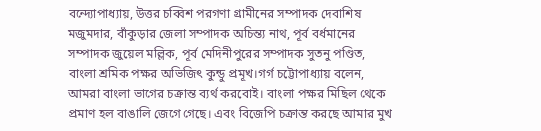বন্দ্যোপাধ্যায়, উত্তর চব্বিশ পরগণা গ্রামীনের সম্পাদক দেবাশিষ মজুমদার, বাঁকুড়ার জেলা সম্পাদক অচিন্ত্য নাথ, পূর্ব বর্ধমানের সম্পাদক জুয়েল মল্লিক, পূর্ব মেদিনীপুরের সম্পাদক সুতনু পণ্ডিত, বাংলা শ্রমিক পক্ষর অভিজিৎ কুন্ডু প্রমূখ।গর্গ চট্টোপাধ্যায় বলেন, আমরা বাংলা ভাগের চক্রান্ত ব্যর্থ করবোই। বাংলা পক্ষর মিছিল থেকে প্রমাণ হল বাঙালি জেগে গেছে। এবং বিজেপি চক্রান্ত করছে আমার মুখ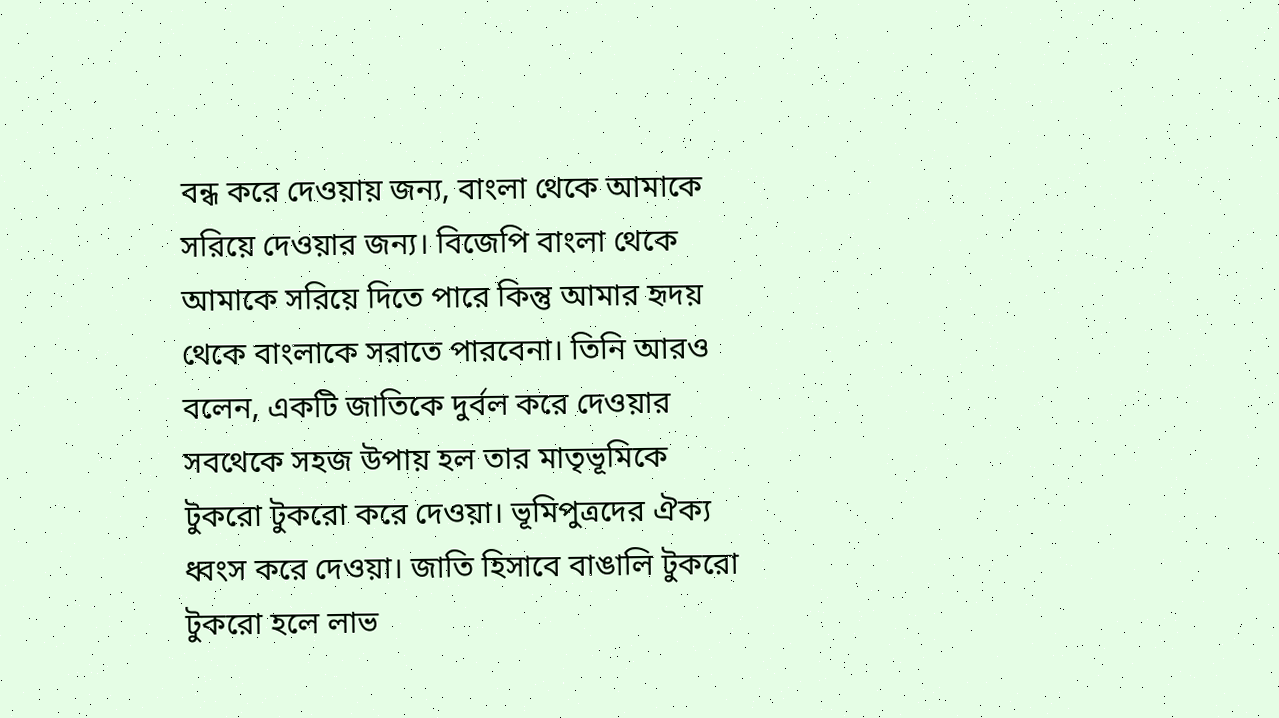বন্ধ করে দেওয়ায় জন্য, বাংলা থেকে আমাকে সরিয়ে দেওয়ার জন্য। বিজেপি বাংলা থেকে আমাকে সরিয়ে দিতে পারে কিন্তু আমার হৃদয় থেকে বাংলাকে সরাতে পারবেনা। তিনি আরও বলেন, একটি জাতিকে দুর্বল করে দেওয়ার সবথেকে সহজ উপায় হল তার মাতৃভূমিকে টুকরো টুকরো করে দেওয়া। ভূমিপুত্রদের ঐক্য ধ্বংস করে দেওয়া। জাতি হিসাবে বাঙালি টুকরো টুকরো হলে লাভ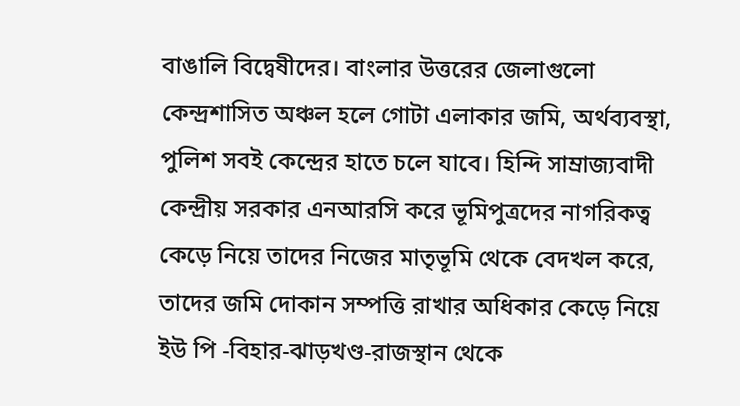বাঙালি বিদ্বেষীদের। বাংলার উত্তরের জেলাগুলো কেন্দ্রশাসিত অঞ্চল হলে গোটা এলাকার জমি, অর্থব্যবস্থা, পুলিশ সবই কেন্দ্রের হাতে চলে যাবে। হিন্দি সাম্রাজ্যবাদী কেন্দ্রীয় সরকার এনআরসি করে ভূমিপুত্রদের নাগরিকত্ব কেড়ে নিয়ে তাদের নিজের মাতৃভূমি থেকে বেদখল করে, তাদের জমি দোকান সম্পত্তি রাখার অধিকার কেড়ে নিয়ে ইউ পি -বিহার-ঝাড়খণ্ড-রাজস্থান থেকে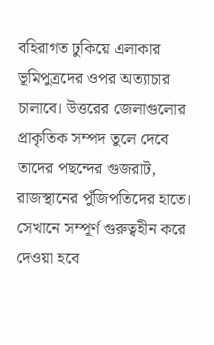বহিরাগত ঢুকিয়ে এলাকার ভূমিপুত্রদের ওপর অত্যাচার চালাবে। উত্তরের জেলাগুলোর প্রাকৃতিক সম্পদ তুলে দেবে তাদের পছন্দের গুজরাট, রাজস্থানের পুঁজিপতিদের হাতে। সেখানে সম্পূর্ণ গুরুত্বহীন করে দেওয়া হবে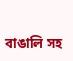বাঙালি সহ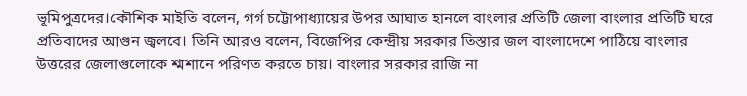ভূমিপুত্রদের।কৌশিক মাইতি বলেন, গর্গ চট্টোপাধ্যায়ের উপর আঘাত হানলে বাংলার প্রতিটি জেলা বাংলার প্রতিটি ঘরে প্রতিবাদের আগুন জ্বলবে। তিনি আরও বলেন, বিজেপির কেন্দ্রীয় সরকার তিস্তার জল বাংলাদেশে পাঠিয়ে বাংলার উত্তরের জেলাগুলোকে শ্মশানে পরিণত করতে চায়। বাংলার সরকার রাজি না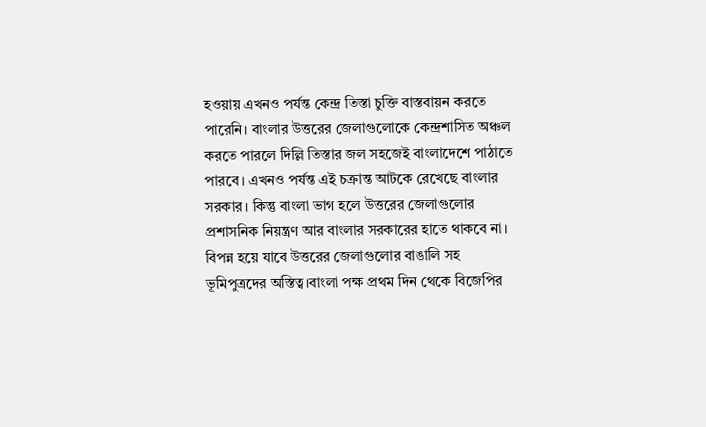হওয়ায় এখনও পর্যন্ত কেন্দ্র তিস্তা চুক্তি বাস্তবায়ন করতে পারেনি। বাংলার উত্তরের জেলাগুলোকে কেন্দ্রশাসিত অঞ্চল করতে পারলে দিল্লি তিস্তার জল সহজেই বাংলাদেশে পাঠাতে পারবে। এখনও পর্যন্ত এই চক্রান্ত আটকে রেখেছে বাংলার সরকার। কিন্তু বাংলা ভাগ হলে উত্তরের জেলাগুলোর প্রশাসনিক নিয়ন্ত্রণ আর বাংলার সরকারের হাতে থাকবে না। বিপন্ন হয়ে যাবে উত্তরের জেলাগুলোর বাঙালি সহ ভূমিপুত্রদের অস্তিত্ব।বাংলা পক্ষ প্রথম দিন থেকে বিজেপির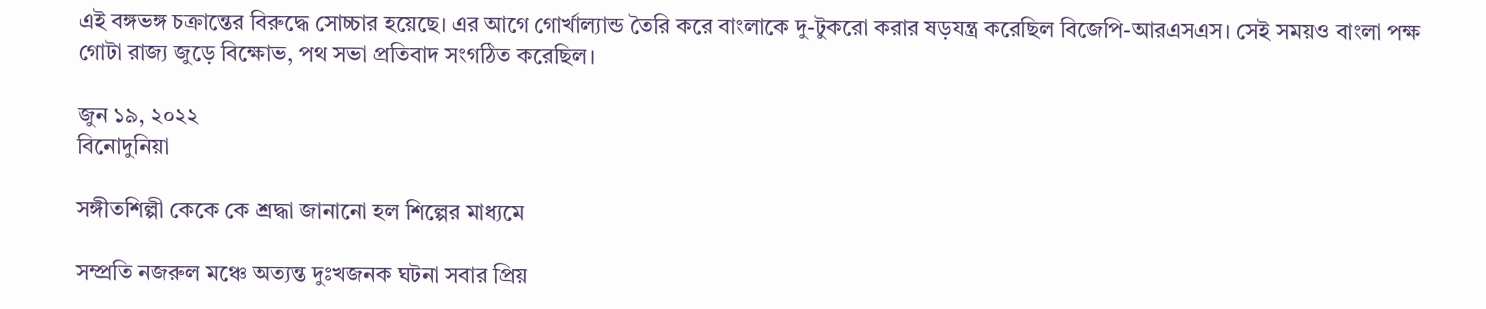এই বঙ্গভঙ্গ চক্রান্তের বিরুদ্ধে সোচ্চার হয়েছে। এর আগে গোর্খাল্যান্ড তৈরি করে বাংলাকে দু-টুকরো করার ষড়যন্ত্র করেছিল বিজেপি-আরএসএস। সেই সময়ও বাংলা পক্ষ গোটা রাজ্য জুড়ে বিক্ষোভ, পথ সভা প্রতিবাদ সংগঠিত করেছিল।

জুন ১৯, ২০২২
বিনোদুনিয়া

সঙ্গীতশিল্পী কেকে কে শ্রদ্ধা জানানো হল শিল্পের মাধ্যমে

সম্প্রতি নজরুল মঞ্চে অত্যন্ত দুঃখজনক ঘটনা সবার প্রিয়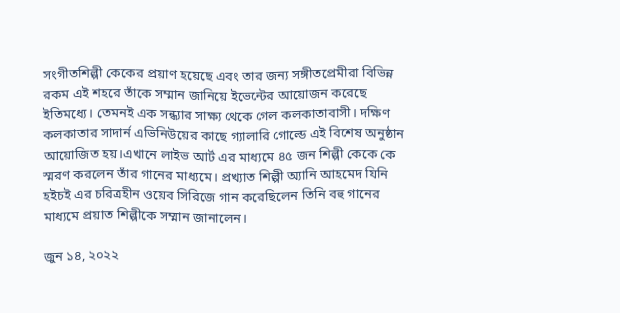সংগীতশিল্পী কেকের প্রয়াণ হয়েছে এবং তার জন্য সঙ্গীতপ্রেমীরা বিভিন্ন রকম এই শহরে তাঁকে সম্মান জানিয়ে ইভেন্টের আয়োজন করেছে ইতিমধ্যে। তেমনই এক সন্ধ্যার সাক্ষ্য থেকে গেল কলকাতাবাসী। দক্ষিণ কলকাতার সাদার্ন এভিনিউয়ের কাছে গ্যালারি গোল্ডে এই বিশেষ অনুষ্ঠান আয়োজিত হয়।এখানে লাইভ আর্ট এর মাধ্যমে ৪৫ জন শিল্পী কেকে কে স্মরণ করলেন তাঁর গানের মাধ্যমে। প্রখ্যাত শিল্পী অ্যানি আহমেদ যিনি হইচই এর চরিত্রহীন ওয়েব সিরিজে গান করেছিলেন তিনি বহু গানের মাধ্যমে প্রয়াত শিল্পীকে সম্মান জানালেন।

জুন ১৪, ২০২২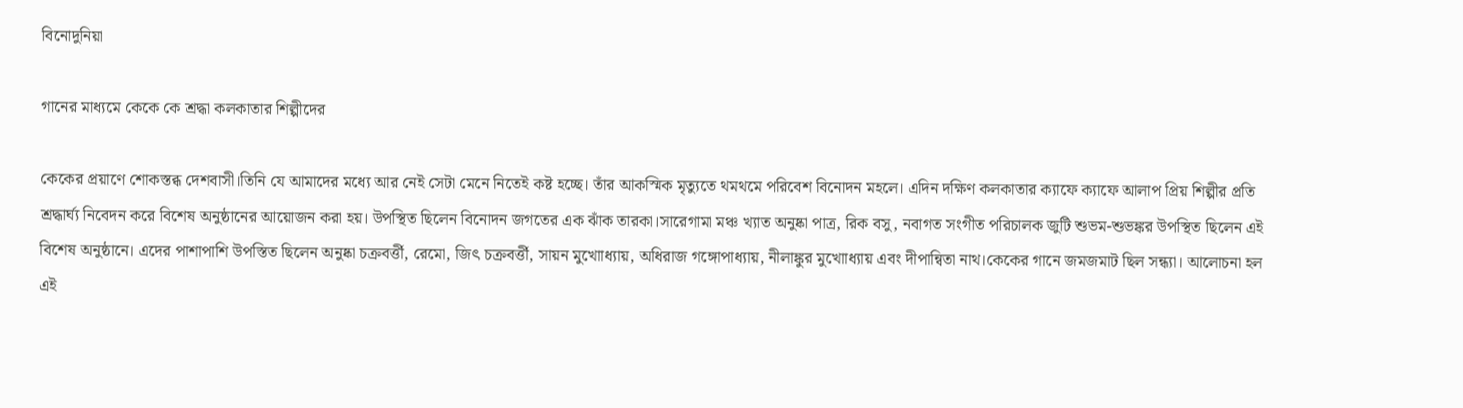বিনোদুনিয়া

গানের মাধ্যমে কেকে কে শ্রদ্ধা কলকাতার শিল্পীদের

কেকের প্রয়াণে শোকস্তব্ধ দেশবাসী।তিনি যে আমাদের মধ্যে আর নেই সেটা মেনে নিতেই কষ্ট হচ্ছে। তাঁর আকস্মিক মৃত্যুতে থমথমে পরিবেশ বিনোদন মহলে। এদিন দক্ষিণ কলকাতার ক্যাফে ক্যাফে আলাপ প্রিয় শিল্পীর প্রতি শ্রদ্ধার্ঘ্য নিবেদন করে বিশেষ অনুষ্ঠানের আয়োজন করা হয়। উপস্থিত ছিলেন বিনোদন জগতের এক ঝাঁক তারকা।সারেগামা মঞ্চ খ্যাত অনুষ্কা পাত্র, রিক বসু, নবাগত সংগীত পরিচালক জুটি শুভম-শুভঙ্কর উপস্থিত ছিলেন এই বিশেষ অনুষ্ঠানে। এদের পাশাপাশি উপস্তিত ছিলেন অনুষ্কা চক্রবর্ত্তী, রেমো, জিৎ চক্রবর্ত্তী, সায়ন মুখোাধ্যায়, অধিরাজ গঙ্গোপাধ্যায়, নীলাঙ্কুর মুখোাধ্যায় এবং দীপান্বিতা নাথ।কেকের গানে জমজমাট ছিল সন্ধ্যা। আলোচনা হল এই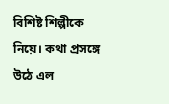বিশিষ্ট শিল্পীকে নিয়ে। কথা প্রসঙ্গে উঠে এল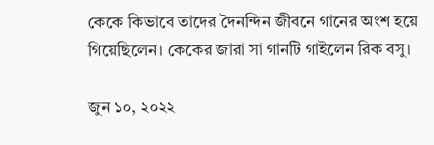কেকে কিভাবে তাদের দৈনন্দিন জীবনে গানের অংশ হয়ে গিয়েছিলেন। কেকের জারা সা গানটি গাইলেন রিক বসু।

জুন ১০, ২০২২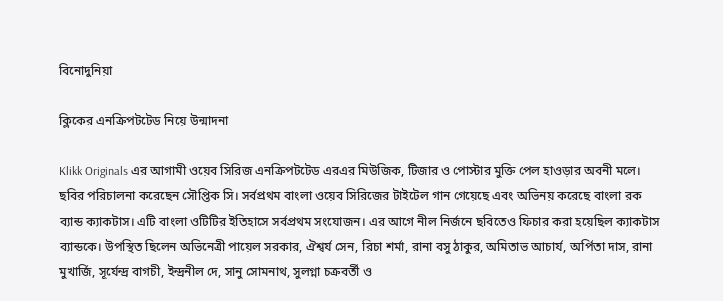বিনোদুনিয়া

ক্লিকের এনক্রিপটটেড নিয়ে উন্মাদনা

Klikk Originals এর আগামী ওয়েব সিরিজ এনক্রিপটটেড এরএর মিউজিক, টিজার ও পোস্টার মুক্তি পেল হাওড়ার অবনী মলে। ছবির পরিচালনা করেছেন সৌপ্তিক সি। সর্বপ্রথম বাংলা ওয়েব সিরিজের টাইটেল গান গেয়েছে এবং অভিনয় করেছে বাংলা রক ব্যান্ড ক্যাকটাস। এটি বাংলা ওটিটির ইতিহাসে সর্বপ্রথম সংযোজন। এর আগে নীল নির্জনে ছবিতেও ফিচার করা হয়েছিল ক্যাকটাস ব্যান্ডকে। উপস্থিত ছিলেন অভিনেত্রী পায়েল সরকার, ঐশ্বর্য সেন, রিচা শর্মা, রানা বসু ঠাকুর, অমিতাভ আচার্য, অর্পিতা দাস, রানা মুখার্জি, সূর্যেন্দ্র বাগচী, ইন্দ্রনীল দে, সানু সোমনাথ, সুলগ্না চক্রবর্তী ও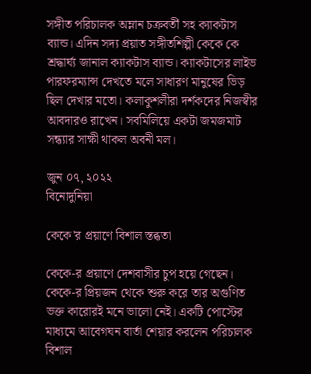সঙ্গীত পরিচালক অম্লান চক্রবর্তী সহ ক্যাকটাস ব্যান্ড। এদিন সদ্য প্রয়াত সঙ্গীতশিল্পী কেকে কে শ্রদ্ধার্ঘ্য জানাল ক্যাকটাস ব্যান্ড। ক্যাকটাসের লাইভ পারফরম্যান্স দেখতে মলে সাধারণ মানুষের ভিড় ছিল দেখার মতো। কলাকুশলীরা দর্শকদের নিজস্বীর আবদারও রাখেন। সবমিলিয়ে একটা জমজমাট সন্ধ্যার সাক্ষী থাকল অবনী মল।

জুন ০৭, ২০২২
বিনোদুনিয়া

কেকে'র প্রয়াণে বিশাল স্তব্ধতা

কেকে-র প্রয়াণে দেশবাসীর চুপ হয়ে গেছেন। কেকে-র প্রিয়জন থেকে শুরু করে তার অগুণিত ভক্ত কারোরই মনে ভালো নেই। একটি পোস্টের মাধ্যমে আবেগঘন বার্তা শেয়ার করলেন পরিচালক বিশাল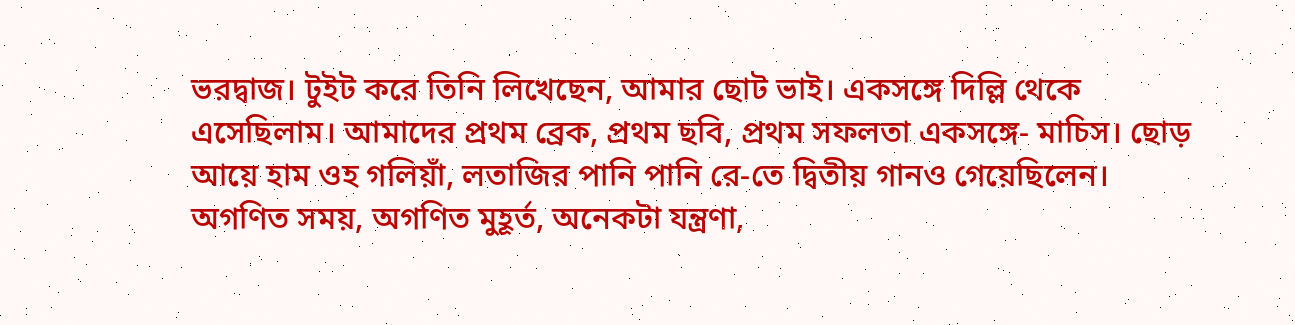ভরদ্বাজ। টুইট করে তিনি লিখেছেন, আমার ছোট ভাই। একসঙ্গে দিল্লি থেকে এসেছিলাম। আমাদের প্রথম ব্রেক, প্রথম ছবি, প্রথম সফলতা একসঙ্গে- মাচিস। ছোড় আয়ে হাম ওহ গলিয়াঁ, লতাজির পানি পানি রে-তে দ্বিতীয় গানও গেয়েছিলেন। অগণিত সময়, অগণিত মুহূর্ত, অনেকটা যন্ত্রণা,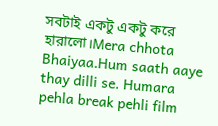সবটাই একটু একটু করে হারালো।Mera chhota Bhaiyaa.Hum saath aaye thay dilli se. Humara pehla break pehli film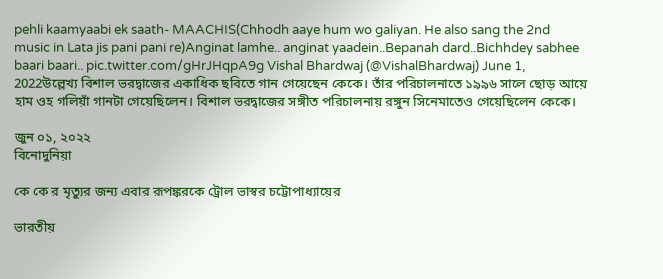pehli kaamyaabi ek saath- MAACHIS(Chhodh aaye hum wo galiyan. He also sang the 2nd music in Lata jis pani pani re)Anginat lamhe.. anginat yaadein..Bepanah dard..Bichhdey sabhee baari baari.. pic.twitter.com/gHrJHqpA9g Vishal Bhardwaj (@VishalBhardwaj) June 1, 2022উল্লেখ্য বিশাল ভরদ্বাজের একাধিক ছবিতে গান গেয়েছেন কেকে। তাঁর পরিচালনাতে ১৯৯৬ সালে ছোড় আয়ে হাম ওহ গলিয়াঁ গানটা গেয়েছিলেন। বিশাল ভরদ্বাজের সঙ্গীত পরিচালনায় রঙ্গুন সিনেমাতেও গেয়েছিলেন কেকে।

জুন ০১, ২০২২
বিনোদুনিয়া

কে কে র মৃত্যুর জন্য এবার রূপঙ্করকে ট্রোল ভাস্বর চট্টোপাধ্যায়ের

ভারতীয়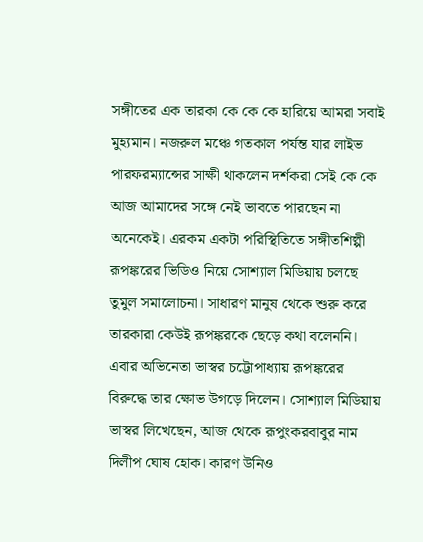সঙ্গীতের এক তারকা কে কে কে হারিয়ে আমরা সবাই মুহ্যমান। নজরুল মঞ্চে গতকাল পর্যন্ত যার লাইভ পারফরম্যান্সের সাক্ষী থাকলেন দর্শকরা সেই কে কে আজ আমাদের সঙ্গে নেই ভাবতে পারছেন না অনেকেই। এরকম একটা পরিস্থিতিতে সঙ্গীতশিল্পী রূপঙ্করের ভিডিও নিয়ে সোশ্যাল মিডিয়ায় চলছে তুমুল সমালোচনা। সাধারণ মানুষ থেকে শুরু করে তারকারা কেউই রূপঙ্করকে ছেড়ে কথা বলেননি। এবার অভিনেতা ভাস্বর চট্টোপাধ্যায় রূপঙ্করের বিরুদ্ধে তার ক্ষোভ উগড়ে দিলেন। সোশ্যাল মিডিয়ায় ভাস্বর লিখেছেন, আজ থেকে রূপুংকরবাবুর নাম দিলীপ ঘোষ হোক। কারণ উনিও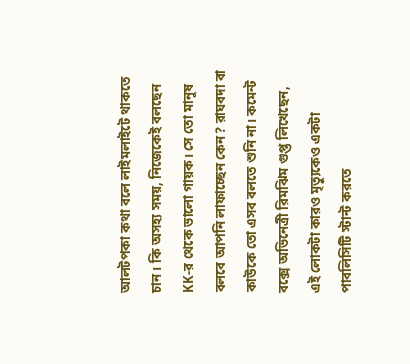আলটপকা কথা বলে লাইমলাইটে থাকতে চান। কি অসহ্য সময়, নিজেকেই বলছেন KK-র থেকে ভালো গায়ক। সে তো মানুষ বলবে আপনি লাফাচ্ছেন কেন? রাঘবদা বা কাউকে তো এসব বলতে শুনি না। কমেন্ট বক্সে অভিনেত্রী রিমঝিম গুপ্ত লিখেছেন, এই লোকটা কারও মৃত্যুকেও একটা পাবলিসিটি স্টান্ট করতে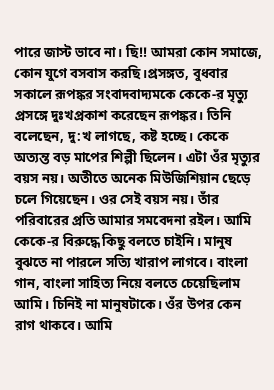পারে জাস্ট ভাবে না। ছি!! আমরা কোন সমাজে, কোন যুগে বসবাস করছি।প্রসঙ্গত, বুধবার সকালে রূপঙ্কর সংবাদবাদ্যমকে কেকে-র মৃত্যু প্রসঙ্গে দুঃখপ্রকাশ করেছেন রূপঙ্কর। তিনি বলেছেন, দু:খ লাগছে, কষ্ট হচ্ছে। কেকে অত্যন্ত বড় মাপের শিল্পী ছিলেন। এটা ওঁর মৃত্যুর বয়স নয়। অতীতে অনেক মিউজিশিয়ান ছেড়ে চলে গিয়েছেন। ওর সেই বয়স নয়। তাঁর পরিবারের প্রতি আমার সমবেদনা রইল। আমি কেকে-র বিরুদ্ধে কিছু বলতে চাইনি। মানুষ বুঝতে না পারলে সত্যি খারাপ লাগবে। বাংলা গান, বাংলা সাহিত্য নিয়ে বলতে চেয়েছিলাম আমি। চিনিই না মানুষটাকে। ওঁর উপর কেন রাগ থাকবে। আমি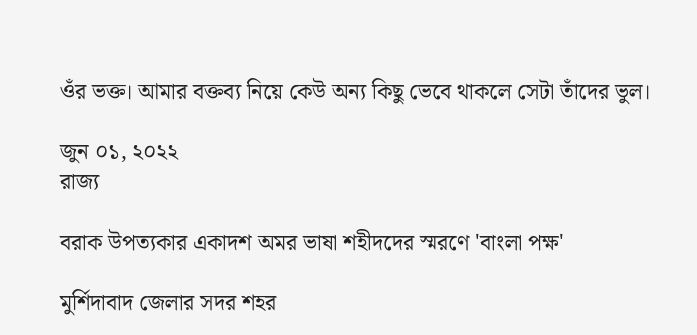ওঁর ভক্ত। আমার বক্তব্য নিয়ে কেউ অন্য কিছু ভেবে থাকলে সেটা তাঁদের ভুল।

জুন ০১, ২০২২
রাজ্য

বরাক উপত‍্যকার একাদশ অমর ভাষা শহীদদের স্মরণে 'বাংলা পক্ষ'

মুর্শিদাবাদ জেলার সদর শহর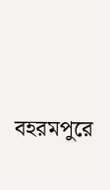বহরমপুরে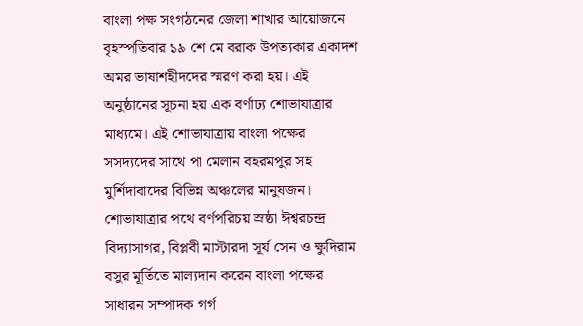বাংলা পক্ষ সংগঠনের জেলা শাখার আয়োজনে বৃহস্পতিবার ১৯ শে মে বরাক উপত্যকার একাদশ অমর ভাষাশহীদদের স্মরণ করা হয়। এই অনুষ্ঠানের সূচনা হয় এক বর্ণাঢ্য শোভাযাত্রার মাধ্যমে। এই শোভাযাত্রায় বাংলা পক্ষের সসদ্যদের সাথে পা মেলান বহরমপুর সহ মুর্শিদাবাদের বিভিন্ন অঞ্চলের মানুষজন। শোভাযাত্রার পথে বর্ণপরিচয় স্রষ্ঠা ঈশ্বরচন্দ্র বিদ্যাসাগর, বিপ্লবী মাস্টারদা সূর্য সেন ও ক্ষুদিরাম বসুর মূর্তিতে মাল্যদান করেন বাংলা পক্ষের সাধারন সম্পাদক গর্গ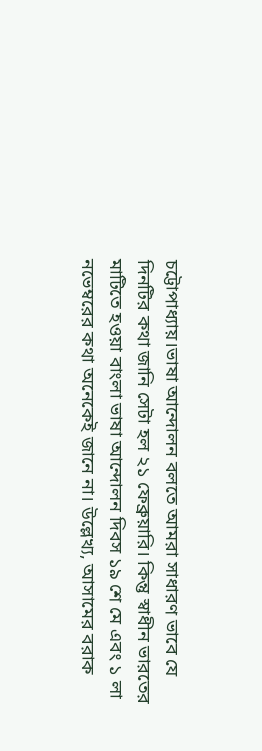চট্টোপাধ্যায়।ভাষা আন্দোলন বলতে আমরা সাধারণ ভাবে যে দিনটির কথা জানি সেটা হল ২১ ফেব্রুয়ারি। কিন্তু স্বাধীন ভারতের মাটিতে হওয়া বাংলা ভাষা আন্দোলন দিবস ১৯ শে মে এবং ১ লা নভেম্বরের কথা অনেকেই জানে না। উল্লেখ্য, আসামের বরাক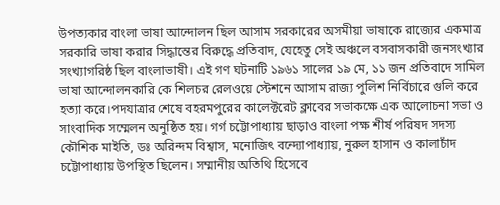উপত্যকার বাংলা ভাষা আন্দোলন ছিল আসাম সরকারের অসমীয়া ভাষাকে রাজ্যের একমাত্র সরকারি ভাষা করার সিদ্ধান্তের বিরুদ্ধে প্রতিবাদ, যেহেতু সেই অঞ্চলে বসবাসকারী জনসংখ্যার সংখ্যাগরিষ্ঠ ছিল বাংলাভাষী। এই গণ ঘটনাটি ১৯৬১ সালের ১৯ মে, ১১ জন প্রতিবাদে সামিল ভাষা আন্দোলনকারি কে শিলচর রেলওয়ে স্টেশনে আসাম রাজ্য পুলিশ নির্বিচারে গুলি করে হত্যা করে।পদযাত্রার শেষে বহরমপুরের কালেক্টরেট ক্লাবের সভাকক্ষে এক আলোচনা সভা ও সাংবাদিক সম্মেলন অনুষ্ঠিত হয়। গর্গ চট্টোপাধ্যায় ছাড়াও বাংলা পক্ষ শীর্ষ পরিষদ সদস্য কৌশিক মাইতি, ডঃ অরিন্দম বিশ্বাস, মনোজিৎ বন্দ্যোপাধ্যায়, নুরুল হাসান ও কালাচাঁদ চট্টোপাধ্যায় উপস্থিত ছিলেন। সম্মানীয় অতিথি হিসেবে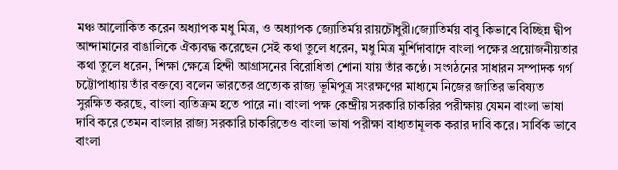মঞ্চ আলোকিত করেন অধ্যাপক মধু মিত্র, ও অধ্যাপক জ্যোতির্ময় রায়চৌধুরী।জ্যোতির্ময় বাবু কিভাবে বিচ্ছিন্ন দ্বীপ আন্দামানের বাঙালিকে ঐক্যবদ্ধ করেছেন সেই কথা তুলে ধরেন, মধু মিত্র মুর্শিদাবাদে বাংলা পক্ষের প্রয়োজনীয়তার কথা তুলে ধরেন, শিক্ষা ক্ষেত্রে হিন্দী আগ্রাসনের বিরোধিতা শোনা যায় তাঁর কণ্ঠে। সংগঠনের সাধারন সম্পাদক গর্গ চট্টোপাধ্যায় তাঁর বক্তব্যে বলেন ভারতের প্রত্যেক রাজ্য ভূমিপুত্র সংরক্ষণের মাধ্যমে নিজের জাতির ভবিষ্যত সুরক্ষিত করছে, বাংলা ব্যতিক্রম হতে পারে না। বাংলা পক্ষ কেন্দ্রীয় সরকারি চাকরির পরীক্ষায় যেমন বাংলা ভাষা দাবি করে তেমন বাংলার রাজ্য সরকারি চাকরিতেও বাংলা ভাষা পরীক্ষা বাধ্যতামূলক করার দাবি করে। সার্বিক ভাবে বাংলা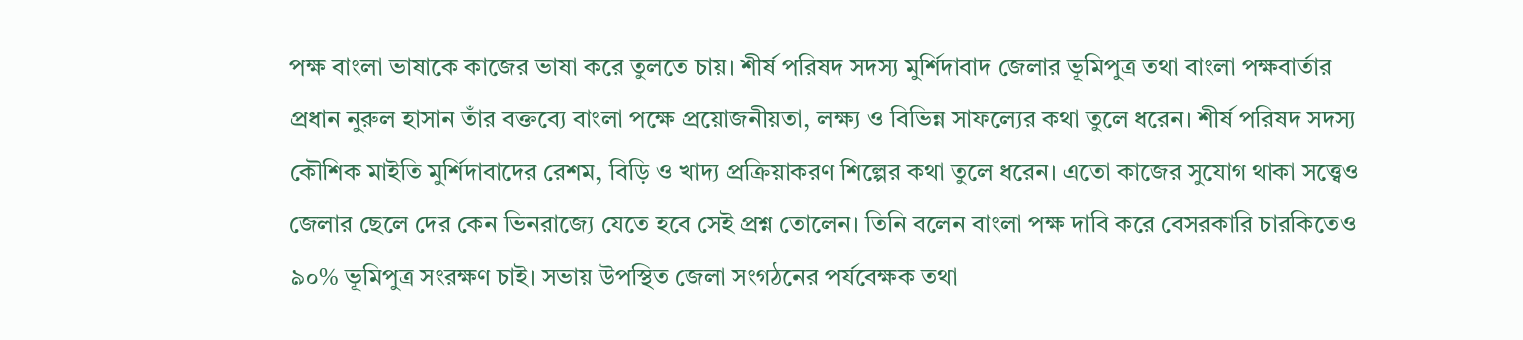পক্ষ বাংলা ভাষাকে কাজের ভাষা করে তুলতে চায়। শীর্ষ পরিষদ সদস্য মুর্শিদাবাদ জেলার ভূমিপুত্র তথা বাংলা পক্ষবার্তার প্রধান নুরুল হাসান তাঁর বক্তব্যে বাংলা পক্ষে প্রয়োজনীয়তা, লক্ষ্য ও বিভিন্ন সাফল্যের কথা তুলে ধরেন। শীর্ষ পরিষদ সদস্য কৌশিক মাইতি মুর্শিদাবাদের রেশম, বিড়ি ও খাদ্য প্রক্রিয়াকরণ শিল্পের কথা তুলে ধরেন। এতো কাজের সুযোগ থাকা সত্ত্বেও জেলার ছেলে দের কেন ভিনরাজ্যে যেতে হবে সেই প্রশ্ন তোলেন। তিনি বলেন বাংলা পক্ষ দাবি করে বেসরকারি চারকিতেও ৯০% ভূমিপুত্র সংরক্ষণ চাই। সভায় উপস্থিত জেলা সংগঠনের পর্যবেক্ষক তথা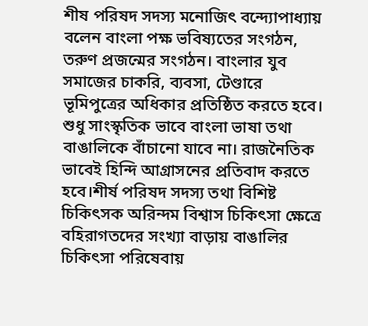শীষ পরিষদ সদস্য মনোজিৎ বন্দ্যোপাধ্যায় বলেন বাংলা পক্ষ ভবিষ্যতের সংগঠন, তরুণ প্রজন্মের সংগঠন। বাংলার যুব সমাজের চাকরি, ব্যবসা, টেণ্ডারে ভূমিপুত্রের অধিকার প্রতিষ্ঠিত করতে হবে। শুধু সাংস্কৃতিক ভাবে বাংলা ভাষা তথা বাঙালিকে বাঁচানো যাবে না। রাজনৈতিক ভাবেই হিন্দি আগ্রাসনের প্রতিবাদ করতে হবে।শীর্ষ পরিষদ সদস্য তথা বিশিষ্ট চিকিৎসক অরিন্দম বিশ্বাস চিকিৎসা ক্ষেত্রে বহিরাগতদের সংখ্যা বাড়ায় বাঙালির চিকিৎসা পরিষেবায়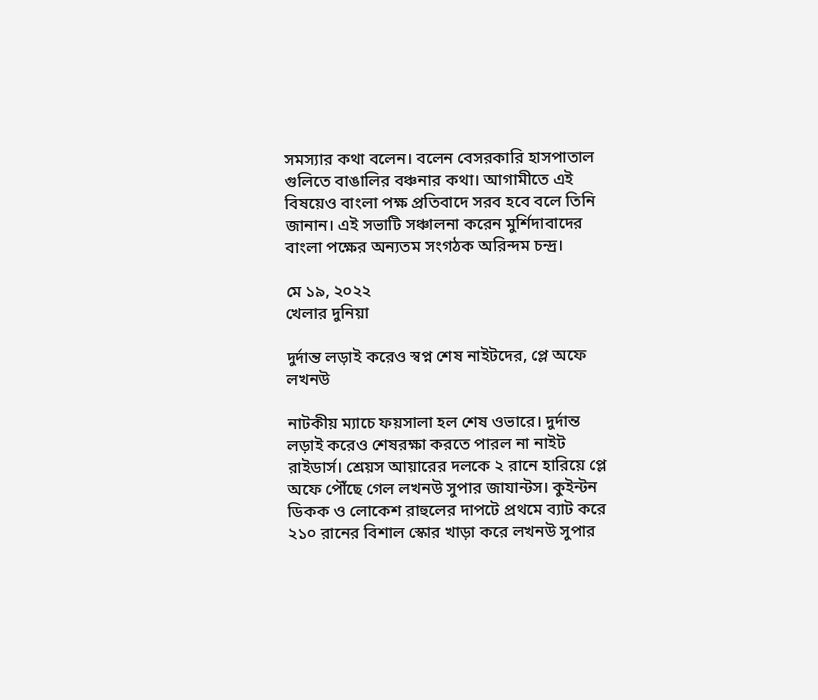সমস্যার কথা বলেন। বলেন বেসরকারি হাসপাতাল গুলিতে বাঙালির বঞ্চনার কথা। আগামীতে এই বিষয়েও বাংলা পক্ষ প্রতিবাদে সরব হবে বলে তিনি জানান। এই সভাটি সঞ্চালনা করেন মুর্শিদাবাদের বাংলা পক্ষের অন্যতম সংগঠক অরিন্দম চন্দ্র।

মে ১৯, ২০২২
খেলার দুনিয়া

দুর্দান্ত লড়াই করেও স্বপ্ন শেষ নাইটদের, প্লে অফে লখনউ

নাটকীয় ম্যাচে ফয়সালা হল শেষ ওভারে। দুর্দান্ত লড়াই করেও শেষরক্ষা করতে পারল না নাইট রাইডার্স। শ্রেয়স আয়ারের দলকে ২ রানে হারিয়ে প্লে অফে পৌঁছে গেল লখনউ সুপার জাযান্টস। কুইন্টন ডিকক ও লোকেশ রাহুলের দাপটে প্রথমে ব্যাট করে ২১০ রানের বিশাল স্কোর খাড়া করে লখনউ সুপার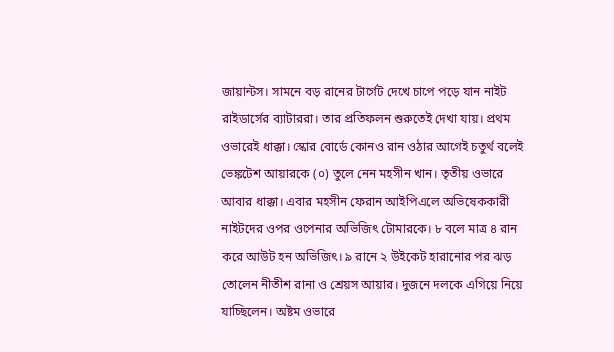জায়ান্টস। সামনে বড় রানের টার্গেট দেখে চাপে পড়ে যান নাইট রাইডার্সের ব্যাটাররা। তার প্রতিফলন শুরুতেই দেখা যায়। প্রথম ওভারেই ধাক্কা। স্কোর বোর্ডে কোনও রান ওঠার আগেই চতুর্থ বলেই ভেঙ্কটেশ আয়ারকে (০) তুলে নেন মহসীন খান। তৃতীয় ওভারে আবার ধাক্কা। এবার মহসীন ফেরান আইপিএলে অভিষেককারী নাইটদের ওপর ওপেনার অভিজিৎ টোমারকে। ৮ বলে মাত্র ৪ রান করে আউট হন অভিজিৎ। ৯ রানে ২ উইকেট হারানোর পর ঝড় তোলেন নীতীশ রানা ও শ্রেয়স আয়ার। দুজনে দলকে এগিয়ে নিয়ে যাচ্ছিলেন। অষ্টম ওভারে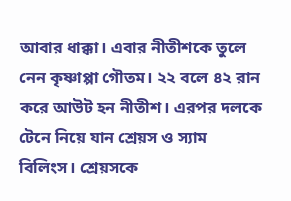আবার ধাক্কা। এবার নীতীশকে তুলে নেন কৃষ্ণাপ্পা গৌতম। ২২ বলে ৪২ রান করে আউট হন নীতীশ। এরপর দলকে টেনে নিয়ে যান শ্রেয়স ও স্যাম বিলিংস। শ্রেয়সকে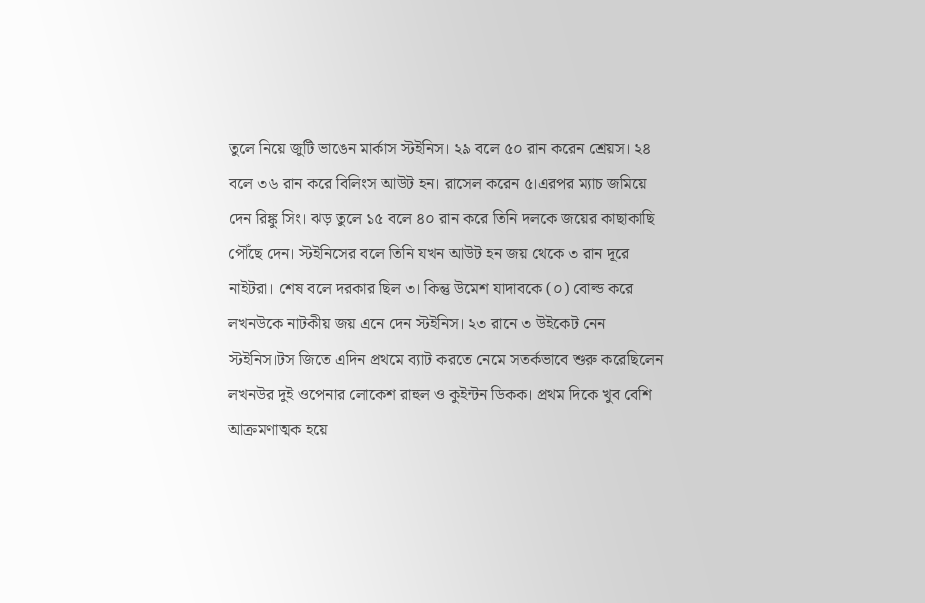তুলে নিয়ে জুটি ভাঙেন মার্কাস স্টইনিস। ২৯ বলে ৫০ রান করেন শ্রেয়স। ২৪ বলে ৩৬ রান করে বিলিংস আউট হন। রাসেল করেন ৫।এরপর ম্যাচ জমিয়ে দেন রিঙ্কু সিং। ঝড় তুলে ১৫ বলে ৪০ রান করে তিনি দলকে জয়ের কাছাকাছি পৌঁছে দেন। স্টইনিসের বলে তিনি যখন আউট হন জয় থেকে ৩ রান দূরে নাইটরা। শেষ বলে দরকার ছিল ৩। কিন্তু উমেশ যাদাবকে (০) বোল্ড করে লখনউকে নাটকীয় জয় এনে দেন স্টইনিস। ২৩ রানে ৩ উইকেট নেন স্টইনিস।টস জিতে এদিন প্রথমে ব্যাট করতে নেমে সতর্কভাবে শুরু করেছিলেন লখনউর দুই ওপেনার লোকেশ রাহুল ও কুইন্টন ডিকক। প্রথম দিকে খুব বেশি আক্রমণাত্মক হয়ে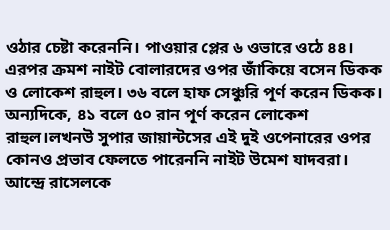ওঠার চেষ্টা করেননি। পাওয়ার প্লের ৬ ওভারে ওঠে ৪৪। এরপর ক্রমশ নাইট বোলারদের ওপর জাঁকিয়ে বসেন ডিকক ও লোকেশ রাহুল। ৩৬ বলে হাফ সেঞ্চুরি পূর্ণ করেন ডিকক। অন্যদিকে, ৪১ বলে ৫০ রান পূর্ণ করেন লোকেশ রাহুল।লখনউ সুপার জায়ান্টসের এই দুই ওপেনারের ওপর কোনও প্রভাব ফেলতে পারেননি নাইট উমেশ যাদবরা। আন্দ্রে রাসেলকে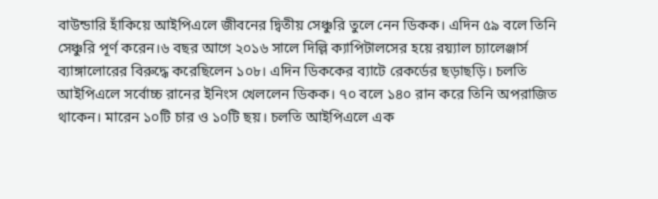বাউন্ডারি হাঁকিয়ে আইপিএলে জীবনের দ্বিতীয় সেঞ্চুরি তুলে নেন ডিকক। এদিন ৫৯ বলে তিনি সেঞ্চুরি পূর্ণ করেন।৬ বছর আগে ২০১৬ সালে দিল্লি ক্যাপিটালসের হয়ে রয়্যাল চ্যালেঞ্জার্স ব্যাঙ্গালোরের বিরুদ্ধে করেছিলেন ১০৮। এদিন ডিককের ব্যাটে রেকর্ডের ছড়াছড়ি। চলতি আইপিএলে সর্বোচ্চ রানের ইনিংস খেললেন ডিকক। ৭০ বলে ১৪০ রান করে তিনি অপরাজিত থাকেন। মারেন ১০টি চার ও ১০টি ছয়। চলতি আইপিএলে এক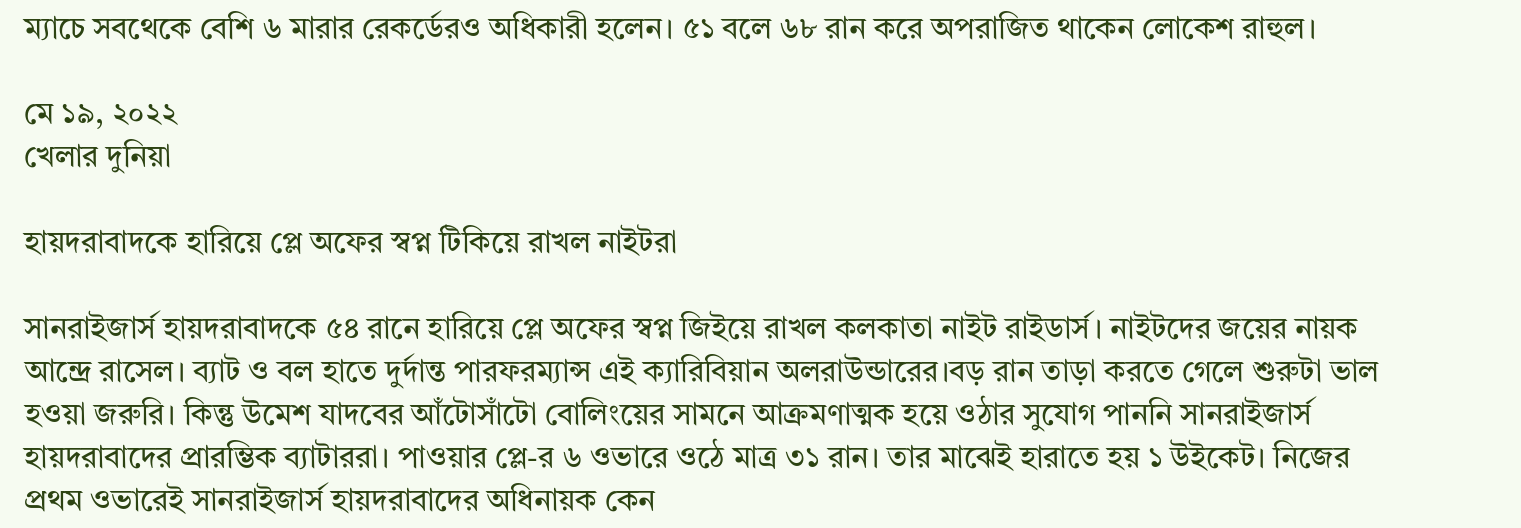ম্যাচে সবথেকে বেশি ৬ মারার রেকর্ডেরও অধিকারী হলেন। ৫১ বলে ৬৮ রান করে অপরাজিত থাকেন লোকেশ রাহুল।

মে ১৯, ২০২২
খেলার দুনিয়া

হায়দরাবাদকে হারিয়ে প্লে অফের স্বপ্ন টিকিয়ে রাখল নাইটরা

সানরাইজার্স হায়দরাবাদকে ৫৪ রানে হারিয়ে প্লে অফের স্বপ্ন জিইয়ে রাখল কলকাতা নাইট রাইডার্স। নাইটদের জয়ের নায়ক আন্দ্রে রাসেল। ব্যাট ও বল হাতে দুর্দান্ত পারফরম্যান্স এই ক্যারিবিয়ান অলরাউন্ডারের।বড় রান তাড়া করতে গেলে শুরুটা ভাল হওয়া জরুরি। কিন্তু উমেশ যাদবের আঁটোসাঁটো বোলিংয়ের সামনে আক্রমণাত্মক হয়ে ওঠার সুযোগ পাননি সানরাইজার্স হায়দরাবাদের প্রারম্ভিক ব্যাটাররা। পাওয়ার প্লে-র ৬ ওভারে ওঠে মাত্র ৩১ রান। তার মাঝেই হারাতে হয় ১ উইকেট। নিজের প্রথম ওভারেই সানরাইজার্স হায়দরাবাদের অধিনায়ক কেন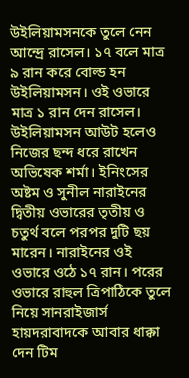উইলিয়ামসনকে তুলে নেন আন্দ্রে রাসেল। ১৭ বলে মাত্র ৯ রান করে বোল্ড হন উইলিয়ামসন। ওই ওভারে মাত্র ১ রান দেন রাসেল। উইলিয়ামসন আউট হলেও নিজের ছন্দ ধরে রাখেন অভিষেক শর্মা। ইনিংসের অষ্টম ও সুনীল নারাইনের দ্বিতীয় ওভারের তৃতীয় ও চতুর্থ বলে পরপর দুটি ছয় মারেন। নারাইনের ওই ওভারে ওঠে ১৭ রান। পরের ওভারে রাহুল ত্রিপাঠিকে তুলে নিয়ে সানরাইজার্স হায়দরাবাদকে আবার ধাক্কা দেন টিম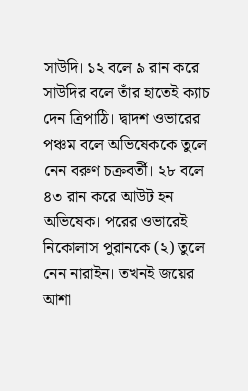সাউদি। ১২ বলে ৯ রান করে সাউদির বলে তাঁর হাতেই ক্যাচ দেন ত্রিপাঠি। দ্বাদশ ওভারের পঞ্চম বলে অভিষেককে তুলে নেন বরুণ চক্রবর্তী। ২৮ বলে ৪৩ রান করে আউট হন অভিষেক। পরের ওভারেই নিকোলাস পুরানকে (২) তুলে নেন নারাইন। তখনই জয়ের আশা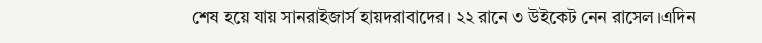শেষ হয়ে যায় সানরাইজার্স হায়দরাবাদের। ২২ রানে ৩ উইকেট নেন রাসেল।এদিন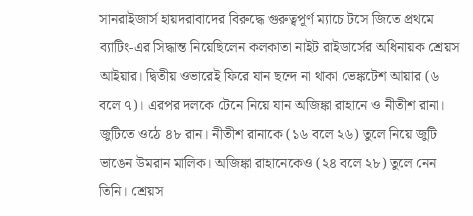সানরাইজার্স হায়দরাবাদের বিরুদ্ধে গুরুত্বপূর্ণ ম্যাচে টসে জিতে প্রথমে ব্যাটিং-এর সিদ্ধান্ত নিয়েছিলেন কলকাতা নাইট রাইডার্সের অধিনায়ক শ্রেয়স আইয়ার। দ্বিতীয় ওভারেই ফিরে যান ছন্দে না থাকা ভেঙ্কটেশ আয়ার (৬ বলে ৭)। এরপর দলকে টেনে নিয়ে যান অজিঙ্কা রাহানে ও নীতীশ রানা। জুটিতে ওঠে ৪৮ রান। নীতীশ রানাকে (১৬ বলে ২৬) তুলে নিয়ে জুটি ভাঙেন উমরান মালিক। অজিঙ্কা রাহানেকেও (২৪ বলে ২৮) তুলে নেন তিনি। শ্রেয়স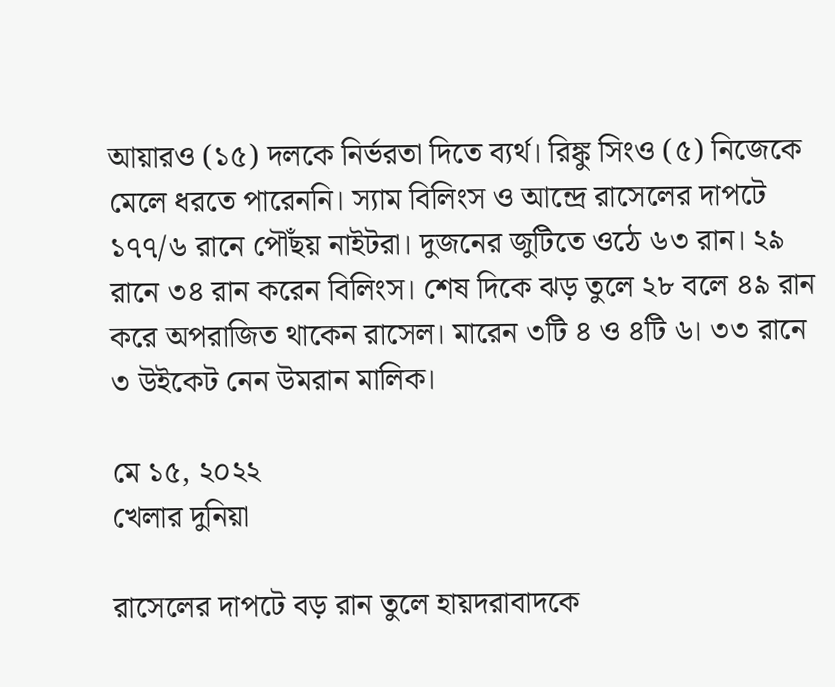আয়ারও (১৫) দলকে নির্ভরতা দিতে ব্যর্থ। রিঙ্কু সিংও (৫) নিজেকে মেলে ধরতে পারেননি। স্যাম বিলিংস ও আন্দ্রে রাসেলের দাপটে ১৭৭/৬ রানে পৌঁছয় নাইটরা। দুজনের জুটিতে ওঠে ৬৩ রান। ২৯ রানে ৩৪ রান করেন বিলিংস। শেষ দিকে ঝড় তুলে ২৮ বলে ৪৯ রান করে অপরাজিত থাকেন রাসেল। মারেন ৩টি ৪ ও ৪টি ৬। ৩৩ রানে ৩ উইকেট নেন উমরান মালিক।

মে ১৫, ২০২২
খেলার দুনিয়া

রাসেলের দাপটে বড় রান তুলে হায়দরাবাদকে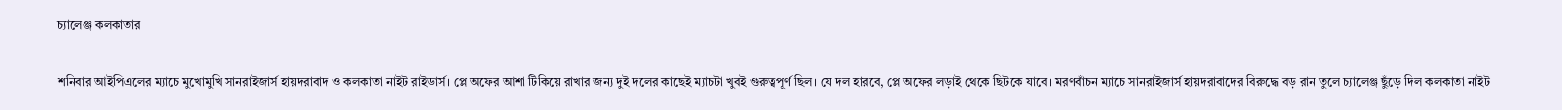চ্যালেঞ্জ কলকাতার

শনিবার আইপিএলের ম্যাচে মুখোমুখি সানরাইজার্স হায়দরাবাদ ও কলকাতা নাইট রাইডার্স। প্লে অফের আশা টিকিয়ে রাখার জন্য দুই দলের কাছেই ম্যাচটা খুবই গুরুত্বপূর্ণ ছিল। যে দল হারবে, প্লে অফের লড়াই থেকে ছিটকে যাবে। মরণবাঁচন ম্যাচে সানরাইজার্স হায়দরাবাদের বিরুদ্ধে বড় রান তুলে চ্যালেঞ্জ ছুঁড়ে দিল কলকাতা নাইট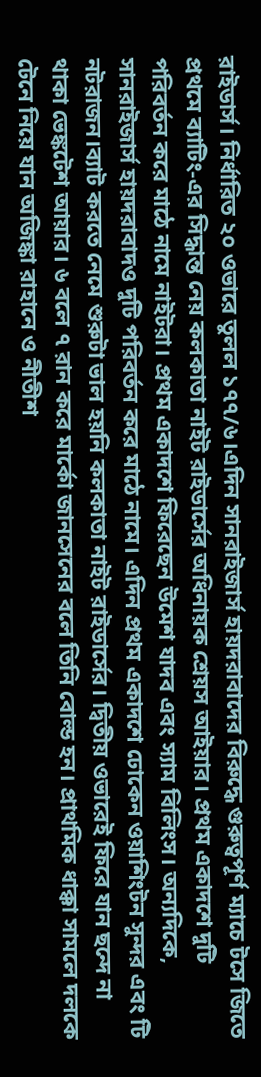রাইডার্স। নির্ধারিত ২০ ওভারে তুলল ১৭৭/৬।এদিন সানরাইজার্স হায়দরাবাদের বিরুদ্ধে গুরুত্বপূর্ণ ম্যাচে টসে জিতে প্রথমে ব্যাটিং-এর সিদ্ধান্ত নেয় কলকাতা নাইট রাইডার্সের অধিনায়ক শ্রেয়স আইয়ার। প্রথম একাদশে দুটি পরিবর্তন করে মাঠে নামে নাইটরা। প্রথম একাদশে ফিরেছেন উমেশ যাদব এবং স্যাম বিলিংস। অন্যদিকে, সানরাইজার্স হায়দরাবাদও দুটি পরিবর্তন করে মাঠে নামে। এদিন প্রথম একাদশে ঢোকেন ওয়াশিংটন সুন্দর এবং টি নটরাজন।ব্যাট করতে নেমে শুরুটা ভাল হয়নি কলকাতা নাইট রাইডার্সের। দ্বিতীয় ওভারেই ফিরে যান ছন্দে না থাকা ভেঙ্কটেশ আয়ার। ৬ বলে ৭ রান করে মার্কো জানসেনের বলে তিনি বোল্ড হন। প্রাথমিক ধাক্কা সামলে দলকে টেনে নিয়ে যান অজিঙ্কা রাহানে ও নীতীশ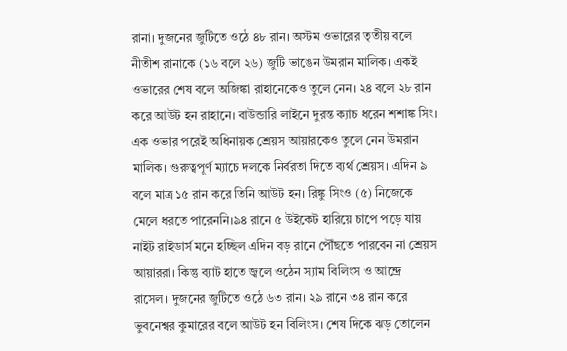রানা। দুজনের জুটিতে ওঠে ৪৮ রান। অস্টম ওভারের তৃতীয় বলে নীতীশ রানাকে (১৬ বলে ২৬) জুটি ভাঙেন উমরান মালিক। একই ওভারের শেষ বলে অজিঙ্কা রাহানেকেও তুলে নেন। ২৪ বলে ২৮ রান করে আউট হন রাহানে। বাউন্ডারি লাইনে দুরন্ত ক্যাচ ধরেন শশাঙ্ক সিং। এক ওভার পরেই অধিনায়ক শ্রেয়স আয়ারকেও তুলে নেন উমরান মালিক। গুরুত্বপূর্ণ ম্যাচে দলকে নির্বরতা দিতে ব্যর্থ শ্রেয়স। এদিন ৯ বলে মাত্র ১৫ রান করে তিনি আউট হন। রিঙ্কু সিংও (৫) নিজেকে মেলে ধরতে পারেননি।৯৪ রানে ৫ উইকেট হারিয়ে চাপে পড়ে যায় নাইট রাইডার্স মনে হচ্ছিল এদিন বড় রানে পৌঁছতে পারবেন না শ্রেয়স আয়াররা। কিন্তু ব্যাট হাতে জ্বলে ওঠেন স্যাম বিলিংস ও আন্দ্রে রাসেল। দুজনের জুটিতে ওঠে ৬৩ রান। ২৯ রানে ৩৪ রান করে ভুবনেশ্বর কুমারের বলে আউট হন বিলিংস। শেষ দিকে ঝড় তোলেন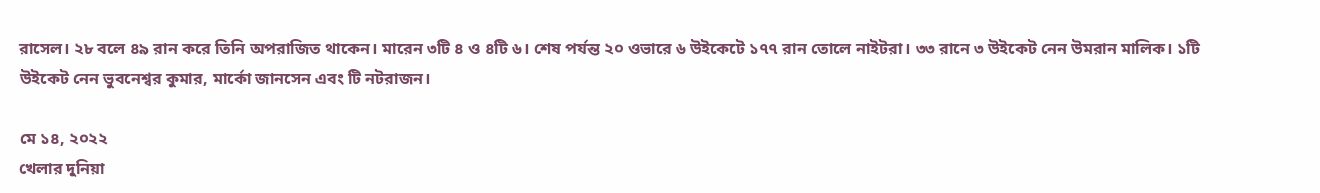রাসেল। ২৮ বলে ৪৯ রান করে তিনি অপরাজিত থাকেন। মারেন ৩টি ৪ ও ৪টি ৬। শেষ পর্যন্ত ২০ ওভারে ৬ উইকেটে ১৭৭ রান তোলে নাইটরা। ৩৩ রানে ৩ উইকেট নেন উমরান মালিক। ১টি উইকেট নেন ভুবনেশ্বর কুমার, মার্কো জানসেন এবং টি নটরাজন।

মে ১৪, ২০২২
খেলার দুনিয়া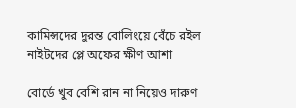কামিন্সদের দুরন্ত বোলিংয়ে বেঁচে রইল নাইটদের প্লে অফের ক্ষীণ আশা

বোর্ডে খুব বেশি রান না নিয়েও দারুণ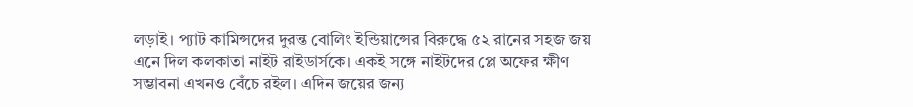লড়াই। প্যাট কামিন্সদের দুরন্ত বোলিং ইন্ডিয়ান্সের বিরুদ্ধে ৫২ রানের সহজ জয় এনে দিল কলকাতা নাইট রাইডার্সকে। একই সঙ্গে নাইটদের প্লে অফের ক্ষীণ সম্ভাবনা এখনও বেঁচে রইল। এদিন জয়ের জন্য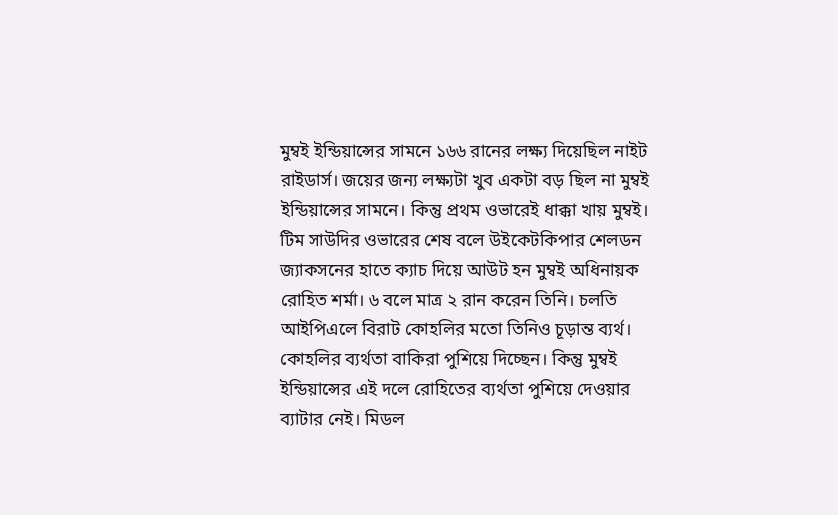মুম্বই ইন্ডিয়ান্সের সামনে ১৬৬ রানের লক্ষ্য দিয়েছিল নাইট রাইডার্স। জয়ের জন্য লক্ষ্যটা খুব একটা বড় ছিল না মুম্বই ইন্ডিয়ান্সের সামনে। কিন্তু প্রথম ওভারেই ধাক্কা খায় মুম্বই। টিম সাউদির ওভারের শেষ বলে উইকেটকিপার শেলডন জ্যাকসনের হাতে ক্যাচ দিয়ে আউট হন মুম্বই অধিনায়ক রোহিত শর্মা। ৬ বলে মাত্র ২ রান করেন তিনি। চলতি আইপিএলে বিরাট কোহলির মতো তিনিও চূড়ান্ত ব্যর্থ। কোহলির ব্যর্থতা বাকিরা পুশিয়ে দিচ্ছেন। কিন্তু মুম্বই ইন্ডিয়ান্সের এই দলে রোহিতের ব্যর্থতা পুশিয়ে দেওয়ার ব্যাটার নেই। মিডল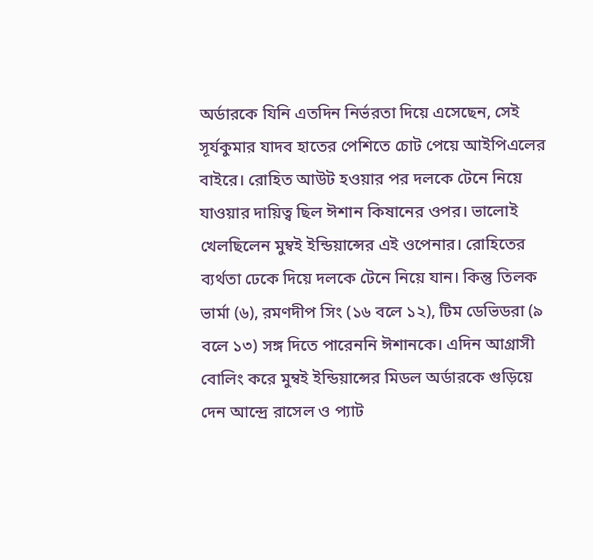অর্ডারকে যিনি এতদিন নির্ভরতা দিয়ে এসেছেন, সেই সূর্যকুমার যাদব হাতের পেশিতে চোট পেয়ে আইপিএলের বাইরে। রোহিত আউট হওয়ার পর দলকে টেনে নিয়ে যাওয়ার দায়িত্ব ছিল ঈশান কিষানের ওপর। ভালোই খেলছিলেন মুম্বই ইন্ডিয়ান্সের এই ওপেনার। রোহিতের ব্যর্থতা ঢেকে দিয়ে দলকে টেনে নিয়ে যান। কিন্তু তিলক ভার্মা (৬), রমণদীপ সিং (১৬ বলে ১২), টিম ডেভিডরা (৯ বলে ১৩) সঙ্গ দিতে পারেননি ঈশানকে। এদিন আগ্রাসী বোলিং করে মুম্বই ইন্ডিয়ান্সের মিডল অর্ডারকে গুড়িয়ে দেন আন্দ্রে রাসেল ও প্যাট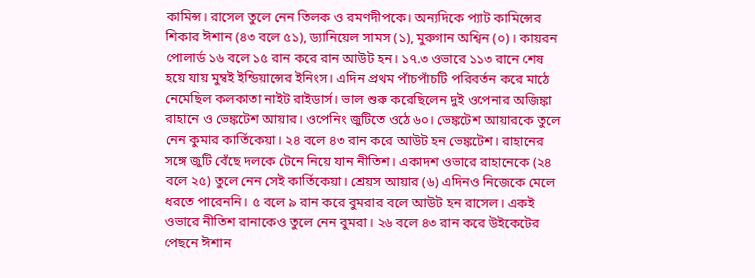কামিন্স। রাসেল তুলে নেন তিলক ও রমণদীপকে। অন্যদিকে প্যাট কামিন্সের শিকার ঈশান (৪৩ বলে ৫১), ড্যানিয়েল সামস (১), মুরুগান অশ্বিন (০)। কায়রন পোলার্ড ১৬ বলে ১৫ রান করে রান আউট হন। ১৭.৩ ওভারে ১১৩ রানে শেষ হয়ে যায় মুম্বই ইন্ডিয়ান্সের ইনিংস। এদিন প্রথম পাঁচপাঁচটি পরিবর্তন করে মাঠে নেমেছিল কলকাতা নাইট রাইডার্স। ভাল শুরু করেছিলেন দুই ওপেনার অজিঙ্কা রাহানে ও ভেঙ্কটেশ আয়ার। ওপেনিং জুটিতে ওঠে ৬০। ভেঙ্কটেশ আয়ারকে তুলে নেন কুমার কার্তিকেয়া। ২৪ বলে ৪৩ রান করে আউট হন ভেঙ্কটেশ। রাহানের সঙ্গে জুটি বেঁছে দলকে টেনে নিয়ে যান নীতিশ। একাদশ ওভারে রাহানেকে (২৪ বলে ২৫) তুলে নেন সেই কার্তিকেয়া। শ্রেয়স আয়ার (৬) এদিনও নিজেকে মেলে ধরতে পারেননি। ৫ বলে ৯ রান করে বুমরার বলে আউট হন রাসেল। একই ওভারে নীতিশ রানাকেও তুলে নেন বুমরা। ২৬ বলে ৪৩ রান করে উইকেটের পেছনে ঈশান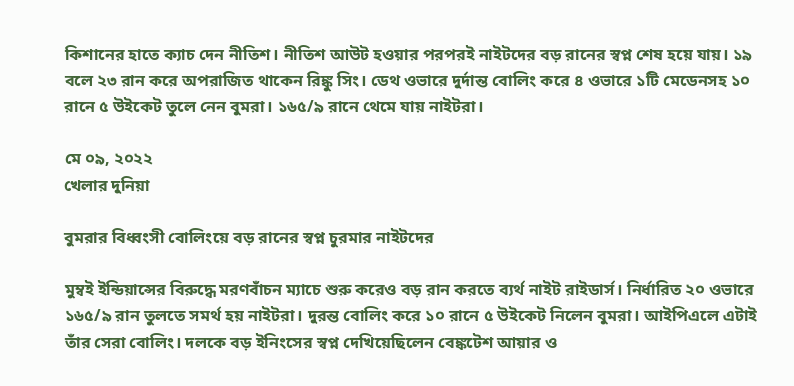কিশানের হাতে ক্যাচ দেন নীতিশ। নীতিশ আউট হওয়ার পরপরই নাইটদের বড় রানের স্বপ্ন শেষ হয়ে যায়। ১৯ বলে ২৩ রান করে অপরাজিত থাকেন রিঙ্কু সিং। ডেথ ওভারে দুর্দান্ত বোলিং করে ৪ ওভারে ১টি মেডেনসহ ১০ রানে ৫ উইকেট তুলে নেন বুমরা। ১৬৫/৯ রানে থেমে যায় নাইটরা।

মে ০৯, ২০২২
খেলার দুনিয়া

বুমরার বিধ্বংসী বোলিংয়ে বড় রানের স্বপ্ন চুরমার নাইটদের

মুম্বই ইন্ডিয়ান্সের বিরুদ্ধে মরণবাঁচন ম্যাচে শুরু করেও বড় রান করতে ব্যর্থ নাইট রাইডার্স। নির্ধারিত ২০ ওভারে ১৬৫/৯ রান তুলতে সমর্থ হয় নাইটরা। দুরন্ত বোলিং করে ১০ রানে ৫ উইকেট নিলেন বুমরা। আইপিএলে এটাই তাঁর সেরা বোলিং। দলকে বড় ইনিংসের স্বপ্ন দেখিয়েছিলেন বেঙ্কটেশ আয়ার ও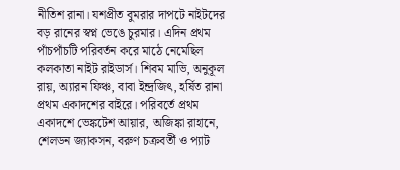নীতিশ রানা। যশপ্রীত বুমরার দাপটে নাইটদের বড় রানের স্বপ্ন ভেঙে চুরমার। এদিন প্রথম পাঁচপাঁচটি পরিবর্তন করে মাঠে নেমেছিল কলকাতা নাইট রাইডার্স। শিবম মাভি, অনুকূল রায়, অ্যারন ফিঞ্চ, বাবা ইন্দ্রজিৎ, হর্ষিত রানা প্রথম একাদশের বাইরে। পরিবর্তে প্রথম একাদশে ভেঙ্কটেশ আয়ার, অজিঙ্কা রাহানে, শেলডন জ্যাকসন, বরুণ চক্রবর্তী ও প্যাট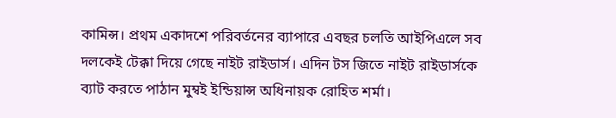কামিন্স। প্রথম একাদশে পরিবর্তনের ব্যাপারে এবছর চলতি আইপিএলে সব দলকেই টেক্কা দিয়ে গেছে নাইট রাইডার্স। এদিন টস জিতে নাইট রাইডার্সকে ব্যাট করতে পাঠান মুম্বই ইন্ডিয়ান্স অধিনায়ক রোহিত শর্মা।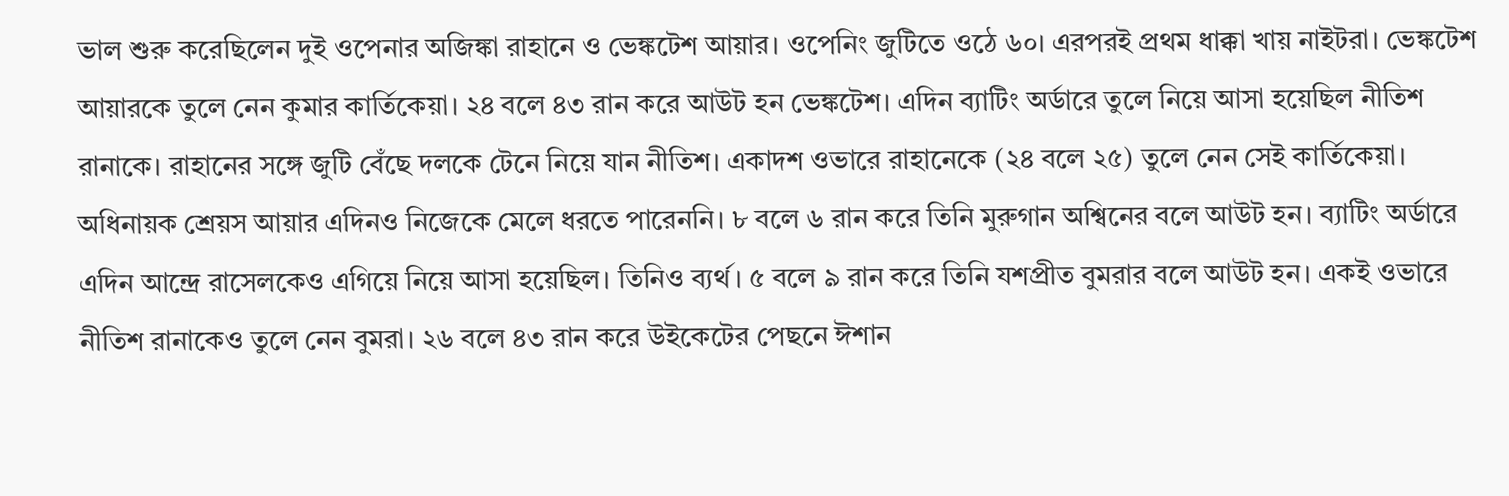ভাল শুরু করেছিলেন দুই ওপেনার অজিঙ্কা রাহানে ও ভেঙ্কটেশ আয়ার। ওপেনিং জুটিতে ওঠে ৬০। এরপরই প্রথম ধাক্কা খায় নাইটরা। ভেঙ্কটেশ আয়ারকে তুলে নেন কুমার কার্তিকেয়া। ২৪ বলে ৪৩ রান করে আউট হন ভেঙ্কটেশ। এদিন ব্যাটিং অর্ডারে তুলে নিয়ে আসা হয়েছিল নীতিশ রানাকে। রাহানের সঙ্গে জুটি বেঁছে দলকে টেনে নিয়ে যান নীতিশ। একাদশ ওভারে রাহানেকে (২৪ বলে ২৫) তুলে নেন সেই কার্তিকেয়া। অধিনায়ক শ্রেয়স আয়ার এদিনও নিজেকে মেলে ধরতে পারেননি। ৮ বলে ৬ রান করে তিনি মুরুগান অশ্বিনের বলে আউট হন। ব্যাটিং অর্ডারে এদিন আন্দ্রে রাসেলকেও এগিয়ে নিয়ে আসা হয়েছিল। তিনিও ব্যর্থ। ৫ বলে ৯ রান করে তিনি যশপ্রীত বুমরার বলে আউট হন। একই ওভারে নীতিশ রানাকেও তুলে নেন বুমরা। ২৬ বলে ৪৩ রান করে উইকেটের পেছনে ঈশান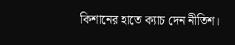কিশানের হাতে ক্যাচ দেন নীতিশ।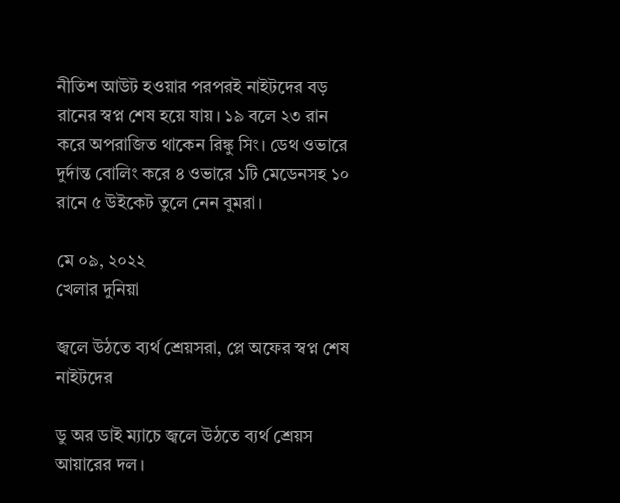নীতিশ আউট হওয়ার পরপরই নাইটদের বড় রানের স্বপ্ন শেষ হয়ে যায়। ১৯ বলে ২৩ রান করে অপরাজিত থাকেন রিঙ্কু সিং। ডেথ ওভারে দুর্দান্ত বোলিং করে ৪ ওভারে ১টি মেডেনসহ ১০ রানে ৫ উইকেট তুলে নেন বুমরা।

মে ০৯, ২০২২
খেলার দুনিয়া

জ্বলে উঠতে ব্যর্থ শ্রেয়সরা, প্লে অফের স্বপ্ন শেষ নাইটদের

ডু অর ডাই ম্যাচে জ্বলে উঠতে ব্যর্থ শ্রেয়স আয়ারের দল।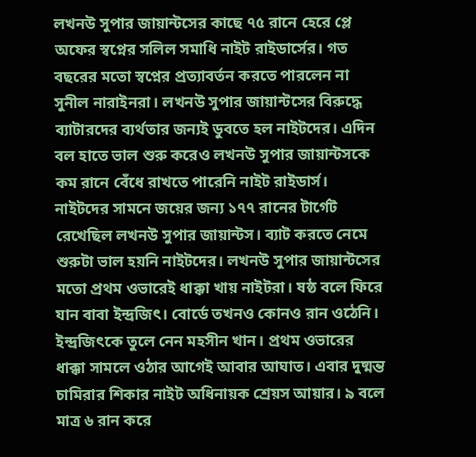লখনউ সুপার জায়ান্টসের কাছে ৭৫ রানে হেরে প্লে অফের স্বপ্নের সলিল সমাধি নাইট রাইডার্সের। গত বছরের মতো স্বপ্নের প্রত্যাবর্তন করতে পারলেন না সুনীল নারাইনরা। লখনউ সুপার জায়ান্টসের বিরুদ্ধে ব্যাটারদের ব্যর্থতার জন্যই ডুবতে হল নাইটদের। এদিন বল হাতে ভাল শুরু করেও লখনউ সুপার জায়ান্টসকে কম রানে বেঁধে রাখতে পারেনি নাইট রাইডার্স। নাইটদের সামনে জয়ের জন্য ১৭৭ রানের টার্গেট রেখেছিল লখনউ সুপার জায়ান্টস। ব্যাট করতে নেমে শুরুটা ভাল হয়নি নাইটদের। লখনউ সুপার জায়ান্টসের মতো প্রথম ওভারেই ধাক্কা খায় নাইটরা। ষষ্ঠ বলে ফিরে যান বাবা ইন্দ্রজিৎ। বোর্ডে তখনও কোনও রান ওঠেনি। ইন্দ্রজিৎকে তুলে নেন মহসীন খান। প্রথম ওভারের ধাক্কা সামলে ওঠার আগেই আবার আঘাত। এবার দুষ্মন্ত চামিরার শিকার নাইট অধিনায়ক শ্রেয়স আয়ার। ৯ বলে মাত্র ৬ রান করে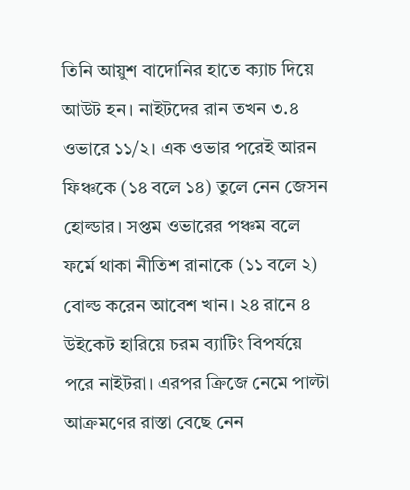তিনি আয়ুশ বাদোনির হাতে ক্যাচ দিয়ে আউট হন। নাইটদের রান তখন ৩.৪ ওভারে ১১/২। এক ওভার পরেই আরন ফিঞ্চকে (১৪ বলে ১৪) তুলে নেন জেসন হোল্ডার। সপ্তম ওভারের পঞ্চম বলে ফর্মে থাকা নীতিশ রানাকে (১১ বলে ২) বোল্ড করেন আবেশ খান। ২৪ রানে ৪ উইকেট হারিয়ে চরম ব্যাটিং বিপর্যয়ে পরে নাইটরা। এরপর ক্রিজে নেমে পাল্টা আক্রমণের রাস্তা বেছে নেন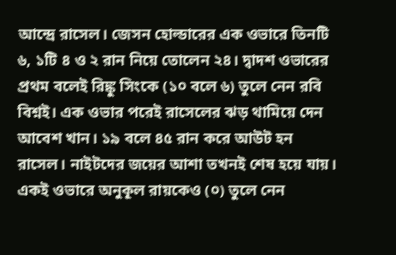আন্দ্রে রাসেল। জেসন হোল্ডারের এক ওভারে তিনটি ৬, ১টি ৪ ও ২ রান নিয়ে তোলেন ২৪। দ্বাদশ ওভারের প্রথম বলেই রিঙ্কু সিংকে (১০ বলে ৬) তুলে নেন রবি বিশ্নই। এক ওভার পরেই রাসেলের ঝড় থামিয়ে দেন আবেশ খান। ১৯ বলে ৪৫ রান করে আউট হন রাসেল। নাইটদের জয়ের আশা তখনই শেষ হয়ে যায়। একই ওভারে অনুকূল রায়কেও (০) তুলে নেন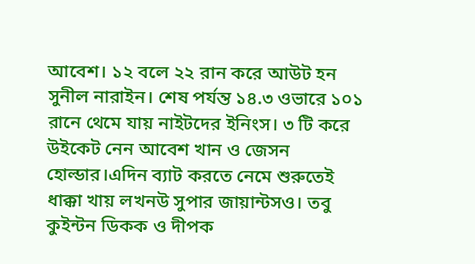আবেশ। ১২ বলে ২২ রান করে আউট হন সুনীল নারাইন। শেষ পর্যন্ত ১৪.৩ ওভারে ১০১ রানে থেমে যায় নাইটদের ইনিংস। ৩ টি করে উইকেট নেন আবেশ খান ও জেসন হোল্ডার।এদিন ব্যাট করতে নেমে শুরুতেই ধাক্কা খায় লখনউ সুপার জায়ান্টসও। তবু কুইন্টন ডিকক ও দীপক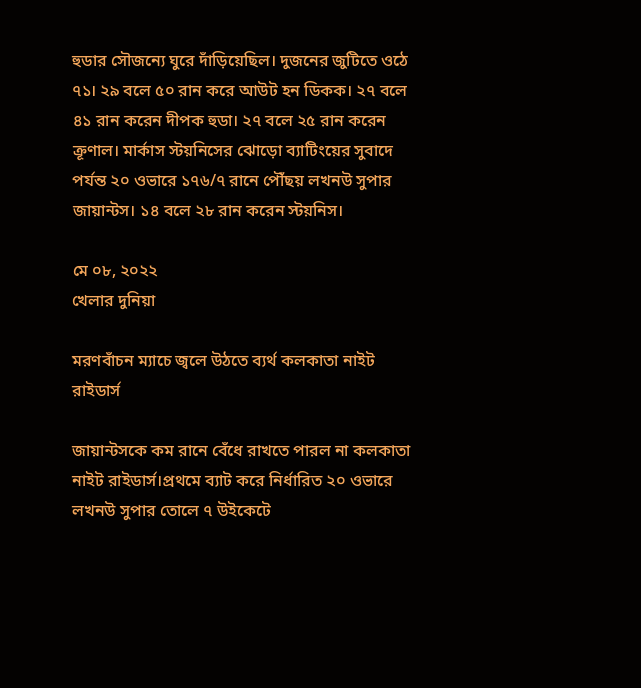হুডার সৌজন্যে ঘুরে দাঁড়িয়েছিল। দুজনের জুটিতে ওঠে ৭১। ২৯ বলে ৫০ রান করে আউট হন ডিকক। ২৭ বলে ৪১ রান করেন দীপক হুডা। ২৭ বলে ২৫ রান করেন ক্রূণাল। মার্কাস স্টয়নিসের ঝোড়ো ব্যাটিংয়ের সুবাদে পর্যন্ত ২০ ওভারে ১৭৬/৭ রানে পৌঁছয় লখনউ সুপার জায়ান্টস। ১৪ বলে ২৮ রান করেন স্টয়নিস।

মে ০৮, ২০২২
খেলার দুনিয়া

মরণবাঁচন ম্যাচে জ্বলে উঠতে ব্যর্থ কলকাতা নাইট রাইডার্স

জায়ান্টসকে কম রানে বেঁধে রাখতে পারল না কলকাতা নাইট রাইডার্স।প্রথমে ব্যাট করে নির্ধারিত ২০ ওভারে লখনউ সুপার তোলে ৭ উইকেটে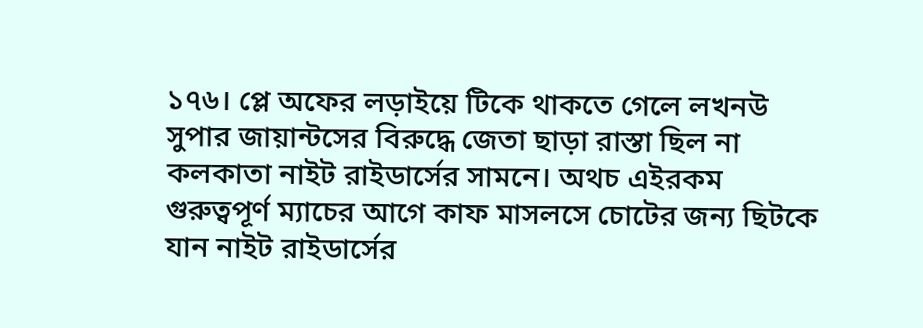১৭৬। প্লে অফের লড়াইয়ে টিকে থাকতে গেলে লখনউ সুপার জায়ান্টসের বিরুদ্ধে জেতা ছাড়া রাস্তা ছিল না কলকাতা নাইট রাইডার্সের সামনে। অথচ এইরকম গুরুত্বপূর্ণ ম্যাচের আগে কাফ মাসলসে চোটের জন্য ছিটকে যান নাইট রাইডার্সের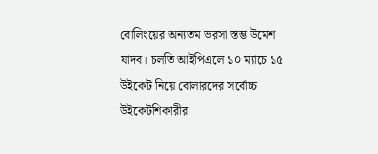বোলিংয়ের অন্যতম ভরসা স্তম্ভ উমেশ যাদব। চলতি আইপিএলে ১০ ম্যাচে ১৫ উইকেট নিয়ে বোলারদের সর্বোচ্চ উইকেটশিকারীর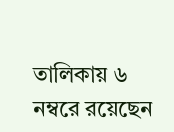তালিকায় ৬ নম্বরে রয়েছেন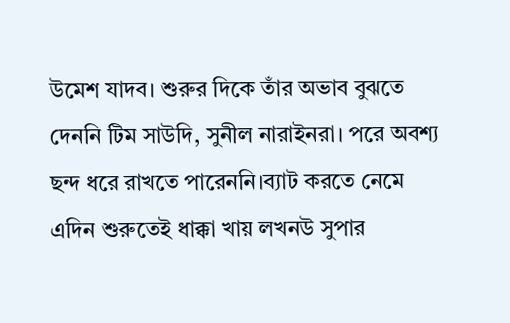উমেশ যাদব। শুরুর দিকে তাঁর অভাব বুঝতে দেননি টিম সাউদি, সুনীল নারাইনরা। পরে অবশ্য ছন্দ ধরে রাখতে পারেননি।ব্যাট করতে নেমে এদিন শুরুতেই ধাক্কা খায় লখনউ সুপার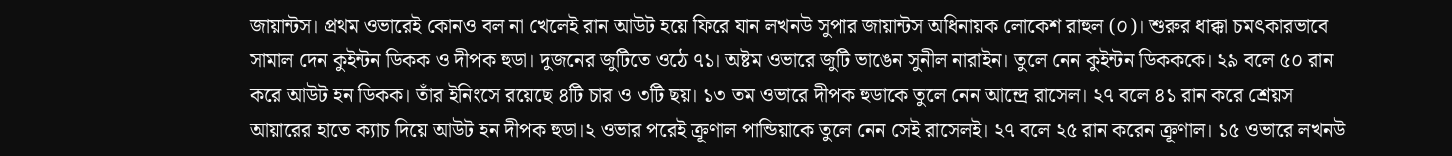জায়ান্টস। প্রথম ওভারেই কোনও বল না খেলেই রান আউট হয়ে ফিরে যান লখনউ সুপার জায়ান্টস অধিনায়ক লোকেশ রাহুল (০)। শুরুর ধাক্কা চমৎকারভাবে সামাল দেন কুইন্টন ডিকক ও দীপক হুডা। দুজনের জুটিতে ওঠে ৭১। অষ্টম ওভারে জুটি ভাঙেন সুনীল নারাইন। তুলে নেন কুইন্টন ডিকককে। ২৯ বলে ৫০ রান করে আউট হন ডিকক। তাঁর ইনিংসে রয়েছে ৪টি চার ও ৩টি ছয়। ১৩ তম ওভারে দীপক হুডাকে তুলে নেন আন্দ্রে রাসেল। ২৭ বলে ৪১ রান করে শ্রেয়স আয়ারের হাতে ক্যাচ দিয়ে আউট হন দীপক হুডা।২ ওভার পরেই ক্রূণাল পান্ডিয়াকে তুলে নেন সেই রাসেলই। ২৭ বলে ২৫ রান করেন ক্রূণাল। ১৫ ওভারে লখনউ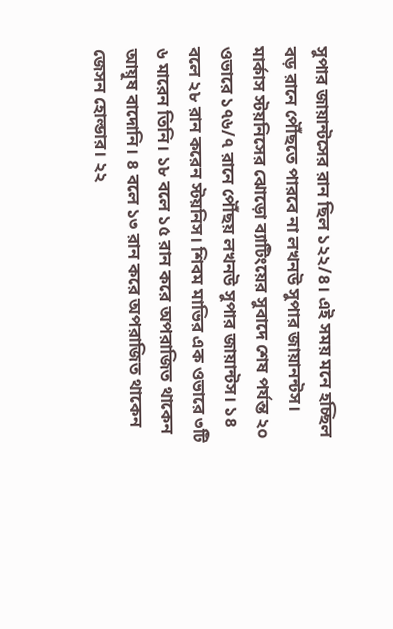সুপার জায়ান্টসের রান ছিল ১২২/৪। এই সময় মনে হচ্ছিল বড় রানে পৌঁছতে পারবে না লখনউ সুপার জায়ানন্টস। মার্কাস স্টয়নিসের ঝোড়ো ব্যাটিংয়ের সুবাদে শেষ পর্যন্ত ২০ ওভারে ১৭৬/৭ রানে পৌঁছয় লখনউ সুপার জায়ান্টস। ১৪ বলে ২৮ রান করেন স্টয়নিস। শিবম মাভির এক ওভারে ৩টি ৬ মারেন তিনি। ১৮ বলে ১৫ রান করে অপরাজিত থাকেন আয়ূষ বাদোনি। ৪ বলে ১৩ রান করে অপরাজিত থাকেন জেসন হোল্ডার। ২২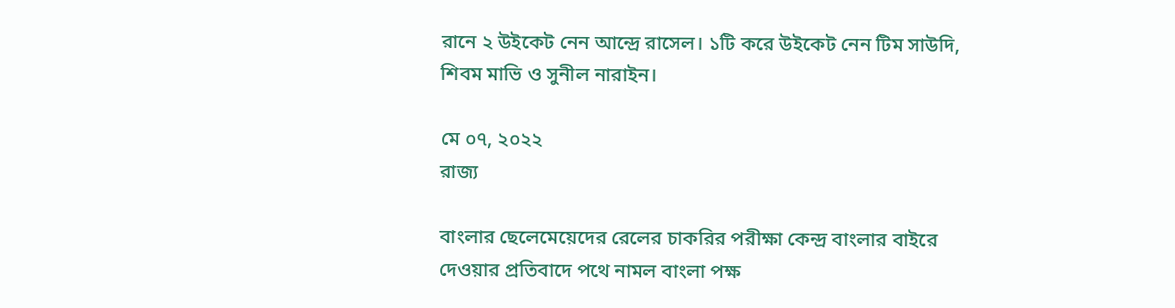রানে ২ উইকেট নেন আন্দ্রে রাসেল। ১টি করে উইকেট নেন টিম সাউদি, শিবম মাভি ও সুনীল নারাইন।

মে ০৭, ২০২২
রাজ্য

বাংলার ছেলেমেয়েদের রেলের চাকরির পরীক্ষা কেন্দ্র বাংলার বাইরে দেওয়ার প্রতিবাদে পথে নামল বাংলা পক্ষ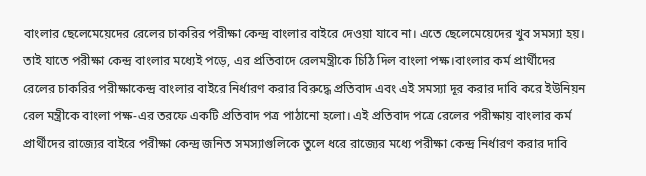বাংলার ছেলেমেয়েদের রেলের চাকরির পরীক্ষা কেন্দ্র বাংলার বাইরে দেওয়া যাবে না। এতে ছেলেমেয়েদের খুব সমস্যা হয়। তাই যাতে পরীক্ষা কেন্দ্র বাংলার মধ্যেই পড়ে, এর প্রতিবাদে রেলমন্ত্রীকে চিঠি দিল বাংলা পক্ষ।বাংলার কর্ম প্রার্থীদের রেলের চাকরির পরীক্ষাকেন্দ্র বাংলার বাইরে নির্ধারণ করার বিরুদ্ধে প্রতিবাদ এবং এই সমস্যা দূর করার দাবি করে ইউনিয়ন রেল মন্ত্রীকে বাংলা পক্ষ-এর তরফে একটি প্রতিবাদ পত্র পাঠানো হলো। এই প্রতিবাদ পত্রে রেলের পরীক্ষায় বাংলার কর্ম প্রার্থীদের রাজ্যের বাইরে পরীক্ষা কেন্দ্র জনিত সমস্যাগুলিকে তুলে ধরে রাজ্যের মধ্যে পরীক্ষা কেন্দ্র নির্ধারণ করার দাবি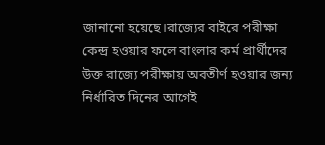জানানো হয়েছে।রাজ্যের বাইরে পরীক্ষা কেন্দ্র হওয়ার ফলে বাংলার কর্ম প্রার্থীদের উক্ত রাজ্যে পরীক্ষায় অবতীর্ণ হওয়ার জন্য নির্ধারিত দিনের আগেই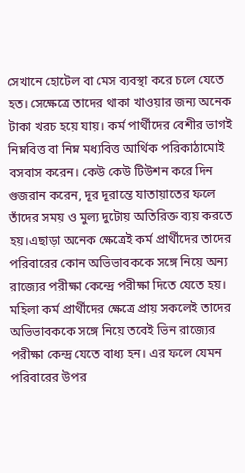সেখানে হোটেল বা মেস ব্যবস্থা করে চলে যেতে হত। সেক্ষেত্রে তাদের থাকা খাওয়ার জন্য অনেক টাকা খরচ হয়ে যায়। কর্ম পার্থীদের বেশীর ভাগই নিম্নবিত্ত বা নিম্ন মধ্যবিত্ত আর্থিক পরিকাঠামোই বসবাস করেন। কেউ কেউ টিউশন করে দিন গুজরান করেন, দূর দূরান্তে যাতায়াতের ফলে তাঁদের সময় ও মুল্য দুটোয় অতিরিক্ত ব্যয় করতে হয়।এছাড়া অনেক ক্ষেত্রেই কর্ম প্রার্থীদের তাদের পরিবারের কোন অভিভাবককে সঙ্গে নিয়ে অন্য রাজ্যের পরীক্ষা কেন্দ্রে পরীক্ষা দিতে যেতে হয়। মহিলা কর্ম প্রার্থীদের ক্ষেত্রে প্রায় সকলেই তাদের অভিভাবককে সঙ্গে নিয়ে তবেই ভিন রাজ্যের পরীক্ষা কেন্দ্র যেতে বাধ্য হন। এর ফলে যেমন পরিবারের উপর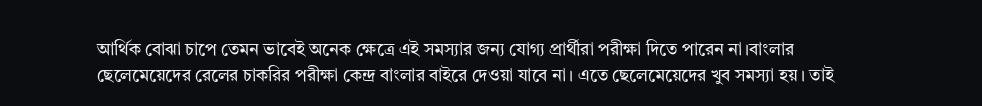আর্থিক বোঝা চাপে তেমন ভাবেই অনেক ক্ষেত্রে এই সমস্যার জন্য যোগ্য প্রার্থীরা পরীক্ষা দিতে পারেন না।বাংলার ছেলেমেয়েদের রেলের চাকরির পরীক্ষা কেন্দ্র বাংলার বাইরে দেওয়া যাবে না। এতে ছেলেমেয়েদের খুব সমস্যা হয়। তাই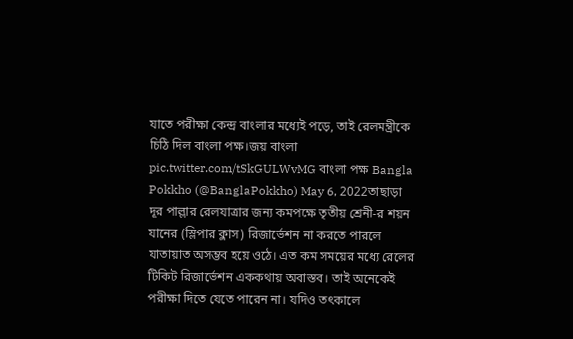যাতে পরীক্ষা কেন্দ্র বাংলার মধ্যেই পড়ে, তাই রেলমন্ত্রীকে চিঠি দিল বাংলা পক্ষ।জয় বাংলা pic.twitter.com/tSkGULWvMG বাংলা পক্ষ Bangla Pokkho (@BanglaPokkho) May 6, 2022তাছাড়া দূর পাল্লার রেলযাত্রার জন্য কমপক্ষে তৃতীয় শ্রেনী-র শয়ন যানের (স্লিপার ক্লাস) রিজার্ভেশন না করতে পারলে যাতায়াত অসম্ভব হয়ে ওঠে। এত কম সময়ের মধ্যে রেলের টিকিট রিজার্ভেশন এককথায় অবাস্তব। তাই অনেকেই পরীক্ষা দিতে যেতে পারেন না। যদিও তৎকালে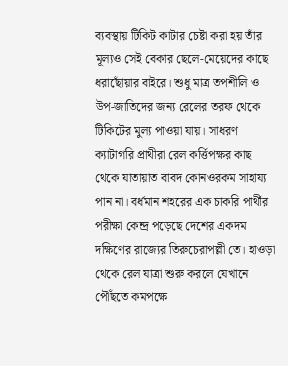ব্যবস্থায় টিকিট কাটার চেষ্টা করা হয় তাঁর মূল্যও সেই বেকার ছেলে-মেয়েদের কাছে ধরাছোঁয়ার বাইরে। শুধু মাত্র তপশীলি ও উপ-জাতিদের জন্য রেলের তরফ থেকে টিকিটের মুল্য পাওয়া যায়। সাধরণ ক্যাটাগরি প্রাথীরা রেল কর্ত্তিপক্ষর কাছ থেকে যাতায়াত বাবদ কোনওরকম সাহায্য পান না। বর্ধমান শহরের এক চাকরি পার্থীর পরীক্ষা কেন্দ্র পড়েছে দেশের একদম দক্ষিণের রাজ্যের তিরুচেরাপল্লী তে। হাওড়া থেকে রেল যাত্রা শুরু করলে যেখানে পৌঁছতে কমপক্ষে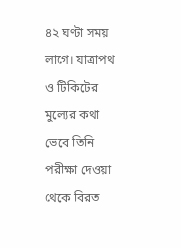৪২ ঘণ্টা সময় লাগে। যাত্রাপথ ও টিকিটের মুল্যের কথা ভেবে তিনি পরীক্ষা দেওয়া থেকে বিরত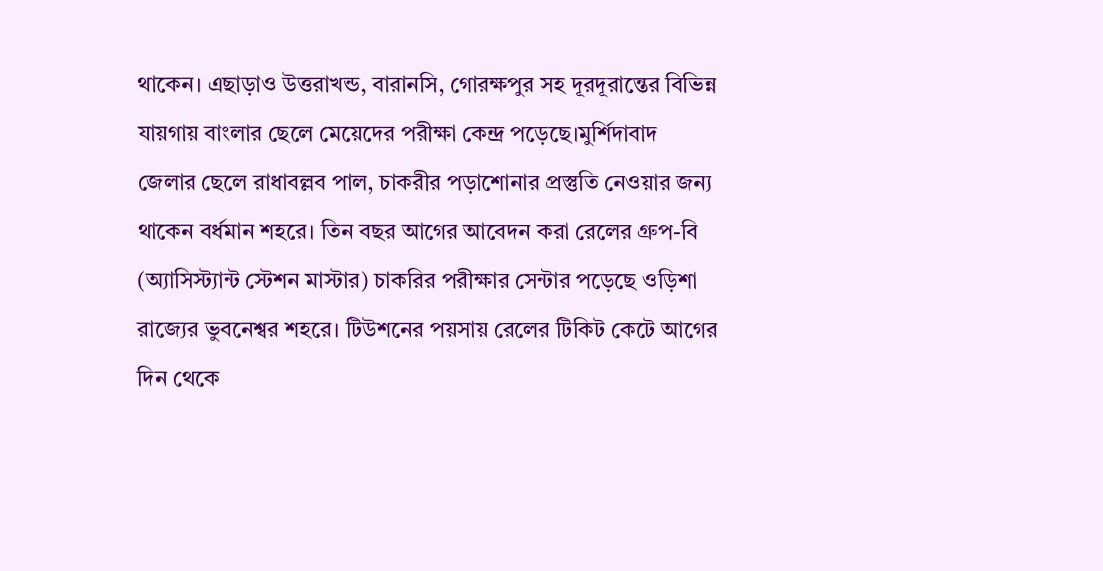থাকেন। এছাড়াও উত্তরাখন্ড, বারানসি, গোরক্ষপুর সহ দূরদূরান্তের বিভিন্ন যায়গায় বাংলার ছেলে মেয়েদের পরীক্ষা কেন্দ্র পড়েছে।মুর্শিদাবাদ জেলার ছেলে রাধাবল্লব পাল, চাকরীর পড়াশোনার প্রস্তুতি নেওয়ার জন্য থাকেন বর্ধমান শহরে। তিন বছর আগের আবেদন করা রেলের গ্রুপ-বি (অ্যাসিস্ট্যান্ট স্টেশন মাস্টার) চাকরির পরীক্ষার সেন্টার পড়েছে ওড়িশা রাজ্যের ভুবনেশ্বর শহরে। টিউশনের পয়সায় রেলের টিকিট কেটে আগের দিন থেকে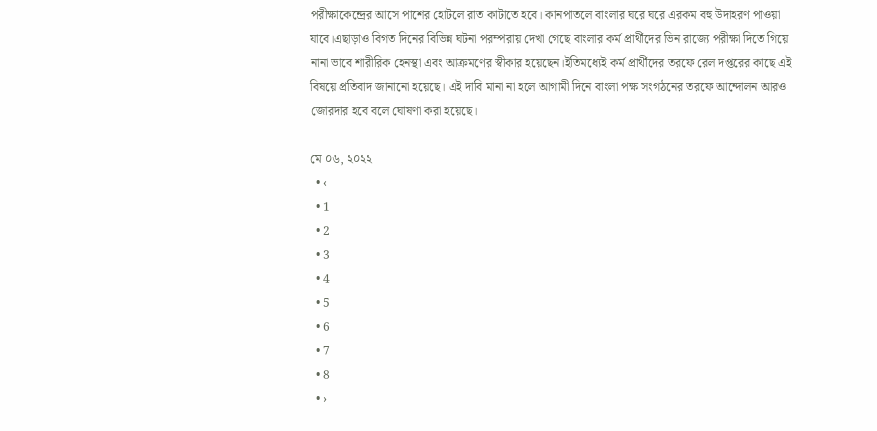পরীক্ষাকেন্দ্রের আসে পাশের হোটলে রাত কাটাতে হবে। কানপাতলে বাংলার ঘরে ঘরে এরকম বহু উদাহরণ পাওয়া যাবে।এছাড়াও বিগত দিনের বিভিন্ন ঘটনা পরম্পরায় দেখা গেছে বাংলার কর্ম প্রার্থীদের ভিন রাজ্যে পরীক্ষা দিতে গিয়ে নানা ভাবে শারীরিক হেনস্থা এবং আক্রমণের স্বীকার হয়েছেন।ইতিমধ্যেই কর্ম প্রার্থীদের তরফে রেল দপ্তরের কাছে এই বিষয়ে প্রতিবাদ জানানো হয়েছে। এই দাবি মানা না হলে আগামী দিনে বাংলা পক্ষ সংগঠনের তরফে আন্দোলন আরও জোরদার হবে বলে ঘোষণা করা হয়েছে।

মে ০৬, ২০২২
  • ‹
  • 1
  • 2
  • 3
  • 4
  • 5
  • 6
  • 7
  • 8
  • ›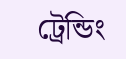ট্রেন্ডিং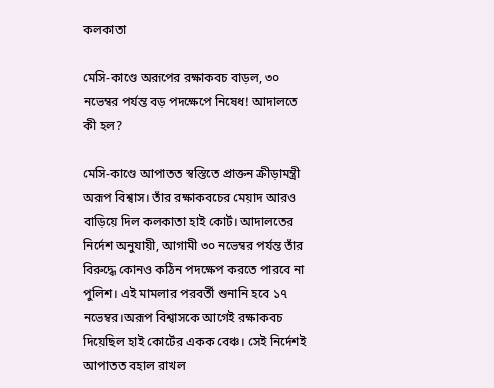কলকাতা

মেসি-কাণ্ডে অরূপের রক্ষাকবচ বাড়ল, ৩০ নভেম্বর পর্যন্ত বড় পদক্ষেপে নিষেধ! আদালতে কী হল?

মেসি-কাণ্ডে আপাতত স্বস্তিতে প্রাক্তন ক্রীড়ামন্ত্রী অরূপ বিশ্বাস। তাঁর রক্ষাকবচের মেয়াদ আরও বাড়িয়ে দিল কলকাতা হাই কোর্ট। আদালতের নির্দেশ অনুযায়ী, আগামী ৩০ নভেম্বর পর্যন্ত তাঁর বিরুদ্ধে কোনও কঠিন পদক্ষেপ করতে পারবে না পুলিশ। এই মামলার পরবর্তী শুনানি হবে ১৭ নভেম্বর।অরূপ বিশ্বাসকে আগেই রক্ষাকবচ দিয়েছিল হাই কোর্টের একক বেঞ্চ। সেই নির্দেশই আপাতত বহাল রাখল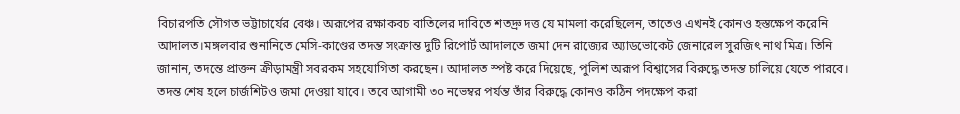বিচারপতি সৌগত ভট্টাচার্যের বেঞ্চ। অরূপের রক্ষাকবচ বাতিলের দাবিতে শতদ্রু দত্ত যে মামলা করেছিলেন, তাতেও এখনই কোনও হস্তক্ষেপ করেনি আদালত।মঙ্গলবার শুনানিতে মেসি-কাণ্ডের তদন্ত সংক্রান্ত দুটি রিপোর্ট আদালতে জমা দেন রাজ্যের অ্যাডভোকেট জেনারেল সুরজিৎ নাথ মিত্র। তিনি জানান, তদন্তে প্রাক্তন ক্রীড়ামন্ত্রী সবরকম সহযোগিতা করছেন। আদালত স্পষ্ট করে দিয়েছে, পুলিশ অরূপ বিশ্বাসের বিরুদ্ধে তদন্ত চালিয়ে যেতে পারবে। তদন্ত শেষ হলে চার্জশিটও জমা দেওয়া যাবে। তবে আগামী ৩০ নভেম্বর পর্যন্ত তাঁর বিরুদ্ধে কোনও কঠিন পদক্ষেপ করা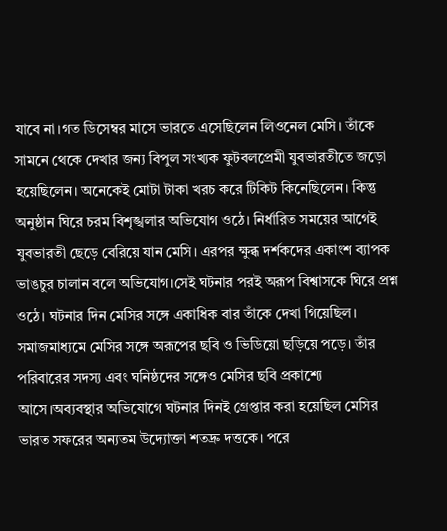যাবে না।গত ডিসেম্বর মাসে ভারতে এসেছিলেন লিওনেল মেসি। তাঁকে সামনে থেকে দেখার জন্য বিপুল সংখ্যক ফুটবলপ্রেমী যুবভারতীতে জড়ো হয়েছিলেন। অনেকেই মোটা টাকা খরচ করে টিকিট কিনেছিলেন। কিন্তু অনুষ্ঠান ঘিরে চরম বিশৃঙ্খলার অভিযোগ ওঠে। নির্ধারিত সময়ের আগেই যুবভারতী ছেড়ে বেরিয়ে যান মেসি। এরপর ক্ষুব্ধ দর্শকদের একাংশ ব্যাপক ভাঙচুর চালান বলে অভিযোগ।সেই ঘটনার পরই অরূপ বিশ্বাসকে ঘিরে প্রশ্ন ওঠে। ঘটনার দিন মেসির সঙ্গে একাধিক বার তাঁকে দেখা গিয়েছিল। সমাজমাধ্যমে মেসির সঙ্গে অরূপের ছবি ও ভিডিয়ো ছড়িয়ে পড়ে। তাঁর পরিবারের সদস্য এবং ঘনিষ্ঠদের সঙ্গেও মেসির ছবি প্রকাশ্যে আসে।অব্যবস্থার অভিযোগে ঘটনার দিনই গ্রেপ্তার করা হয়েছিল মেসির ভারত সফরের অন্যতম উদ্যোক্তা শতদ্রু দত্তকে। পরে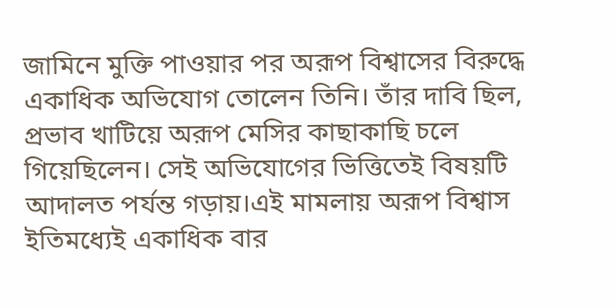জামিনে মুক্তি পাওয়ার পর অরূপ বিশ্বাসের বিরুদ্ধে একাধিক অভিযোগ তোলেন তিনি। তাঁর দাবি ছিল, প্রভাব খাটিয়ে অরূপ মেসির কাছাকাছি চলে গিয়েছিলেন। সেই অভিযোগের ভিত্তিতেই বিষয়টি আদালত পর্যন্ত গড়ায়।এই মামলায় অরূপ বিশ্বাস ইতিমধ্যেই একাধিক বার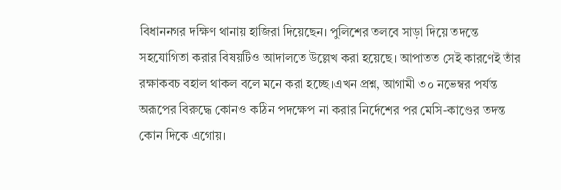বিধাননগর দক্ষিণ থানায় হাজিরা দিয়েছেন। পুলিশের তলবে সাড়া দিয়ে তদন্তে সহযোগিতা করার বিষয়টিও আদালতে উল্লেখ করা হয়েছে। আপাতত সেই কারণেই তাঁর রক্ষাকবচ বহাল থাকল বলে মনে করা হচ্ছে।এখন প্রশ্ন, আগামী ৩০ নভেম্বর পর্যন্ত অরূপের বিরুদ্ধে কোনও কঠিন পদক্ষেপ না করার নির্দেশের পর মেসি-কাণ্ডের তদন্ত কোন দিকে এগোয়।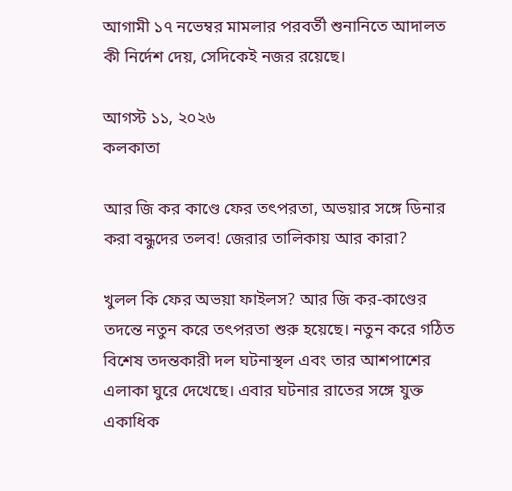আগামী ১৭ নভেম্বর মামলার পরবর্তী শুনানিতে আদালত কী নির্দেশ দেয়, সেদিকেই নজর রয়েছে।

আগস্ট ১১, ২০২৬
কলকাতা

আর জি কর কাণ্ডে ফের তৎপরতা, অভয়ার সঙ্গে ডিনার করা বন্ধুদের তলব! জেরার তালিকায় আর কারা?

খুলল কি ফের অভয়া ফাইলস? আর জি কর-কাণ্ডের তদন্তে নতুন করে তৎপরতা শুরু হয়েছে। নতুন করে গঠিত বিশেষ তদন্তকারী দল ঘটনাস্থল এবং তার আশপাশের এলাকা ঘুরে দেখেছে। এবার ঘটনার রাতের সঙ্গে যুক্ত একাধিক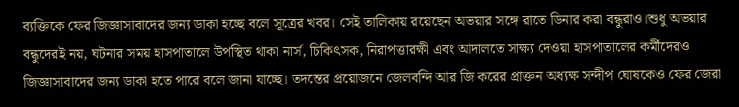ব্যক্তিকে ফের জিজ্ঞাসাবাদের জন্য ডাকা হচ্ছে বলে সূত্রের খবর। সেই তালিকায় রয়েছেন অভয়ার সঙ্গে রাতে ডিনার করা বন্ধুরাও।শুধু অভয়ার বন্ধুদেরই নয়, ঘটনার সময় হাসপাতালে উপস্থিত থাকা নার্স, চিকিৎসক, নিরাপত্তারক্ষী এবং আদালতে সাক্ষ্য দেওয়া হাসপাতালের কর্মীদেরও জিজ্ঞাসাবাদের জন্য ডাকা হতে পারে বলে জানা যাচ্ছে। তদন্তের প্রয়োজনে জেলবন্দি আর জি করের প্রাক্তন অধ্যক্ষ সন্দীপ ঘোষকেও ফের জেরা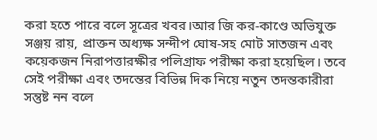করা হতে পারে বলে সূত্রের খবর।আর জি কর-কাণ্ডে অভিযুক্ত সঞ্জয় রায়, প্রাক্তন অধ্যক্ষ সন্দীপ ঘোষ-সহ মোট সাতজন এবং কয়েকজন নিরাপত্তারক্ষীর পলিগ্রাফ পরীক্ষা করা হয়েছিল। তবে সেই পরীক্ষা এবং তদন্তের বিভিন্ন দিক নিয়ে নতুন তদন্তকারীরা সন্তুষ্ট নন বলে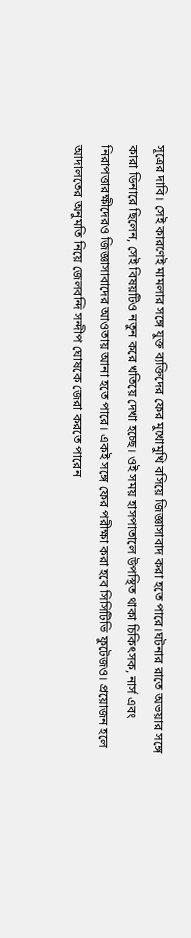সূত্রের দাবি। সেই কারণেই মামলার সঙ্গে যুক্ত ব্যক্তিদের ফের মুখোমুখি বসিয়ে জিজ্ঞাসাবাদ করা হতে পারে।ঘটনার রাতে অভয়ার সঙ্গে কারা ডিনারে ছিলেন, সেই বিষয়টিও নতুন করে খতিয়ে দেখা হচ্ছে। ওই সময় হাসপাতালে উপস্থিত থাকা চিকিৎসক, নার্স এবং নিরাপত্তারক্ষীদেরও জিজ্ঞাসাবাদের আওতায় আনা হতে পারে। একই সঙ্গে ফের পরীক্ষা করা হবে সিসিটিভি ফুটেজও। প্রয়োজন হলে আদালতের অনুমতি নিয়ে জেলবন্দি সন্দীপ ঘোষকে জেরা করতে পারেন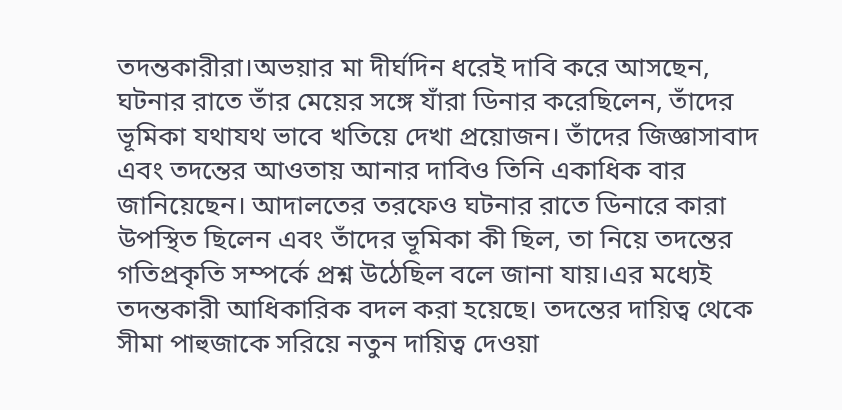তদন্তকারীরা।অভয়ার মা দীর্ঘদিন ধরেই দাবি করে আসছেন, ঘটনার রাতে তাঁর মেয়ের সঙ্গে যাঁরা ডিনার করেছিলেন, তাঁদের ভূমিকা যথাযথ ভাবে খতিয়ে দেখা প্রয়োজন। তাঁদের জিজ্ঞাসাবাদ এবং তদন্তের আওতায় আনার দাবিও তিনি একাধিক বার জানিয়েছেন। আদালতের তরফেও ঘটনার রাতে ডিনারে কারা উপস্থিত ছিলেন এবং তাঁদের ভূমিকা কী ছিল, তা নিয়ে তদন্তের গতিপ্রকৃতি সম্পর্কে প্রশ্ন উঠেছিল বলে জানা যায়।এর মধ্যেই তদন্তকারী আধিকারিক বদল করা হয়েছে। তদন্তের দায়িত্ব থেকে সীমা পাহুজাকে সরিয়ে নতুন দায়িত্ব দেওয়া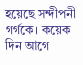হয়েছে সন্দীপনী গর্গকে। কয়েক দিন আগে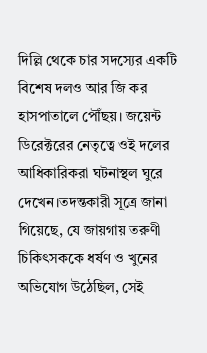দিল্লি থেকে চার সদস্যের একটি বিশেষ দলও আর জি কর হাসপাতালে পৌঁছয়। জয়েন্ট ডিরেক্টরের নেতৃত্বে ওই দলের আধিকারিকরা ঘটনাস্থল ঘুরে দেখেন।তদন্তকারী সূত্রে জানা গিয়েছে, যে জায়গায় তরুণী চিকিৎসককে ধর্ষণ ও খুনের অভিযোগ উঠেছিল, সেই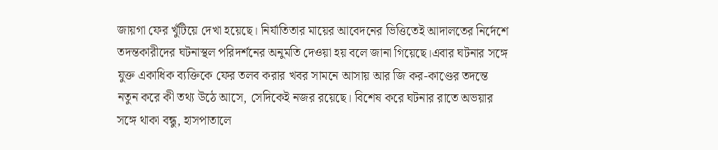জায়গা ফের খুঁটিয়ে দেখা হয়েছে। নির্যাতিতার মায়ের আবেদনের ভিত্তিতেই আদালতের নির্দেশে তদন্তকারীদের ঘটনাস্থল পরিদর্শনের অনুমতি দেওয়া হয় বলে জানা গিয়েছে।এবার ঘটনার সঙ্গে যুক্ত একাধিক ব্যক্তিকে ফের তলব করার খবর সামনে আসায় আর জি কর-কাণ্ডের তদন্তে নতুন করে কী তথ্য উঠে আসে, সেদিকেই নজর রয়েছে। বিশেষ করে ঘটনার রাতে অভয়ার সঙ্গে থাকা বন্ধু, হাসপাতালে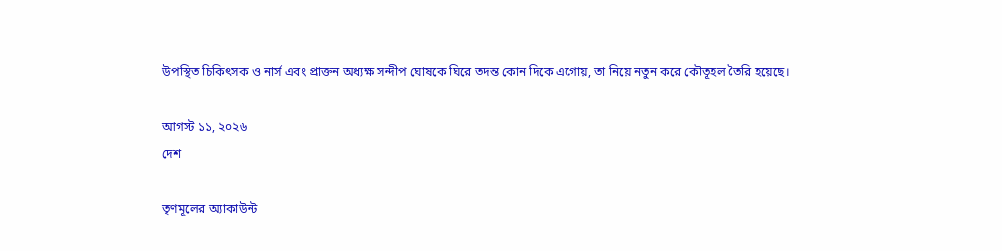উপস্থিত চিকিৎসক ও নার্স এবং প্রাক্তন অধ্যক্ষ সন্দীপ ঘোষকে ঘিরে তদন্ত কোন দিকে এগোয়, তা নিয়ে নতুন করে কৌতূহল তৈরি হয়েছে।

আগস্ট ১১, ২০২৬
দেশ

তৃণমূলের অ্যাকাউন্ট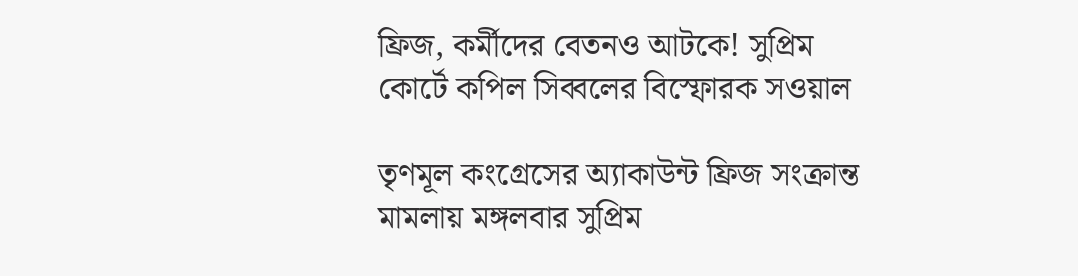ফ্রিজ, কর্মীদের বেতনও আটকে! সুপ্রিম কোর্টে কপিল সিব্বলের বিস্ফোরক সওয়াল

তৃণমূল কংগ্রেসের অ্যাকাউন্ট ফ্রিজ সংক্রান্ত মামলায় মঙ্গলবার সুপ্রিম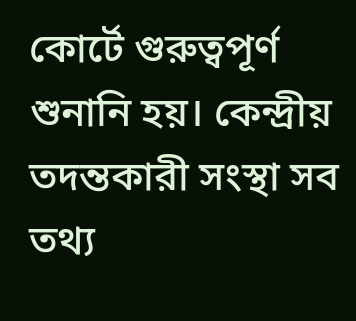কোর্টে গুরুত্বপূর্ণ শুনানি হয়। কেন্দ্রীয় তদন্তকারী সংস্থা সব তথ্য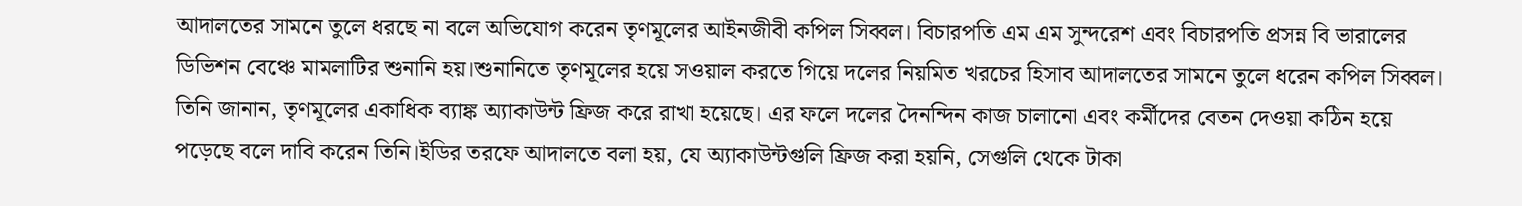আদালতের সামনে তুলে ধরছে না বলে অভিযোগ করেন তৃণমূলের আইনজীবী কপিল সিব্বল। বিচারপতি এম এম সুন্দরেশ এবং বিচারপতি প্রসন্ন বি ভারালের ডিভিশন বেঞ্চে মামলাটির শুনানি হয়।শুনানিতে তৃণমূলের হয়ে সওয়াল করতে গিয়ে দলের নিয়মিত খরচের হিসাব আদালতের সামনে তুলে ধরেন কপিল সিব্বল। তিনি জানান, তৃণমূলের একাধিক ব্যাঙ্ক অ্যাকাউন্ট ফ্রিজ করে রাখা হয়েছে। এর ফলে দলের দৈনন্দিন কাজ চালানো এবং কর্মীদের বেতন দেওয়া কঠিন হয়ে পড়েছে বলে দাবি করেন তিনি।ইডির তরফে আদালতে বলা হয়, যে অ্যাকাউন্টগুলি ফ্রিজ করা হয়নি, সেগুলি থেকে টাকা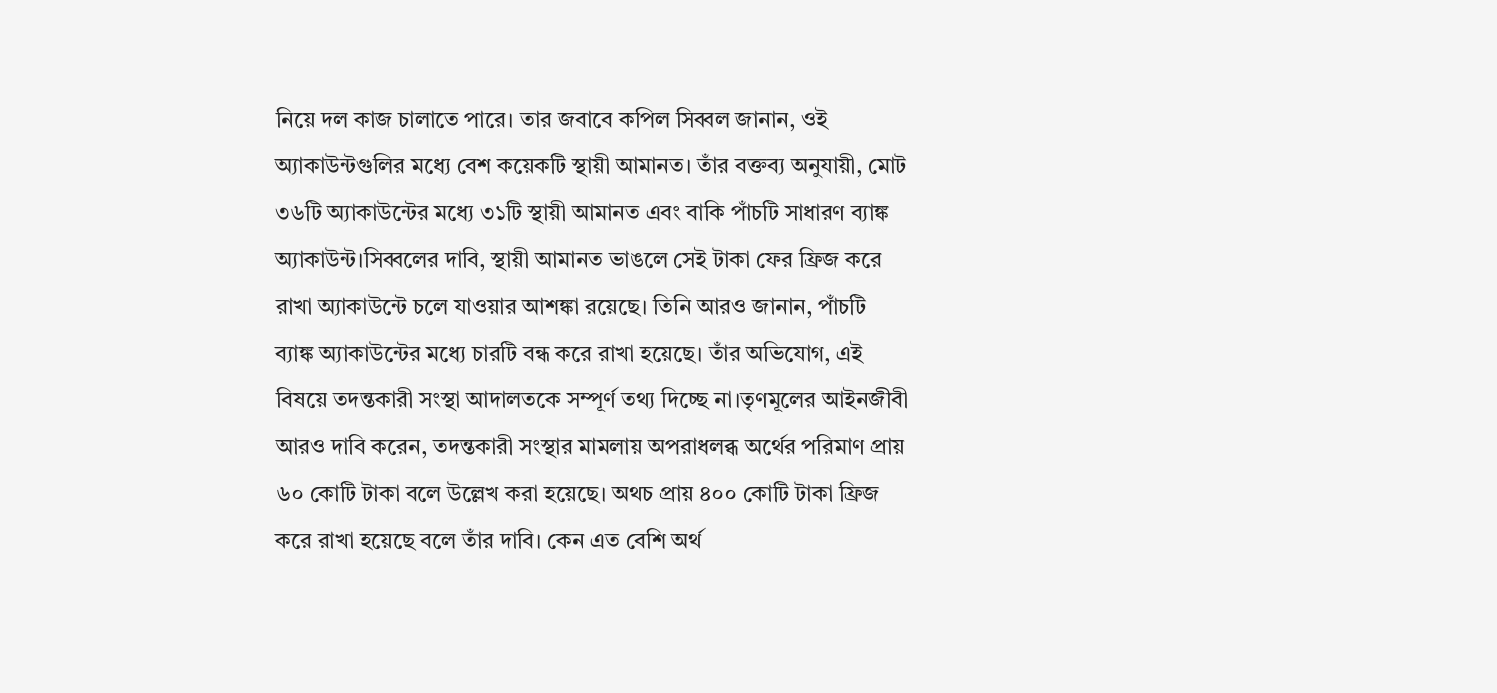নিয়ে দল কাজ চালাতে পারে। তার জবাবে কপিল সিব্বল জানান, ওই অ্যাকাউন্টগুলির মধ্যে বেশ কয়েকটি স্থায়ী আমানত। তাঁর বক্তব্য অনুযায়ী, মোট ৩৬টি অ্যাকাউন্টের মধ্যে ৩১টি স্থায়ী আমানত এবং বাকি পাঁচটি সাধারণ ব্যাঙ্ক অ্যাকাউন্ট।সিব্বলের দাবি, স্থায়ী আমানত ভাঙলে সেই টাকা ফের ফ্রিজ করে রাখা অ্যাকাউন্টে চলে যাওয়ার আশঙ্কা রয়েছে। তিনি আরও জানান, পাঁচটি ব্যাঙ্ক অ্যাকাউন্টের মধ্যে চারটি বন্ধ করে রাখা হয়েছে। তাঁর অভিযোগ, এই বিষয়ে তদন্তকারী সংস্থা আদালতকে সম্পূর্ণ তথ্য দিচ্ছে না।তৃণমূলের আইনজীবী আরও দাবি করেন, তদন্তকারী সংস্থার মামলায় অপরাধলব্ধ অর্থের পরিমাণ প্রায় ৬০ কোটি টাকা বলে উল্লেখ করা হয়েছে। অথচ প্রায় ৪০০ কোটি টাকা ফ্রিজ করে রাখা হয়েছে বলে তাঁর দাবি। কেন এত বেশি অর্থ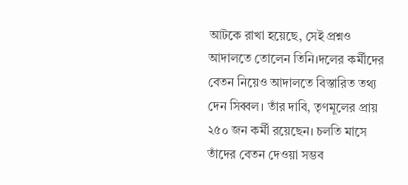আটকে রাখা হয়েছে, সেই প্রশ্নও আদালতে তোলেন তিনি।দলের কর্মীদের বেতন নিয়েও আদালতে বিস্তারিত তথ্য দেন সিব্বল। তাঁর দাবি, তৃণমূলের প্রায় ২৫০ জন কর্মী রয়েছেন। চলতি মাসে তাঁদের বেতন দেওয়া সম্ভব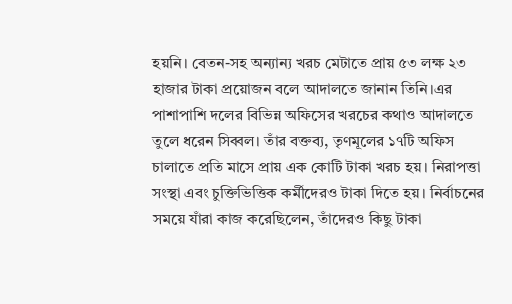হয়নি। বেতন-সহ অন্যান্য খরচ মেটাতে প্রায় ৫৩ লক্ষ ২৩ হাজার টাকা প্রয়োজন বলে আদালতে জানান তিনি।এর পাশাপাশি দলের বিভিন্ন অফিসের খরচের কথাও আদালতে তুলে ধরেন সিব্বল। তাঁর বক্তব্য, তৃণমূলের ১৭টি অফিস চালাতে প্রতি মাসে প্রায় এক কোটি টাকা খরচ হয়। নিরাপত্তা সংস্থা এবং চুক্তিভিত্তিক কর্মীদেরও টাকা দিতে হয়। নির্বাচনের সময়ে যাঁরা কাজ করেছিলেন, তাঁদেরও কিছু টাকা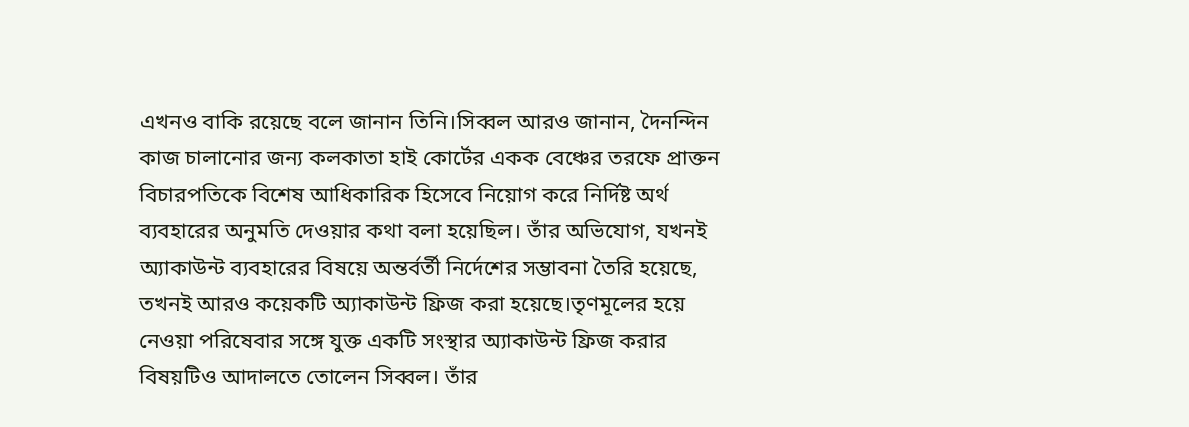এখনও বাকি রয়েছে বলে জানান তিনি।সিব্বল আরও জানান, দৈনন্দিন কাজ চালানোর জন্য কলকাতা হাই কোর্টের একক বেঞ্চের তরফে প্রাক্তন বিচারপতিকে বিশেষ আধিকারিক হিসেবে নিয়োগ করে নির্দিষ্ট অর্থ ব্যবহারের অনুমতি দেওয়ার কথা বলা হয়েছিল। তাঁর অভিযোগ, যখনই অ্যাকাউন্ট ব্যবহারের বিষয়ে অন্তর্বর্তী নির্দেশের সম্ভাবনা তৈরি হয়েছে, তখনই আরও কয়েকটি অ্যাকাউন্ট ফ্রিজ করা হয়েছে।তৃণমূলের হয়ে নেওয়া পরিষেবার সঙ্গে যুক্ত একটি সংস্থার অ্যাকাউন্ট ফ্রিজ করার বিষয়টিও আদালতে তোলেন সিব্বল। তাঁর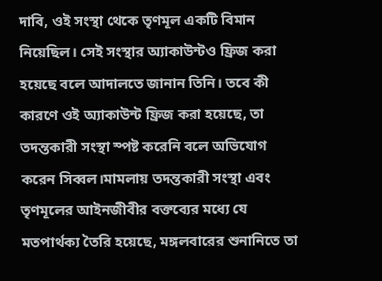দাবি, ওই সংস্থা থেকে তৃণমূল একটি বিমান নিয়েছিল। সেই সংস্থার অ্যাকাউন্টও ফ্রিজ করা হয়েছে বলে আদালতে জানান তিনি। তবে কী কারণে ওই অ্যাকাউন্ট ফ্রিজ করা হয়েছে, তা তদন্তকারী সংস্থা স্পষ্ট করেনি বলে অভিযোগ করেন সিব্বল।মামলায় তদন্তকারী সংস্থা এবং তৃণমূলের আইনজীবীর বক্তব্যের মধ্যে যে মতপার্থক্য তৈরি হয়েছে, মঙ্গলবারের শুনানিতে তা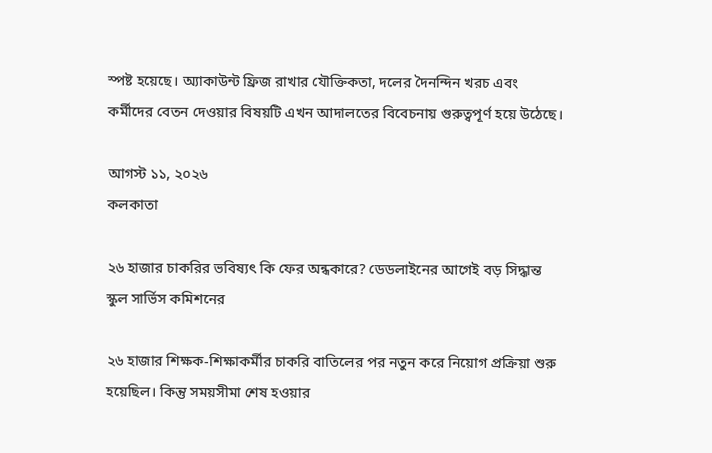স্পষ্ট হয়েছে। অ্যাকাউন্ট ফ্রিজ রাখার যৌক্তিকতা, দলের দৈনন্দিন খরচ এবং কর্মীদের বেতন দেওয়ার বিষয়টি এখন আদালতের বিবেচনায় গুরুত্বপূর্ণ হয়ে উঠেছে।

আগস্ট ১১, ২০২৬
কলকাতা

২৬ হাজার চাকরির ভবিষ্যৎ কি ফের অন্ধকারে? ডেডলাইনের আগেই বড় সিদ্ধান্ত স্কুল সার্ভিস কমিশনের

২৬ হাজার শিক্ষক-শিক্ষাকর্মীর চাকরি বাতিলের পর নতুন করে নিয়োগ প্রক্রিয়া শুরু হয়েছিল। কিন্তু সময়সীমা শেষ হওয়ার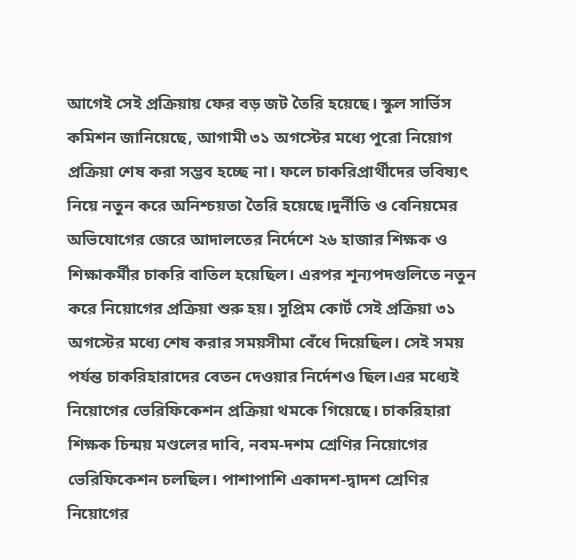আগেই সেই প্রক্রিয়ায় ফের বড় জট তৈরি হয়েছে। স্কুল সার্ভিস কমিশন জানিয়েছে, আগামী ৩১ অগস্টের মধ্যে পুরো নিয়োগ প্রক্রিয়া শেষ করা সম্ভব হচ্ছে না। ফলে চাকরিপ্রার্থীদের ভবিষ্যৎ নিয়ে নতুন করে অনিশ্চয়তা তৈরি হয়েছে।দুর্নীতি ও বেনিয়মের অভিযোগের জেরে আদালতের নির্দেশে ২৬ হাজার শিক্ষক ও শিক্ষাকর্মীর চাকরি বাতিল হয়েছিল। এরপর শূন্যপদগুলিতে নতুন করে নিয়োগের প্রক্রিয়া শুরু হয়। সুপ্রিম কোর্ট সেই প্রক্রিয়া ৩১ অগস্টের মধ্যে শেষ করার সময়সীমা বেঁধে দিয়েছিল। সেই সময় পর্যন্ত চাকরিহারাদের বেতন দেওয়ার নির্দেশও ছিল।এর মধ্যেই নিয়োগের ভেরিফিকেশন প্রক্রিয়া থমকে গিয়েছে। চাকরিহারা শিক্ষক চিন্ময় মণ্ডলের দাবি, নবম-দশম শ্রেণির নিয়োগের ভেরিফিকেশন চলছিল। পাশাপাশি একাদশ-দ্বাদশ শ্রেণির নিয়োগের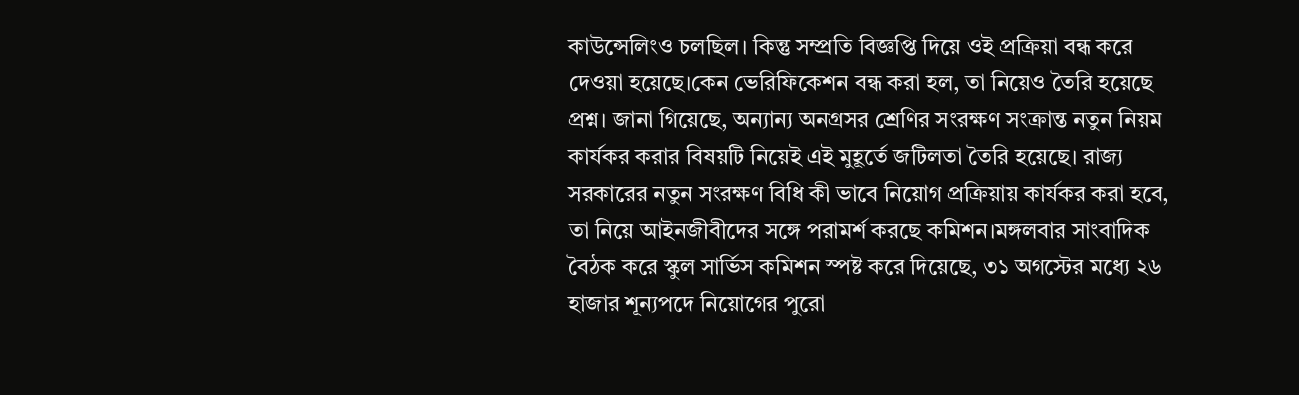কাউন্সেলিংও চলছিল। কিন্তু সম্প্রতি বিজ্ঞপ্তি দিয়ে ওই প্রক্রিয়া বন্ধ করে দেওয়া হয়েছে।কেন ভেরিফিকেশন বন্ধ করা হল, তা নিয়েও তৈরি হয়েছে প্রশ্ন। জানা গিয়েছে, অন্যান্য অনগ্রসর শ্রেণির সংরক্ষণ সংক্রান্ত নতুন নিয়ম কার্যকর করার বিষয়টি নিয়েই এই মুহূর্তে জটিলতা তৈরি হয়েছে। রাজ্য সরকারের নতুন সংরক্ষণ বিধি কী ভাবে নিয়োগ প্রক্রিয়ায় কার্যকর করা হবে, তা নিয়ে আইনজীবীদের সঙ্গে পরামর্শ করছে কমিশন।মঙ্গলবার সাংবাদিক বৈঠক করে স্কুল সার্ভিস কমিশন স্পষ্ট করে দিয়েছে, ৩১ অগস্টের মধ্যে ২৬ হাজার শূন্যপদে নিয়োগের পুরো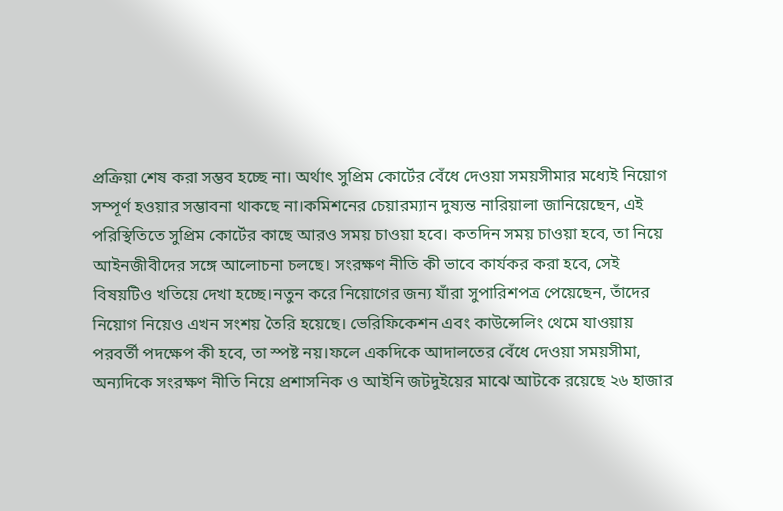প্রক্রিয়া শেষ করা সম্ভব হচ্ছে না। অর্থাৎ সুপ্রিম কোর্টের বেঁধে দেওয়া সময়সীমার মধ্যেই নিয়োগ সম্পূর্ণ হওয়ার সম্ভাবনা থাকছে না।কমিশনের চেয়ারম্যান দুষ্যন্ত নারিয়ালা জানিয়েছেন, এই পরিস্থিতিতে সুপ্রিম কোর্টের কাছে আরও সময় চাওয়া হবে। কতদিন সময় চাওয়া হবে, তা নিয়ে আইনজীবীদের সঙ্গে আলোচনা চলছে। সংরক্ষণ নীতি কী ভাবে কার্যকর করা হবে, সেই বিষয়টিও খতিয়ে দেখা হচ্ছে।নতুন করে নিয়োগের জন্য যাঁরা সুপারিশপত্র পেয়েছেন, তাঁদের নিয়োগ নিয়েও এখন সংশয় তৈরি হয়েছে। ভেরিফিকেশন এবং কাউন্সেলিং থেমে যাওয়ায় পরবর্তী পদক্ষেপ কী হবে, তা স্পষ্ট নয়।ফলে একদিকে আদালতের বেঁধে দেওয়া সময়সীমা, অন্যদিকে সংরক্ষণ নীতি নিয়ে প্রশাসনিক ও আইনি জটদুইয়ের মাঝে আটকে রয়েছে ২৬ হাজার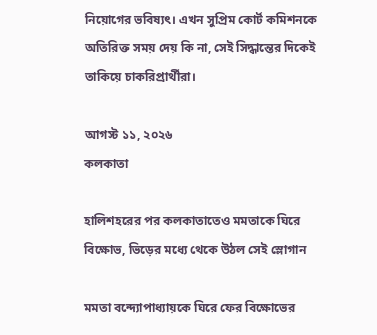নিয়োগের ভবিষ্যৎ। এখন সুপ্রিম কোর্ট কমিশনকে অতিরিক্ত সময় দেয় কি না, সেই সিদ্ধান্তের দিকেই তাকিয়ে চাকরিপ্রার্থীরা।

আগস্ট ১১, ২০২৬
কলকাতা

হালিশহরের পর কলকাতাতেও মমতাকে ঘিরে বিক্ষোভ, ভিড়ের মধ্যে থেকে উঠল সেই স্লোগান

মমতা বন্দ্যোপাধ্যায়কে ঘিরে ফের বিক্ষোভের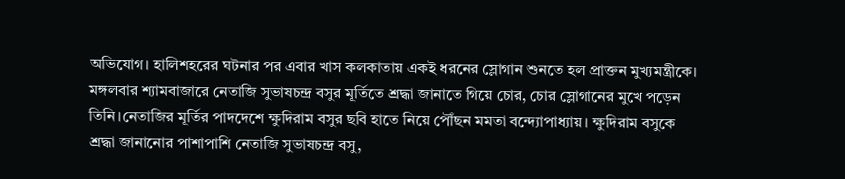অভিযোগ। হালিশহরের ঘটনার পর এবার খাস কলকাতায় একই ধরনের স্লোগান শুনতে হল প্রাক্তন মুখ্যমন্ত্রীকে। মঙ্গলবার শ্যামবাজারে নেতাজি সুভাষচন্দ্র বসুর মূর্তিতে শ্রদ্ধা জানাতে গিয়ে চোর, চোর স্লোগানের মুখে পড়েন তিনি।নেতাজির মূর্তির পাদদেশে ক্ষুদিরাম বসুর ছবি হাতে নিয়ে পৌঁছন মমতা বন্দ্যোপাধ্যায়। ক্ষুদিরাম বসুকে শ্রদ্ধা জানানোর পাশাপাশি নেতাজি সুভাষচন্দ্র বসু,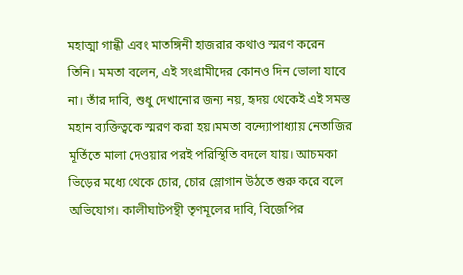মহাত্মা গান্ধী এবং মাতঙ্গিনী হাজরার কথাও স্মরণ করেন তিনি। মমতা বলেন, এই সংগ্রামীদের কোনও দিন ভোলা যাবে না। তাঁর দাবি, শুধু দেখানোর জন্য নয়, হৃদয় থেকেই এই সমস্ত মহান ব্যক্তিত্বকে স্মরণ করা হয়।মমতা বন্দ্যোপাধ্যায় নেতাজির মূর্তিতে মালা দেওয়ার পরই পরিস্থিতি বদলে যায়। আচমকা ভিড়ের মধ্যে থেকে চোর, চোর স্লোগান উঠতে শুরু করে বলে অভিযোগ। কালীঘাটপন্থী তৃণমূলের দাবি, বিজেপির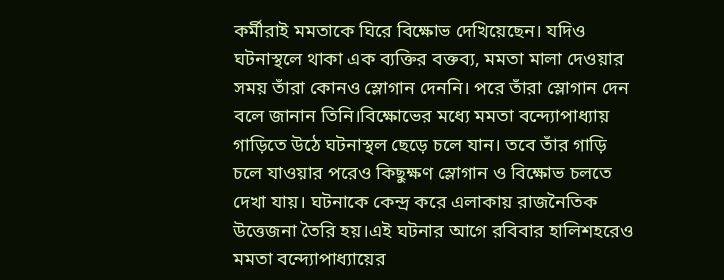কর্মীরাই মমতাকে ঘিরে বিক্ষোভ দেখিয়েছেন। যদিও ঘটনাস্থলে থাকা এক ব্যক্তির বক্তব্য, মমতা মালা দেওয়ার সময় তাঁরা কোনও স্লোগান দেননি। পরে তাঁরা স্লোগান দেন বলে জানান তিনি।বিক্ষোভের মধ্যে মমতা বন্দ্যোপাধ্যায় গাড়িতে উঠে ঘটনাস্থল ছেড়ে চলে যান। তবে তাঁর গাড়ি চলে যাওয়ার পরেও কিছুক্ষণ স্লোগান ও বিক্ষোভ চলতে দেখা যায়। ঘটনাকে কেন্দ্র করে এলাকায় রাজনৈতিক উত্তেজনা তৈরি হয়।এই ঘটনার আগে রবিবার হালিশহরেও মমতা বন্দ্যোপাধ্যায়ের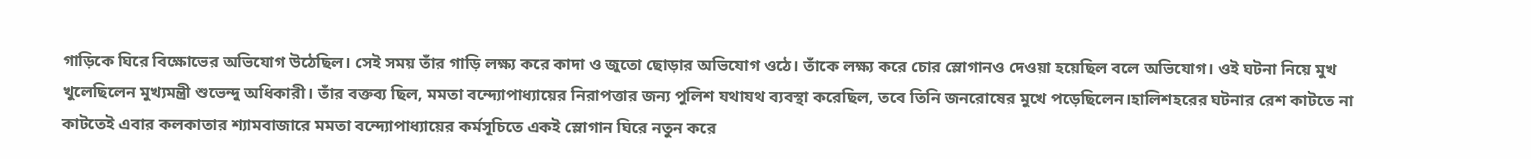গাড়িকে ঘিরে বিক্ষোভের অভিযোগ উঠেছিল। সেই সময় তাঁর গাড়ি লক্ষ্য করে কাদা ও জুতো ছোড়ার অভিযোগ ওঠে। তাঁকে লক্ষ্য করে চোর স্লোগানও দেওয়া হয়েছিল বলে অভিযোগ। ওই ঘটনা নিয়ে মুখ খুলেছিলেন মুখ্যমন্ত্রী শুভেন্দু অধিকারী। তাঁর বক্তব্য ছিল, মমতা বন্দ্যোপাধ্যায়ের নিরাপত্তার জন্য পুলিশ যথাযথ ব্যবস্থা করেছিল, তবে তিনি জনরোষের মুখে পড়েছিলেন।হালিশহরের ঘটনার রেশ কাটতে না কাটতেই এবার কলকাতার শ্যামবাজারে মমতা বন্দ্যোপাধ্যায়ের কর্মসূচিতে একই স্লোগান ঘিরে নতুন করে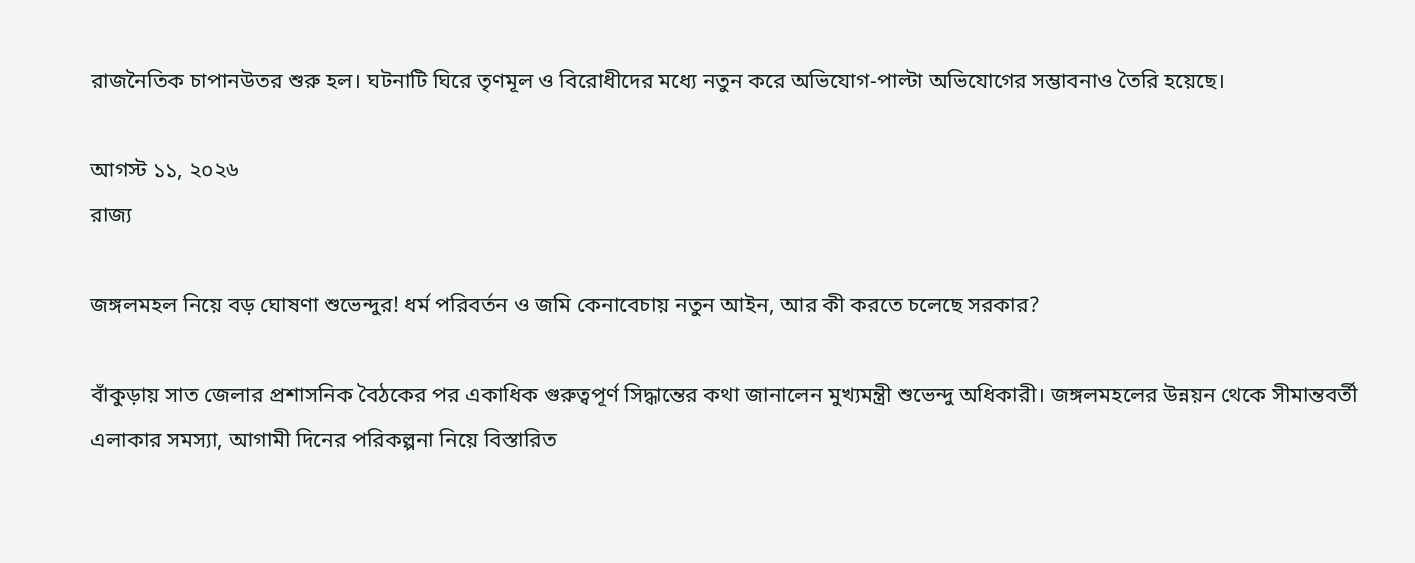রাজনৈতিক চাপানউতর শুরু হল। ঘটনাটি ঘিরে তৃণমূল ও বিরোধীদের মধ্যে নতুন করে অভিযোগ-পাল্টা অভিযোগের সম্ভাবনাও তৈরি হয়েছে।

আগস্ট ১১, ২০২৬
রাজ্য

জঙ্গলমহল নিয়ে বড় ঘোষণা শুভেন্দুর! ধর্ম পরিবর্তন ও জমি কেনাবেচায় নতুন আইন, আর কী করতে চলেছে সরকার?

বাঁকুড়ায় সাত জেলার প্রশাসনিক বৈঠকের পর একাধিক গুরুত্বপূর্ণ সিদ্ধান্তের কথা জানালেন মুখ্যমন্ত্রী শুভেন্দু অধিকারী। জঙ্গলমহলের উন্নয়ন থেকে সীমান্তবর্তী এলাকার সমস্যা, আগামী দিনের পরিকল্পনা নিয়ে বিস্তারিত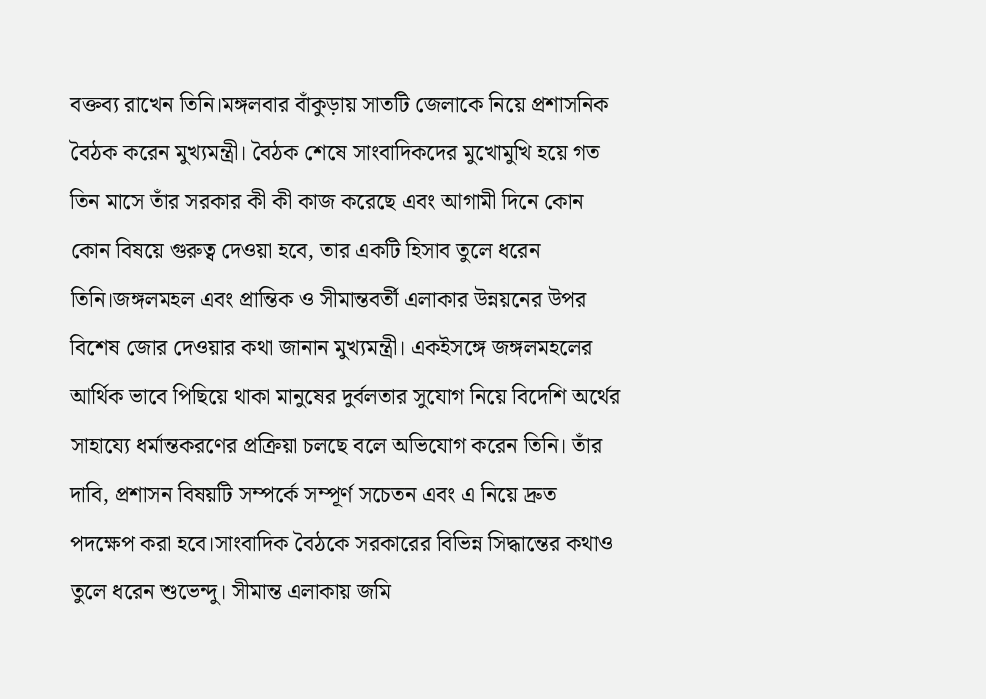বক্তব্য রাখেন তিনি।মঙ্গলবার বাঁকুড়ায় সাতটি জেলাকে নিয়ে প্রশাসনিক বৈঠক করেন মুখ্যমন্ত্রী। বৈঠক শেষে সাংবাদিকদের মুখোমুখি হয়ে গত তিন মাসে তাঁর সরকার কী কী কাজ করেছে এবং আগামী দিনে কোন কোন বিষয়ে গুরুত্ব দেওয়া হবে, তার একটি হিসাব তুলে ধরেন তিনি।জঙ্গলমহল এবং প্রান্তিক ও সীমান্তবর্তী এলাকার উন্নয়নের উপর বিশেষ জোর দেওয়ার কথা জানান মুখ্যমন্ত্রী। একইসঙ্গে জঙ্গলমহলের আর্থিক ভাবে পিছিয়ে থাকা মানুষের দুর্বলতার সুযোগ নিয়ে বিদেশি অর্থের সাহায্যে ধর্মান্তকরণের প্রক্রিয়া চলছে বলে অভিযোগ করেন তিনি। তাঁর দাবি, প্রশাসন বিষয়টি সম্পর্কে সম্পূর্ণ সচেতন এবং এ নিয়ে দ্রুত পদক্ষেপ করা হবে।সাংবাদিক বৈঠকে সরকারের বিভিন্ন সিদ্ধান্তের কথাও তুলে ধরেন শুভেন্দু। সীমান্ত এলাকায় জমি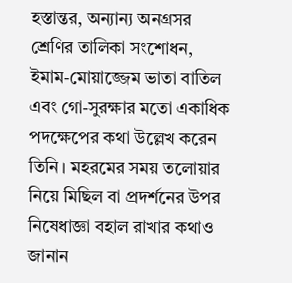হস্তান্তর, অন্যান্য অনগ্রসর শ্রেণির তালিকা সংশোধন, ইমাম-মোয়াজ্জেম ভাতা বাতিল এবং গো-সুরক্ষার মতো একাধিক পদক্ষেপের কথা উল্লেখ করেন তিনি। মহরমের সময় তলোয়ার নিয়ে মিছিল বা প্রদর্শনের উপর নিষেধাজ্ঞা বহাল রাখার কথাও জানান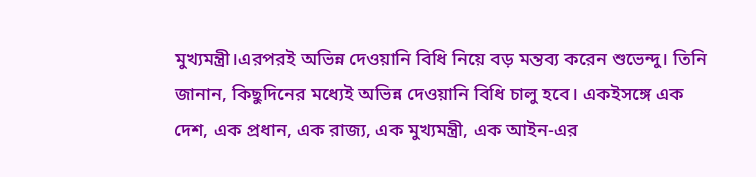মুখ্যমন্ত্রী।এরপরই অভিন্ন দেওয়ানি বিধি নিয়ে বড় মন্তব্য করেন শুভেন্দু। তিনি জানান, কিছুদিনের মধ্যেই অভিন্ন দেওয়ানি বিধি চালু হবে। একইসঙ্গে এক দেশ, এক প্রধান, এক রাজ্য, এক মুখ্যমন্ত্রী, এক আইন-এর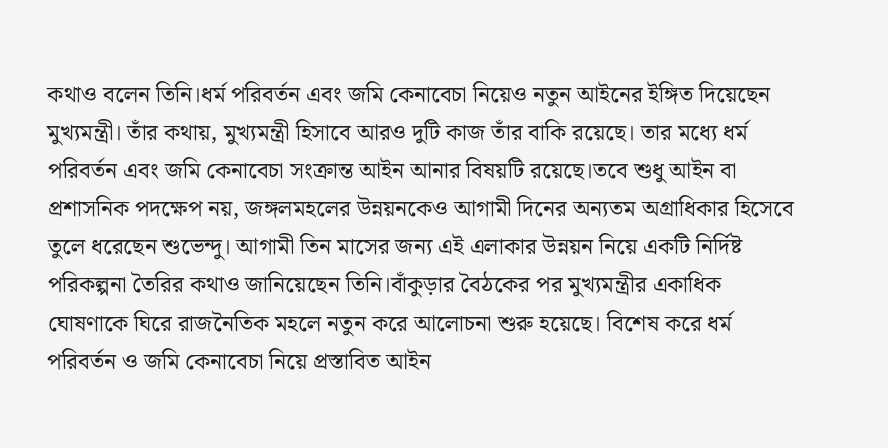কথাও বলেন তিনি।ধর্ম পরিবর্তন এবং জমি কেনাবেচা নিয়েও নতুন আইনের ইঙ্গিত দিয়েছেন মুখ্যমন্ত্রী। তাঁর কথায়, মুখ্যমন্ত্রী হিসাবে আরও দুটি কাজ তাঁর বাকি রয়েছে। তার মধ্যে ধর্ম পরিবর্তন এবং জমি কেনাবেচা সংক্রান্ত আইন আনার বিষয়টি রয়েছে।তবে শুধু আইন বা প্রশাসনিক পদক্ষেপ নয়, জঙ্গলমহলের উন্নয়নকেও আগামী দিনের অন্যতম অগ্রাধিকার হিসেবে তুলে ধরেছেন শুভেন্দু। আগামী তিন মাসের জন্য এই এলাকার উন্নয়ন নিয়ে একটি নির্দিষ্ট পরিকল্পনা তৈরির কথাও জানিয়েছেন তিনি।বাঁকুড়ার বৈঠকের পর মুখ্যমন্ত্রীর একাধিক ঘোষণাকে ঘিরে রাজনৈতিক মহলে নতুন করে আলোচনা শুরু হয়েছে। বিশেষ করে ধর্ম পরিবর্তন ও জমি কেনাবেচা নিয়ে প্রস্তাবিত আইন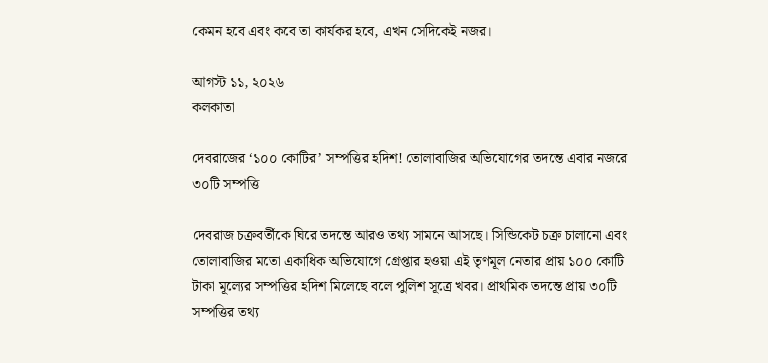কেমন হবে এবং কবে তা কার্যকর হবে, এখন সেদিকেই নজর।

আগস্ট ১১, ২০২৬
কলকাতা

দেবরাজের ‘১০০ কোটির’ সম্পত্তির হদিশ! তোলাবাজির অভিযোগের তদন্তে এবার নজরে ৩০টি সম্পত্তি

দেবরাজ চক্রবর্তীকে ঘিরে তদন্তে আরও তথ্য সামনে আসছে। সিন্ডিকেট চক্র চালানো এবং তোলাবাজির মতো একাধিক অভিযোগে গ্রেপ্তার হওয়া এই তৃণমূল নেতার প্রায় ১০০ কোটি টাকা মূল্যের সম্পত্তির হদিশ মিলেছে বলে পুলিশ সূত্রে খবর। প্রাথমিক তদন্তে প্রায় ৩০টি সম্পত্তির তথ্য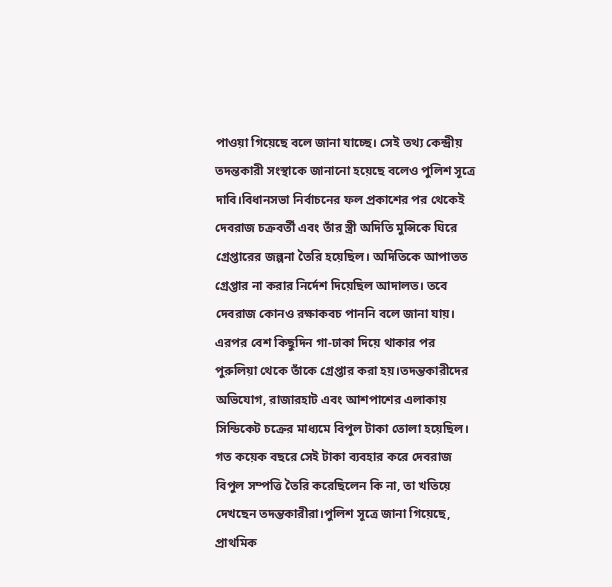পাওয়া গিয়েছে বলে জানা যাচ্ছে। সেই তথ্য কেন্দ্রীয় তদন্তকারী সংস্থাকে জানানো হয়েছে বলেও পুলিশ সূত্রে দাবি।বিধানসভা নির্বাচনের ফল প্রকাশের পর থেকেই দেবরাজ চক্রবর্তী এবং তাঁর স্ত্রী অদিতি মুন্সিকে ঘিরে গ্রেপ্তারের জল্পনা তৈরি হয়েছিল। অদিতিকে আপাতত গ্রেপ্তার না করার নির্দেশ দিয়েছিল আদালত। তবে দেবরাজ কোনও রক্ষাকবচ পাননি বলে জানা যায়। এরপর বেশ কিছুদিন গা-ঢাকা দিয়ে থাকার পর পুরুলিয়া থেকে তাঁকে গ্রেপ্তার করা হয়।তদন্তকারীদের অভিযোগ, রাজারহাট এবং আশপাশের এলাকায় সিন্ডিকেট চক্রের মাধ্যমে বিপুল টাকা তোলা হয়েছিল। গত কয়েক বছরে সেই টাকা ব্যবহার করে দেবরাজ বিপুল সম্পত্তি তৈরি করেছিলেন কি না, তা খতিয়ে দেখছেন তদন্তকারীরা।পুলিশ সূত্রে জানা গিয়েছে, প্রাথমিক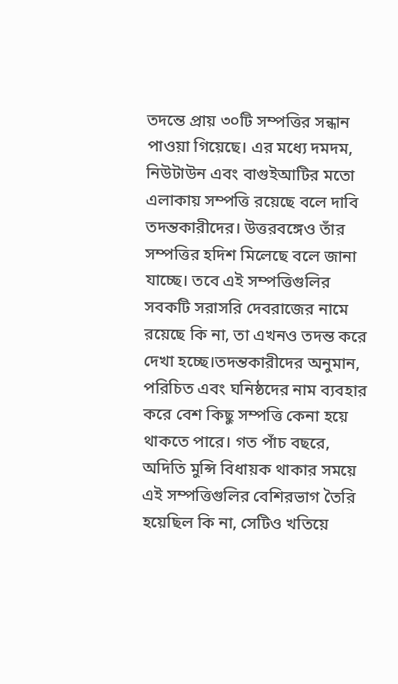তদন্তে প্রায় ৩০টি সম্পত্তির সন্ধান পাওয়া গিয়েছে। এর মধ্যে দমদম, নিউটাউন এবং বাগুইআটির মতো এলাকায় সম্পত্তি রয়েছে বলে দাবি তদন্তকারীদের। উত্তরবঙ্গেও তাঁর সম্পত্তির হদিশ মিলেছে বলে জানা যাচ্ছে। তবে এই সম্পত্তিগুলির সবকটি সরাসরি দেবরাজের নামে রয়েছে কি না, তা এখনও তদন্ত করে দেখা হচ্ছে।তদন্তকারীদের অনুমান, পরিচিত এবং ঘনিষ্ঠদের নাম ব্যবহার করে বেশ কিছু সম্পত্তি কেনা হয়ে থাকতে পারে। গত পাঁচ বছরে, অদিতি মুন্সি বিধায়ক থাকার সময়ে এই সম্পত্তিগুলির বেশিরভাগ তৈরি হয়েছিল কি না, সেটিও খতিয়ে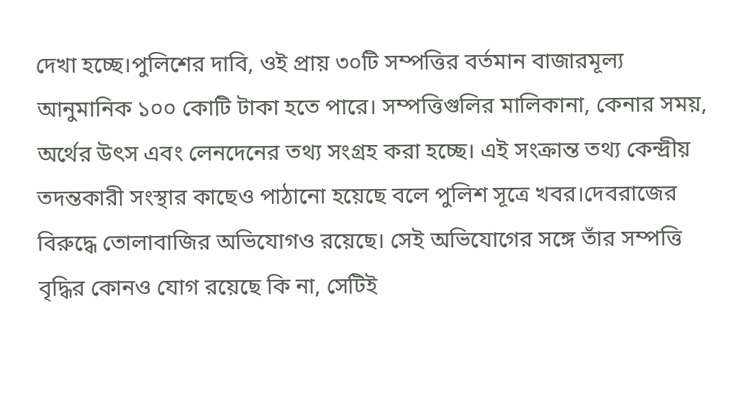দেখা হচ্ছে।পুলিশের দাবি, ওই প্রায় ৩০টি সম্পত্তির বর্তমান বাজারমূল্য আনুমানিক ১০০ কোটি টাকা হতে পারে। সম্পত্তিগুলির মালিকানা, কেনার সময়, অর্থের উৎস এবং লেনদেনের তথ্য সংগ্রহ করা হচ্ছে। এই সংক্রান্ত তথ্য কেন্দ্রীয় তদন্তকারী সংস্থার কাছেও পাঠানো হয়েছে বলে পুলিশ সূত্রে খবর।দেবরাজের বিরুদ্ধে তোলাবাজির অভিযোগও রয়েছে। সেই অভিযোগের সঙ্গে তাঁর সম্পত্তি বৃদ্ধির কোনও যোগ রয়েছে কি না, সেটিই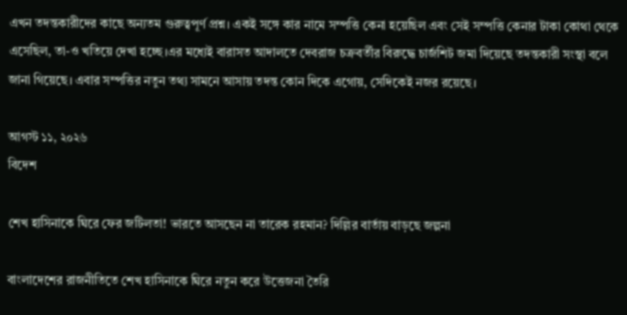এখন তদন্তকারীদের কাছে অন্যতম গুরুত্বপূর্ণ প্রশ্ন। একই সঙ্গে কার নামে সম্পত্তি কেনা হয়েছিল এবং সেই সম্পত্তি কেনার টাকা কোথা থেকে এসেছিল, তা-ও খতিয়ে দেখা হচ্ছে।এর মধ্যেই বারাসত আদালতে দেবরাজ চক্রবর্তীর বিরুদ্ধে চার্জশিট জমা দিয়েছে তদন্তকারী সংস্থা বলে জানা গিয়েছে। এবার সম্পত্তির নতুন তথ্য সামনে আসায় তদন্ত কোন দিকে এগোয়, সেদিকেই নজর রয়েছে।

আগস্ট ১১, ২০২৬
বিদেশ

শেখ হাসিনাকে ঘিরে ফের জটিলতা! ভারতে আসছেন না তারেক রহমান? দিল্লির বার্তায় বাড়ছে জল্পনা

বাংলাদেশের রাজনীতিতে শেখ হাসিনাকে ঘিরে নতুন করে উত্তেজনা তৈরি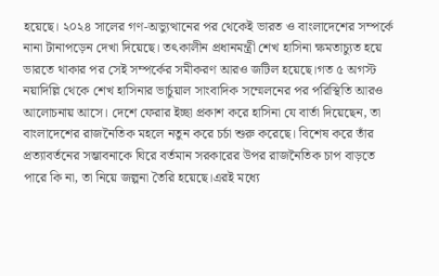হয়েছে। ২০২৪ সালের গণ-অভ্যুত্থানের পর থেকেই ভারত ও বাংলাদেশের সম্পর্কে নানা টানাপড়েন দেখা দিয়েছে। তৎকালীন প্রধানমন্ত্রী শেখ হাসিনা ক্ষমতাচ্যুত হয়ে ভারতে থাকার পর সেই সম্পর্কের সমীকরণ আরও জটিল হয়েছে।গত ৫ অগস্ট নয়াদিল্লি থেকে শেখ হাসিনার ভার্চুয়াল সাংবাদিক সম্মেলনের পর পরিস্থিতি আরও আলোচনায় আসে। দেশে ফেরার ইচ্ছা প্রকাশ করে হাসিনা যে বার্তা দিয়েছেন, তা বাংলাদেশের রাজনৈতিক মহলে নতুন করে চর্চা শুরু করেছে। বিশেষ করে তাঁর প্রত্যাবর্তনের সম্ভাবনাকে ঘিরে বর্তমান সরকারের উপর রাজনৈতিক চাপ বাড়তে পারে কি না, তা নিয়ে জল্পনা তৈরি হয়েছে।এরই মধ্যে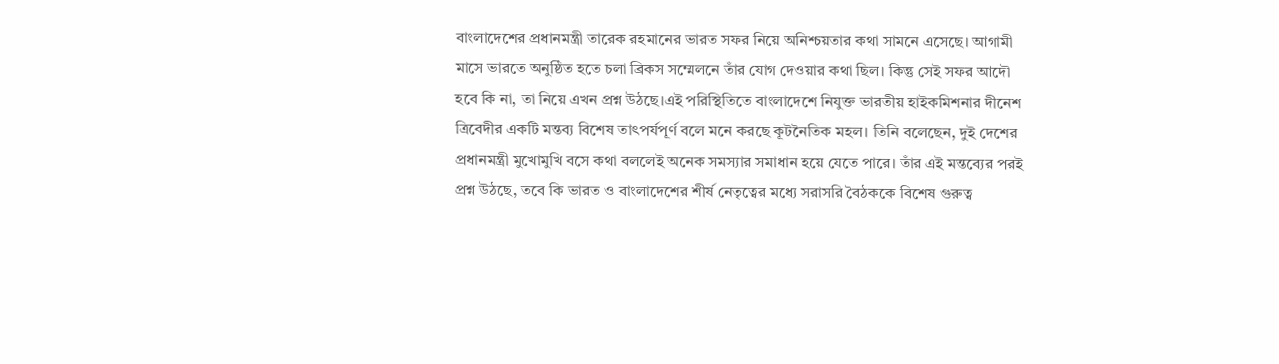বাংলাদেশের প্রধানমন্ত্রী তারেক রহমানের ভারত সফর নিয়ে অনিশ্চয়তার কথা সামনে এসেছে। আগামী মাসে ভারতে অনুষ্ঠিত হতে চলা ব্রিকস সম্মেলনে তাঁর যোগ দেওয়ার কথা ছিল। কিন্তু সেই সফর আদৌ হবে কি না, তা নিয়ে এখন প্রশ্ন উঠছে।এই পরিস্থিতিতে বাংলাদেশে নিযুক্ত ভারতীয় হাইকমিশনার দীনেশ ত্রিবেদীর একটি মন্তব্য বিশেষ তাৎপর্যপূর্ণ বলে মনে করছে কূটনৈতিক মহল। তিনি বলেছেন, দুই দেশের প্রধানমন্ত্রী মুখোমুখি বসে কথা বললেই অনেক সমস্যার সমাধান হয়ে যেতে পারে। তাঁর এই মন্তব্যের পরই প্রশ্ন উঠছে, তবে কি ভারত ও বাংলাদেশের শীর্ষ নেতৃত্বের মধ্যে সরাসরি বৈঠককে বিশেষ গুরুত্ব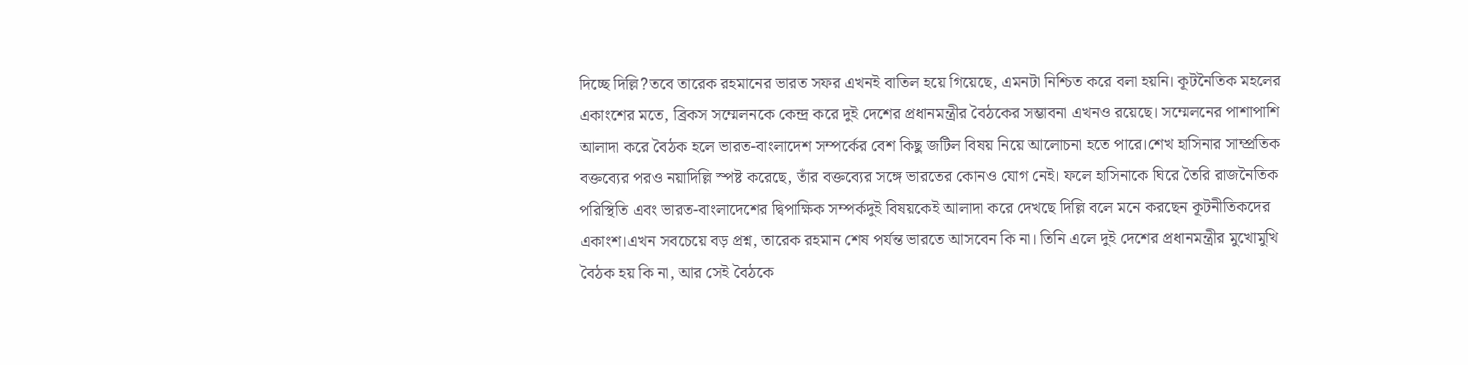দিচ্ছে দিল্লি?তবে তারেক রহমানের ভারত সফর এখনই বাতিল হয়ে গিয়েছে, এমনটা নিশ্চিত করে বলা হয়নি। কূটনৈতিক মহলের একাংশের মতে, ব্রিকস সম্মেলনকে কেন্দ্র করে দুই দেশের প্রধানমন্ত্রীর বৈঠকের সম্ভাবনা এখনও রয়েছে। সম্মেলনের পাশাপাশি আলাদা করে বৈঠক হলে ভারত-বাংলাদেশ সম্পর্কের বেশ কিছু জটিল বিষয় নিয়ে আলোচনা হতে পারে।শেখ হাসিনার সাম্প্রতিক বক্তব্যের পরও নয়াদিল্লি স্পষ্ট করেছে, তাঁর বক্তব্যের সঙ্গে ভারতের কোনও যোগ নেই। ফলে হাসিনাকে ঘিরে তৈরি রাজনৈতিক পরিস্থিতি এবং ভারত-বাংলাদেশের দ্বিপাক্ষিক সম্পর্কদুই বিষয়কেই আলাদা করে দেখছে দিল্লি বলে মনে করছেন কূটনীতিকদের একাংশ।এখন সবচেয়ে বড় প্রশ্ন, তারেক রহমান শেষ পর্যন্ত ভারতে আসবেন কি না। তিনি এলে দুই দেশের প্রধানমন্ত্রীর মুখোমুখি বৈঠক হয় কি না, আর সেই বৈঠকে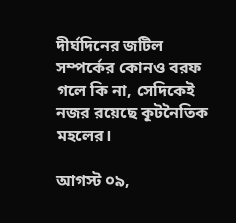দীর্ঘদিনের জটিল সম্পর্কের কোনও বরফ গলে কি না, সেদিকেই নজর রয়েছে কূটনৈতিক মহলের।

আগস্ট ০৯,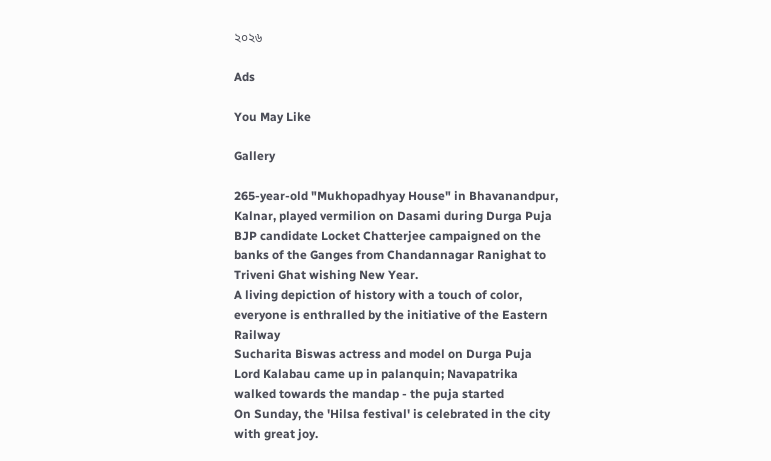২০২৬

Ads

You May Like

Gallery

265-year-old "Mukhopadhyay House" in Bhavanandpur, Kalnar, played vermilion on Dasami during Durga Puja
BJP candidate Locket Chatterjee campaigned on the banks of the Ganges from Chandannagar Ranighat to Triveni Ghat wishing New Year.
A living depiction of history with a touch of color, everyone is enthralled by the initiative of the Eastern Railway
Sucharita Biswas actress and model on Durga Puja
Lord Kalabau came up in palanquin; Navapatrika walked towards the mandap - the puja started
On Sunday, the 'Hilsa festival' is celebrated in the city with great joy.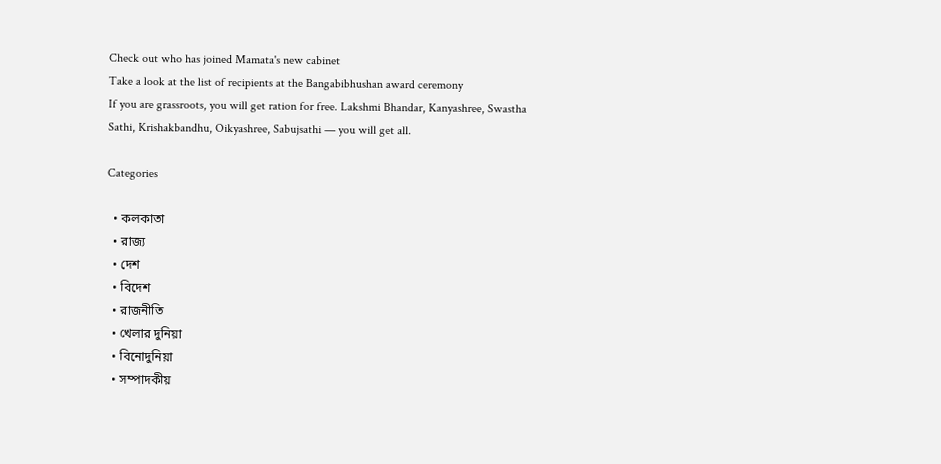Check out who has joined Mamata's new cabinet
Take a look at the list of recipients at the Bangabibhushan award ceremony
If you are grassroots, you will get ration for free. Lakshmi Bhandar, Kanyashree, Swastha Sathi, Krishakbandhu, Oikyashree, Sabujsathi — you will get all.

Categories

  • কলকাতা
  • রাজ্য
  • দেশ
  • বিদেশ
  • রাজনীতি
  • খেলার দুনিয়া
  • বিনোদুনিয়া
  • সম্পাদকীয়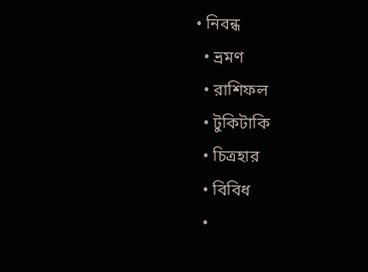• নিবন্ধ
  • ভ্রমণ
  • রাশিফল
  • টুকিটাকি
  • চিত্রহার
  • বিবিধ
  •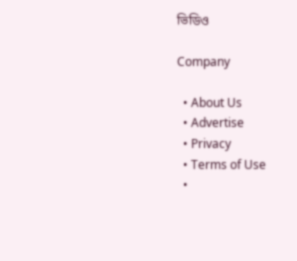ভিডিও

Company

  • About Us
  • Advertise
  • Privacy
  • Terms of Use
  •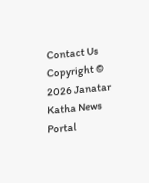Contact Us
Copyright © 2026 Janatar Katha News Portal